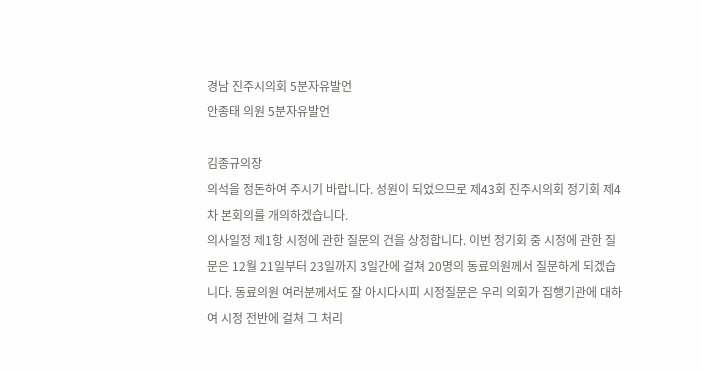경남 진주시의회 5분자유발언
안종태 의원 5분자유발언

김종규의장
의석을 정돈하여 주시기 바랍니다. 성원이 되었으므로 제43회 진주시의회 정기회 제4차 본회의를 개의하겠습니다.
의사일정 제1항 시정에 관한 질문의 건을 상정합니다. 이번 정기회 중 시정에 관한 질문은 12월 21일부터 23일까지 3일간에 걸쳐 20명의 동료의원께서 질문하게 되겠습니다. 동료의원 여러분께서도 잘 아시다시피 시정질문은 우리 의회가 집행기관에 대하여 시정 전반에 걸쳐 그 처리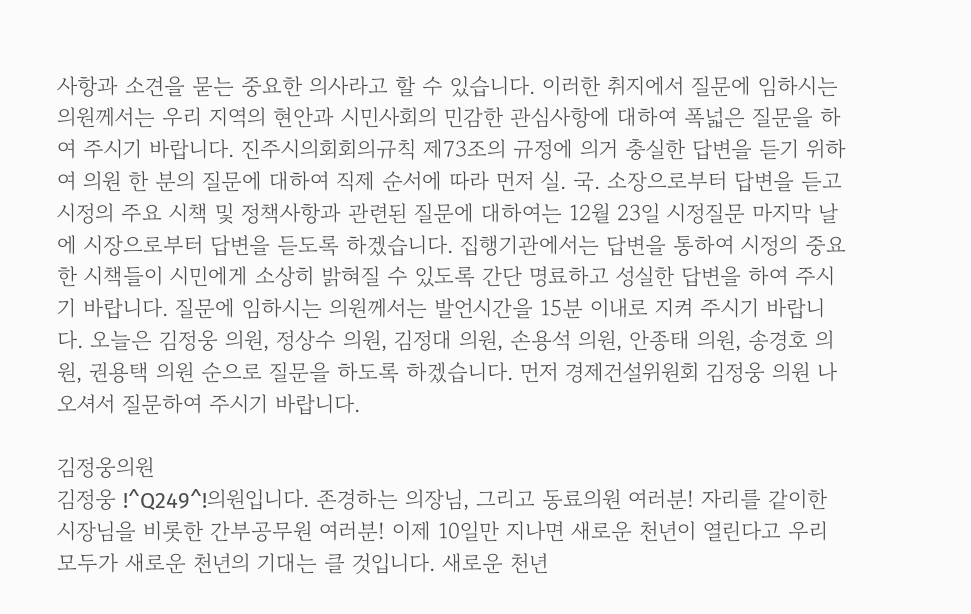사항과 소견을 묻는 중요한 의사라고 할 수 있습니다. 이러한 취지에서 질문에 임하시는 의원께서는 우리 지역의 현안과 시민사회의 민감한 관심사항에 대하여 폭넓은 질문을 하여 주시기 바랍니다. 진주시의회회의규칙 제73조의 규정에 의거 충실한 답변을 듣기 위하여 의원 한 분의 질문에 대하여 직제 순서에 따라 먼저 실. 국. 소장으로부터 답변을 듣고 시정의 주요 시책 및 정책사항과 관련된 질문에 대하여는 12월 23일 시정질문 마지막 날에 시장으로부터 답변을 듣도록 하겠습니다. 집행기관에서는 답변을 통하여 시정의 중요한 시책들이 시민에게 소상히 밝혀질 수 있도록 간단 명료하고 성실한 답변을 하여 주시기 바랍니다. 질문에 임하시는 의원께서는 발언시간을 15분 이내로 지켜 주시기 바랍니다. 오늘은 김정웅 의원, 정상수 의원, 김정대 의원, 손용석 의원, 안종태 의원, 송경호 의원, 권용택 의원 순으로 질문을 하도록 하겠습니다. 먼저 경제건설위원회 김정웅 의원 나오셔서 질문하여 주시기 바랍니다.

김정웅의원
김정웅 !^Q249^!의원입니다. 존경하는 의장님, 그리고 동료의원 여러분! 자리를 같이한 시장님을 비롯한 간부공무원 여러분! 이제 10일만 지나면 새로운 천년이 열린다고 우리 모두가 새로운 천년의 기대는 클 것입니다. 새로운 천년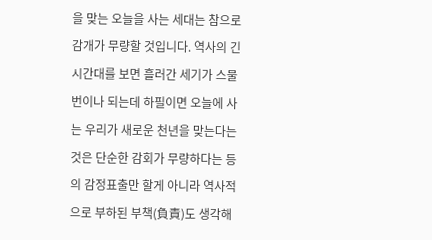을 맞는 오늘을 사는 세대는 참으로 감개가 무량할 것입니다. 역사의 긴 시간대를 보면 흘러간 세기가 스물 번이나 되는데 하필이면 오늘에 사는 우리가 새로운 천년을 맞는다는 것은 단순한 감회가 무량하다는 등의 감정표출만 할게 아니라 역사적으로 부하된 부책(負責)도 생각해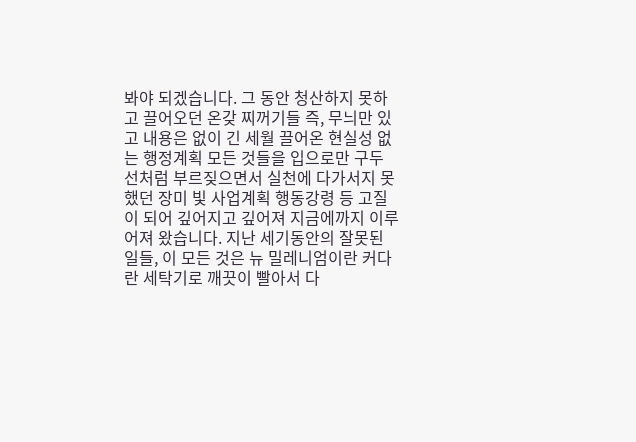봐야 되겠습니다. 그 동안 청산하지 못하고 끌어오던 온갖 찌꺼기들 즉, 무늬만 있고 내용은 없이 긴 세월 끌어온 현실성 없는 행정계획 모든 것들을 입으로만 구두 선처럼 부르짖으면서 실천에 다가서지 못했던 장미 빛 사업계획 행동강령 등 고질이 되어 깊어지고 깊어져 지금에까지 이루어져 왔습니다. 지난 세기동안의 잘못된 일들, 이 모든 것은 뉴 밀레니엄이란 커다란 세탁기로 깨끗이 빨아서 다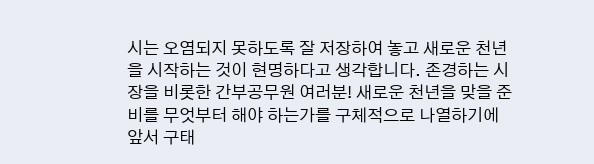시는 오염되지 못하도록 잘 저장하여 놓고 새로운 천년을 시작하는 것이 현명하다고 생각합니다. 존경하는 시장을 비롯한 간부공무원 여러분! 새로운 천년을 맞을 준비를 무엇부터 해야 하는가를 구체적으로 나열하기에 앞서 구태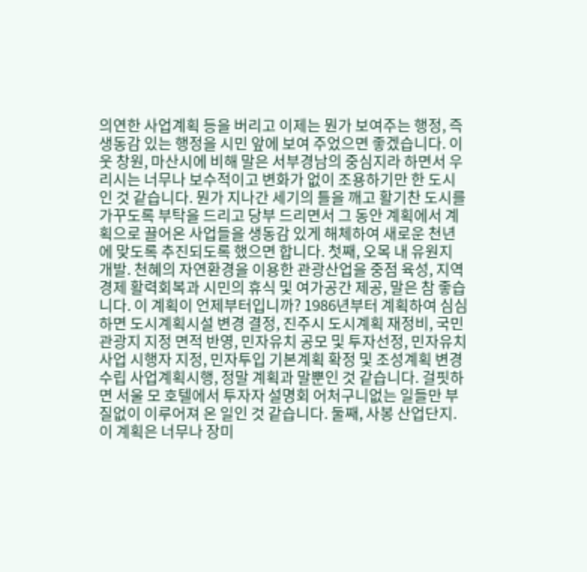의연한 사업계획 등을 버리고 이제는 뭔가 보여주는 행정, 즉 생동감 있는 행정을 시민 앞에 보여 주었으면 좋겠습니다. 이웃 창원, 마산시에 비해 말은 서부경남의 중심지라 하면서 우리시는 너무나 보수적이고 변화가 없이 조용하기만 한 도시인 것 같습니다. 뭔가 지나간 세기의 틀을 깨고 활기찬 도시를 가꾸도록 부탁을 드리고 당부 드리면서 그 동안 계획에서 계획으로 끌어온 사업들을 생동감 있게 해체하여 새로운 천년에 맞도록 추진되도록 했으면 합니다. 첫째, 오목 내 유원지 개발. 천혜의 자연환경을 이용한 관광산업을 중점 육성, 지역경제 활력회복과 시민의 휴식 및 여가공간 제공, 말은 참 좋습니다. 이 계획이 언제부터입니까? 1986년부터 계획하여 심심하면 도시계획시설 변경 결정, 진주시 도시계획 재정비, 국민관광지 지정 면적 반영, 민자유치 공모 및 투자선정, 민자유치 사업 시행자 지정, 민자투입 기본계획 확정 및 조성계획 변경수립 사업계획시행, 정말 계획과 말뿐인 것 같습니다. 걸핏하면 서울 모 호텔에서 투자자 설명회 어처구니없는 일들만 부질없이 이루어져 온 일인 것 같습니다. 둘째, 사봉 산업단지. 이 계획은 너무나 장미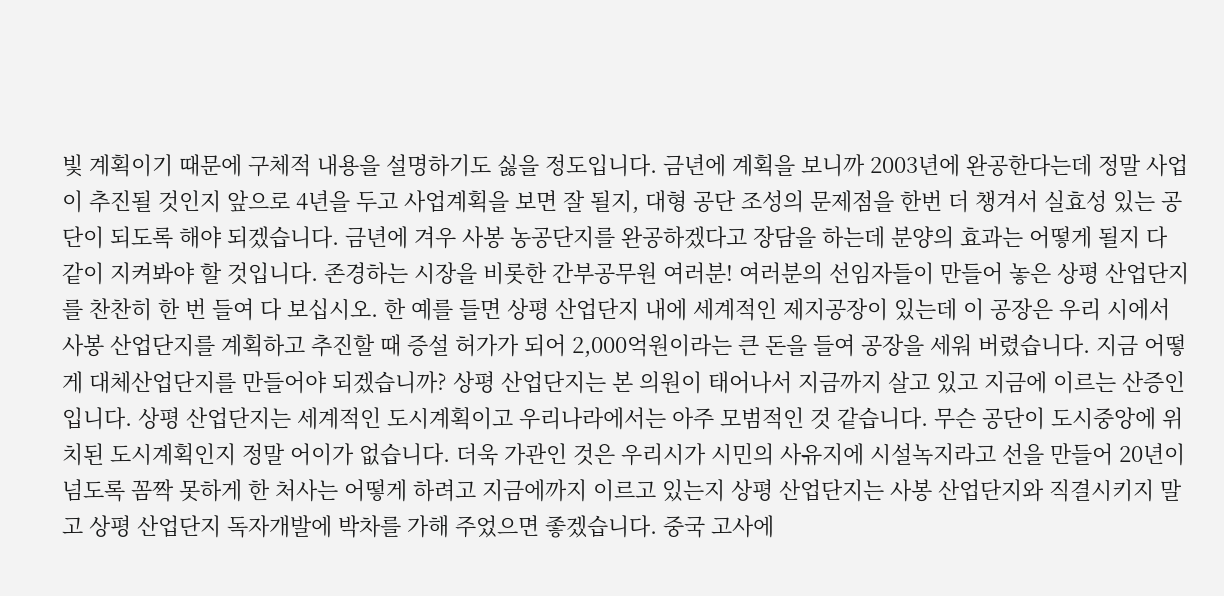빛 계획이기 때문에 구체적 내용을 설명하기도 싫을 정도입니다. 금년에 계획을 보니까 2003년에 완공한다는데 정말 사업이 추진될 것인지 앞으로 4년을 두고 사업계획을 보면 잘 될지, 대형 공단 조성의 문제점을 한번 더 챙겨서 실효성 있는 공단이 되도록 해야 되겠습니다. 금년에 겨우 사봉 농공단지를 완공하겠다고 장담을 하는데 분양의 효과는 어떻게 될지 다 같이 지켜봐야 할 것입니다. 존경하는 시장을 비롯한 간부공무원 여러분! 여러분의 선임자들이 만들어 놓은 상평 산업단지를 찬찬히 한 번 들여 다 보십시오. 한 예를 들면 상평 산업단지 내에 세계적인 제지공장이 있는데 이 공장은 우리 시에서 사봉 산업단지를 계획하고 추진할 때 증설 허가가 되어 2,000억원이라는 큰 돈을 들여 공장을 세워 버렸습니다. 지금 어떻게 대체산업단지를 만들어야 되겠습니까? 상평 산업단지는 본 의원이 태어나서 지금까지 살고 있고 지금에 이르는 산증인입니다. 상평 산업단지는 세계적인 도시계획이고 우리나라에서는 아주 모범적인 것 같습니다. 무슨 공단이 도시중앙에 위치된 도시계획인지 정말 어이가 없습니다. 더욱 가관인 것은 우리시가 시민의 사유지에 시설녹지라고 선을 만들어 20년이 넘도록 꼼짝 못하게 한 처사는 어떻게 하려고 지금에까지 이르고 있는지 상평 산업단지는 사봉 산업단지와 직결시키지 말고 상평 산업단지 독자개발에 박차를 가해 주었으면 좋겠습니다. 중국 고사에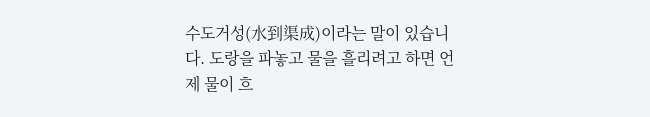수도거성(水到渠成)이라는 말이 있습니다. 도랑을 파놓고 물을 흘리려고 하면 언제 물이 흐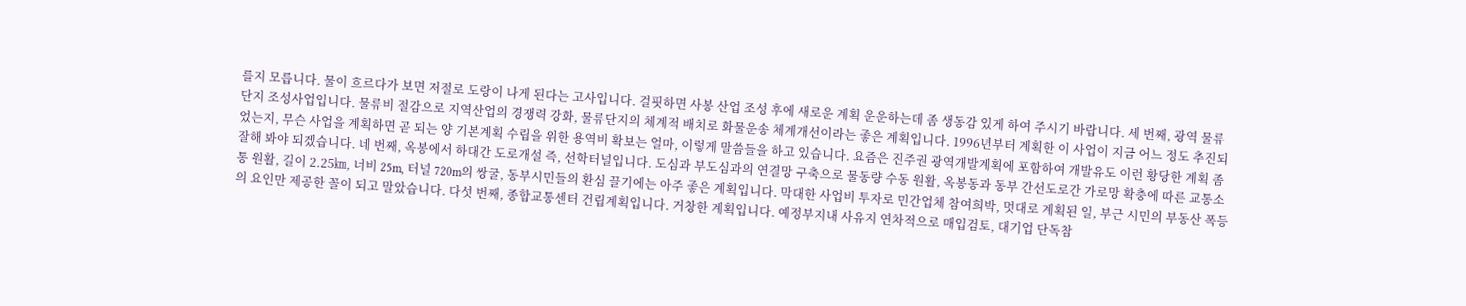를지 모릅니다. 물이 흐르다가 보면 저절로 도랑이 나게 된다는 고사입니다. 걸핏하면 사봉 산업 조성 후에 새로운 계획 운운하는데 좀 생동감 있게 하여 주시기 바랍니다. 세 번째, 광역 물류단지 조성사업입니다. 물류비 절감으로 지역산업의 경쟁력 강화, 물류단지의 체계적 배치로 화물운송 체계개선이라는 좋은 계획입니다. 1996년부터 계획한 이 사업이 지금 어느 정도 추진되었는지, 무슨 사업을 계획하면 곧 되는 양 기본계획 수립을 위한 용역비 확보는 얼마, 이렇게 말씀들을 하고 있습니다. 요즘은 진주권 광역개발계획에 포함하여 개발유도 이런 황당한 계획 좀 잘해 봐야 되겠습니다. 네 번째, 옥봉에서 하대간 도로개설 즉, 선학터널입니다. 도심과 부도심과의 연결망 구축으로 물동량 수동 원활, 옥봉동과 동부 간선도로간 가로망 확충에 따른 교통소통 원활, 길이 2.25㎞, 너비 25m, 터널 720m의 쌍굴, 동부시민들의 환심 끌기에는 아주 좋은 계획입니다. 막대한 사업비 투자로 민간업체 참여희박, 멋대로 계획된 일, 부근 시민의 부동산 폭등의 요인만 제공한 꼴이 되고 말았습니다. 다섯 번째, 종합교통센터 건립계획입니다. 거창한 계획입니다. 예정부지내 사유지 연차적으로 매입검토, 대기업 단독참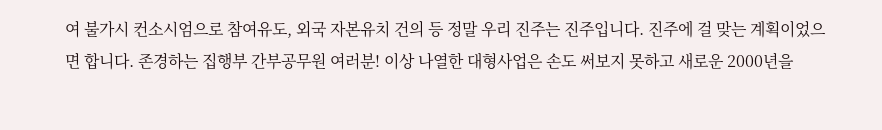여 불가시 컨소시엄으로 참여유도, 외국 자본유치 건의 등 정말 우리 진주는 진주입니다. 진주에 걸 맞는 계획이었으면 합니다. 존경하는 집행부 간부공무원 여러분! 이상 나열한 대형사업은 손도 써보지 못하고 새로운 2000년을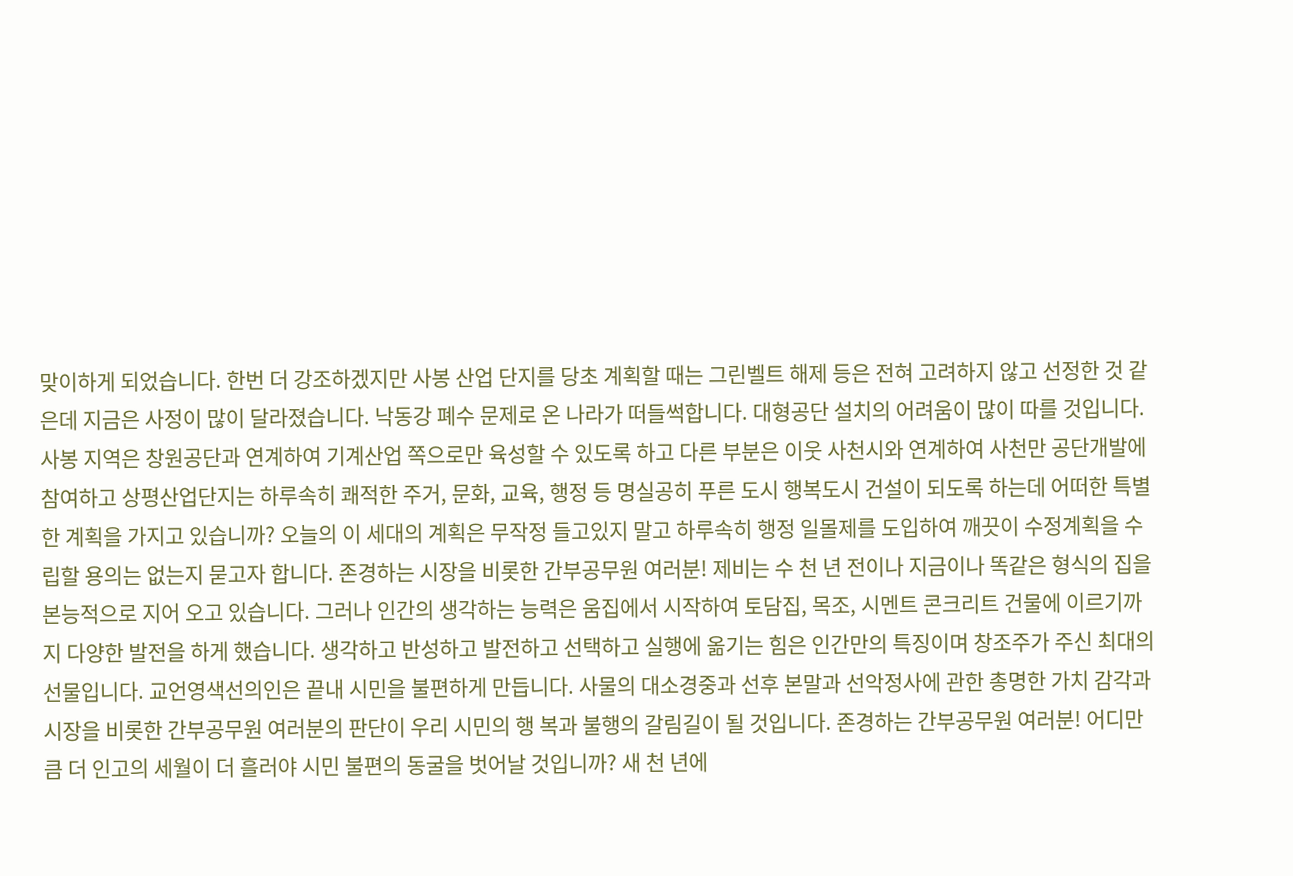맞이하게 되었습니다. 한번 더 강조하겠지만 사봉 산업 단지를 당초 계획할 때는 그린벨트 해제 등은 전혀 고려하지 않고 선정한 것 같은데 지금은 사정이 많이 달라졌습니다. 낙동강 폐수 문제로 온 나라가 떠들썩합니다. 대형공단 설치의 어려움이 많이 따를 것입니다. 사봉 지역은 창원공단과 연계하여 기계산업 쪽으로만 육성할 수 있도록 하고 다른 부분은 이웃 사천시와 연계하여 사천만 공단개발에 참여하고 상평산업단지는 하루속히 쾌적한 주거, 문화, 교육, 행정 등 명실공히 푸른 도시 행복도시 건설이 되도록 하는데 어떠한 특별한 계획을 가지고 있습니까? 오늘의 이 세대의 계획은 무작정 들고있지 말고 하루속히 행정 일몰제를 도입하여 깨끗이 수정계획을 수립할 용의는 없는지 묻고자 합니다. 존경하는 시장을 비롯한 간부공무원 여러분! 제비는 수 천 년 전이나 지금이나 똑같은 형식의 집을 본능적으로 지어 오고 있습니다. 그러나 인간의 생각하는 능력은 움집에서 시작하여 토담집, 목조, 시멘트 콘크리트 건물에 이르기까지 다양한 발전을 하게 했습니다. 생각하고 반성하고 발전하고 선택하고 실행에 옮기는 힘은 인간만의 특징이며 창조주가 주신 최대의 선물입니다. 교언영색선의인은 끝내 시민을 불편하게 만듭니다. 사물의 대소경중과 선후 본말과 선악정사에 관한 총명한 가치 감각과 시장을 비롯한 간부공무원 여러분의 판단이 우리 시민의 행 복과 불행의 갈림길이 될 것입니다. 존경하는 간부공무원 여러분! 어디만큼 더 인고의 세월이 더 흘러야 시민 불편의 동굴을 벗어날 것입니까? 새 천 년에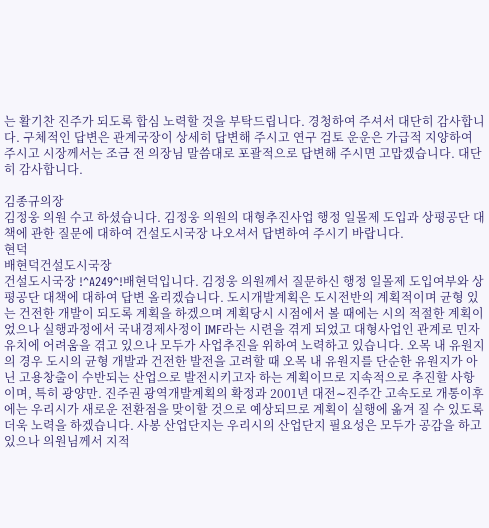는 활기찬 진주가 되도록 합심 노력할 것을 부탁드립니다. 경청하여 주셔서 대단히 감사합니다. 구체적인 답변은 관계국장이 상세히 답변해 주시고 연구 검토 운운은 가급적 지양하여 주시고 시장께서는 조금 전 의장님 말씀대로 포괄적으로 답변해 주시면 고맙겠습니다. 대단히 감사합니다.

김종규의장
김정웅 의원 수고 하셨습니다. 김정웅 의원의 대형추진사업 행정 일몰제 도입과 상평공단 대책에 관한 질문에 대하여 건설도시국장 나오셔서 답변하여 주시기 바랍니다.
현덕
배현덕건설도시국장
건설도시국장 !^A249^!배현덕입니다. 김정웅 의원께서 질문하신 행정 일몰제 도입여부와 상평공단 대책에 대하여 답변 올리겠습니다. 도시개발계획은 도시전반의 계획적이며 균형 있는 건전한 개발이 되도록 계획을 하겠으며 계획당시 시점에서 볼 때에는 시의 적절한 계획이었으나 실행과정에서 국내경제사정이 IMF라는 시련을 겪게 되었고 대형사업인 관계로 민자유치에 어려움을 겪고 있으나 모두가 사업추진을 위하여 노력하고 있습니다. 오목 내 유원지의 경우 도시의 균형 개발과 건전한 발전을 고려할 때 오목 내 유원지를 단순한 유원지가 아닌 고용창출이 수반되는 산업으로 발전시키고자 하는 계획이므로 지속적으로 추진할 사항이며, 특히 광양만. 진주권 광역개발계획의 확정과 2001년 대전∼진주간 고속도로 개통이후에는 우리시가 새로운 전환점을 맞이할 것으로 예상되므로 계획이 실행에 옮겨 질 수 있도록 더욱 노력을 하겠습니다. 사봉 산업단지는 우리시의 산업단지 필요성은 모두가 공감을 하고 있으나 의원님께서 지적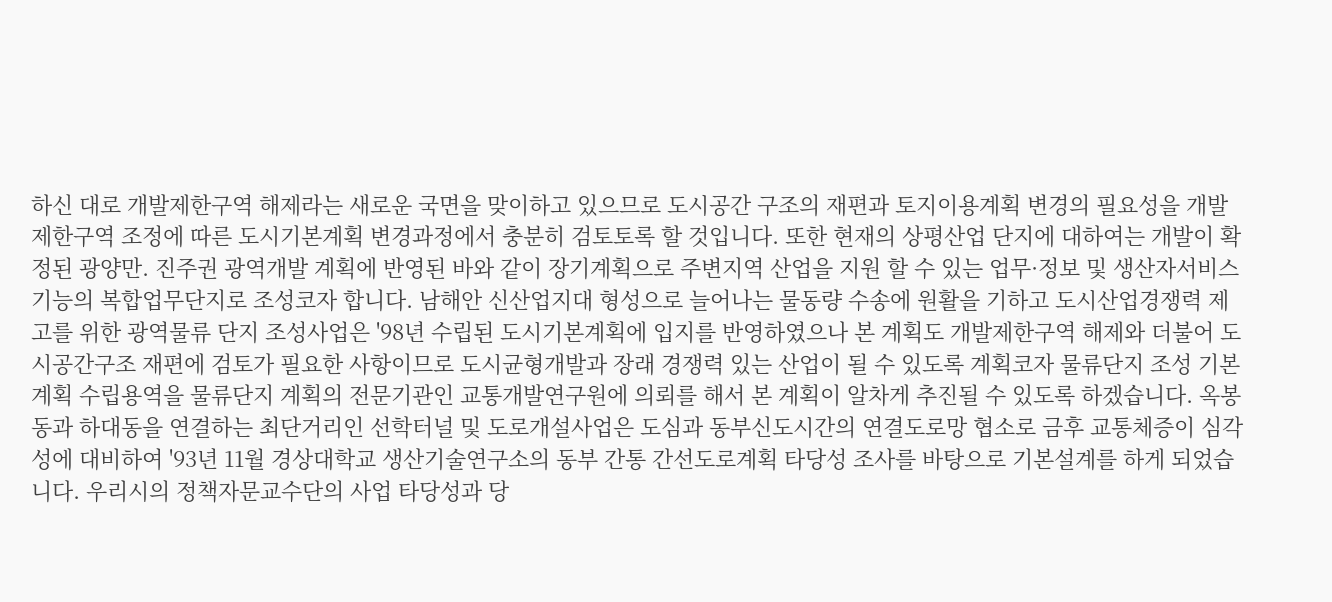하신 대로 개발제한구역 해제라는 새로운 국면을 맞이하고 있으므로 도시공간 구조의 재편과 토지이용계획 변경의 필요성을 개발제한구역 조정에 따른 도시기본계획 변경과정에서 충분히 검토토록 할 것입니다. 또한 현재의 상평산업 단지에 대하여는 개발이 확정된 광양만. 진주권 광역개발 계획에 반영된 바와 같이 장기계획으로 주변지역 산업을 지원 할 수 있는 업무·정보 및 생산자서비스 기능의 복합업무단지로 조성코자 합니다. 남해안 신산업지대 형성으로 늘어나는 물동량 수송에 원활을 기하고 도시산업경쟁력 제고를 위한 광역물류 단지 조성사업은 '98년 수립된 도시기본계획에 입지를 반영하였으나 본 계획도 개발제한구역 해제와 더불어 도시공간구조 재편에 검토가 필요한 사항이므로 도시균형개발과 장래 경쟁력 있는 산업이 될 수 있도록 계획코자 물류단지 조성 기본 계획 수립용역을 물류단지 계획의 전문기관인 교통개발연구원에 의뢰를 해서 본 계획이 알차게 추진될 수 있도록 하겠습니다. 옥봉동과 하대동을 연결하는 최단거리인 선학터널 및 도로개설사업은 도심과 동부신도시간의 연결도로망 협소로 금후 교통체증이 심각성에 대비하여 '93년 11월 경상대학교 생산기술연구소의 동부 간통 간선도로계획 타당성 조사를 바탕으로 기본설계를 하게 되었습니다. 우리시의 정책자문교수단의 사업 타당성과 당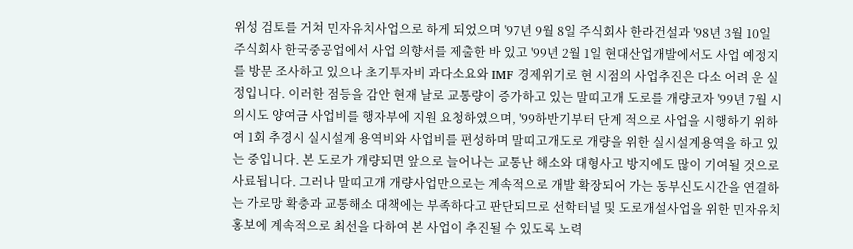위성 검토를 거쳐 민자유치사업으로 하게 되었으며 '97년 9월 8일 주식회사 한라건설과 '98년 3월 10일 주식회사 한국중공업에서 사업 의향서를 제출한 바 있고 '99년 2월 1일 현대산업개발에서도 사업 예정지를 방문 조사하고 있으나 초기투자비 과다소요와 IMF 경제위기로 현 시점의 사업추진은 다소 어려 운 실정입니다. 이러한 점등을 감안 현재 날로 교통량이 증가하고 있는 말띠고개 도로를 개량코자 '99년 7월 시의시도 양여금 사업비를 행자부에 지원 요청하였으며, '99하반기부터 단계 적으로 사업을 시행하기 위하여 1회 추경시 실시설계 용역비와 사업비를 편성하며 말띠고개도로 개량을 위한 실시설계용역을 하고 있는 중입니다. 본 도로가 개량되면 앞으로 늘어나는 교통난 해소와 대형사고 방지에도 많이 기여될 것으로 사료됩니다. 그러나 말띠고개 개량사업만으로는 계속적으로 개발 확장되어 가는 동부신도시간을 연결하는 가로망 확충과 교통해소 대책에는 부족하다고 판단되므로 선학터널 및 도로개설사업을 위한 민자유치 홍보에 계속적으로 최선을 다하여 본 사업이 추진될 수 있도록 노력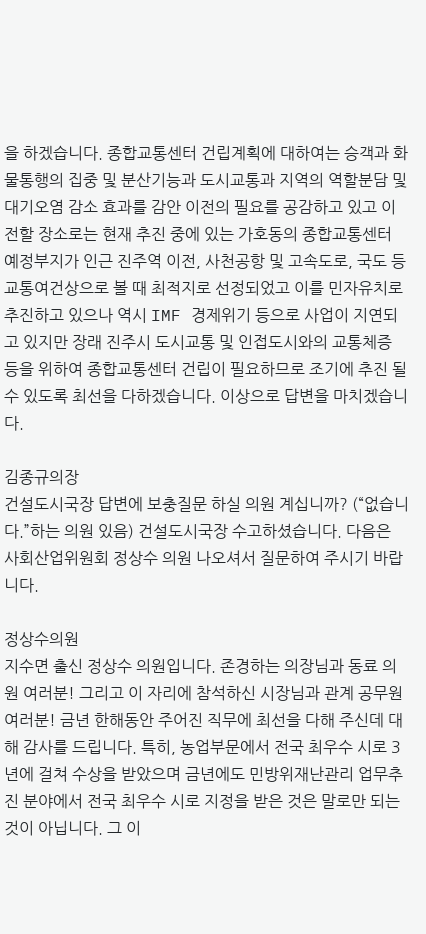을 하겠습니다. 종합교통센터 건립계획에 대하여는 승객과 화물통행의 집중 및 분산기능과 도시교통과 지역의 역할분담 및 대기오염 감소 효과를 감안 이전의 필요를 공감하고 있고 이전할 장소로는 현재 추진 중에 있는 가호동의 종합교통센터 예정부지가 인근 진주역 이전, 사천공항 및 고속도로, 국도 등 교통여건상으로 볼 때 최적지로 선정되었고 이를 민자유치로 추진하고 있으나 역시 IMF 경제위기 등으로 사업이 지연되고 있지만 장래 진주시 도시교통 및 인접도시와의 교통체증 등을 위하여 종합교통센터 건립이 필요하므로 조기에 추진 될 수 있도록 최선을 다하겠습니다. 이상으로 답변을 마치겠습니다.

김종규의장
건설도시국장 답변에 보충질문 하실 의원 계십니까? (“없습니다.”하는 의원 있음) 건설도시국장 수고하셨습니다. 다음은 사회산업위원회 정상수 의원 나오셔서 질문하여 주시기 바랍니다.

정상수의원
지수면 출신 정상수 의원입니다. 존경하는 의장님과 동료 의원 여러분! 그리고 이 자리에 참석하신 시장님과 관계 공무원 여러분! 금년 한해동안 주어진 직무에 최선을 다해 주신데 대해 감사를 드립니다. 특히, 농업부문에서 전국 최우수 시로 3년에 걸쳐 수상을 받았으며 금년에도 민방위재난관리 업무추진 분야에서 전국 최우수 시로 지정을 받은 것은 말로만 되는 것이 아닙니다. 그 이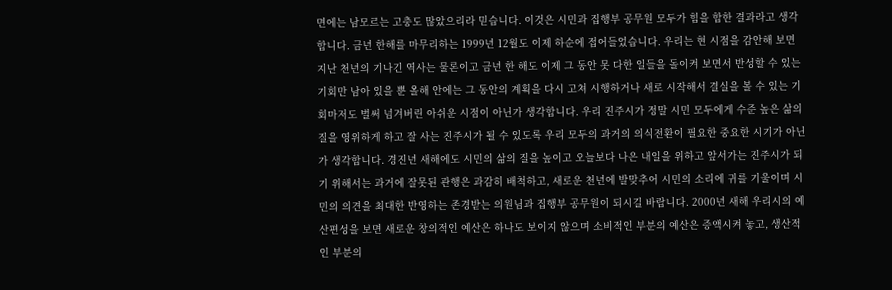면에는 남모르는 고충도 많았으리라 믿습니다. 이것은 시민과 집행부 공무원 모두가 힘을 합한 결과라고 생각합니다. 금년 한해를 마무리하는 1999년 12월도 이제 하순에 접어들었습니다. 우리는 현 시점을 감안해 보면 지난 천년의 기나긴 역사는 물론이고 금년 한 해도 이제 그 동안 못 다한 일들을 돌이켜 보면서 반성할 수 있는 기회만 남아 있을 뿐 올해 안에는 그 동안의 계획을 다시 고쳐 시행하거나 새로 시작해서 결실을 볼 수 있는 기회마저도 벌써 넘겨버린 아쉬운 시점이 아닌가 생각합니다. 우리 진주시가 정말 시민 모두에게 수준 높은 삶의 질을 영위하게 하고 잘 사는 진주시가 될 수 있도록 우리 모두의 과거의 의식전환이 필요한 중요한 시기가 아닌가 생각합니다. 경진년 새해에도 시민의 삶의 질을 높이고 오늘보다 나은 내일을 위하고 앞서가는 진주시가 되기 위해서는 과거에 잘못된 관행은 과감히 배척하고, 새로운 천년에 발맞추어 시민의 소리에 귀를 기울이며 시민의 의견을 최대한 반영하는 존경받는 의원님과 집행부 공무원이 되시길 바랍니다. 2000년 새해 우리시의 예산편성을 보면 새로운 창의적인 예산은 하나도 보이지 않으며 소비적인 부분의 예산은 증액시켜 놓고, 생산적인 부분의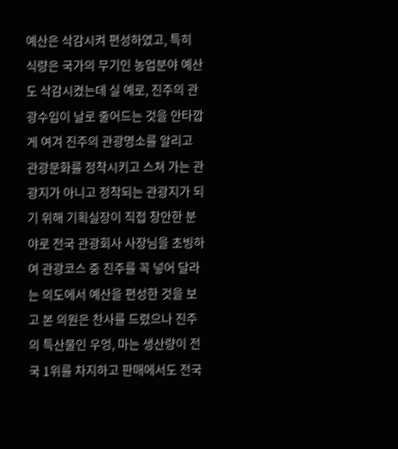예산은 삭감시켜 편성하였고, 특히 식량은 국가의 무기인 농업분야 예산도 삭감시켰는데 실 예로, 진주의 관광수입이 날로 줄어드는 것을 안타깝게 여겨 진주의 관광명소를 알리고 관광문화를 정착시키고 스쳐 가는 관광지가 아니고 정착되는 관광지가 되기 위해 기획실장이 직접 창안한 분야로 전국 관광회사 사장님을 초빙하여 관광코스 중 진주를 꼭 넣어 달라는 의도에서 예산을 편성한 것을 보고 본 의원은 찬사를 드렸으나 진주의 특산물인 우엉, 마는 생산량이 전국 1위를 차지하고 판매에서도 전국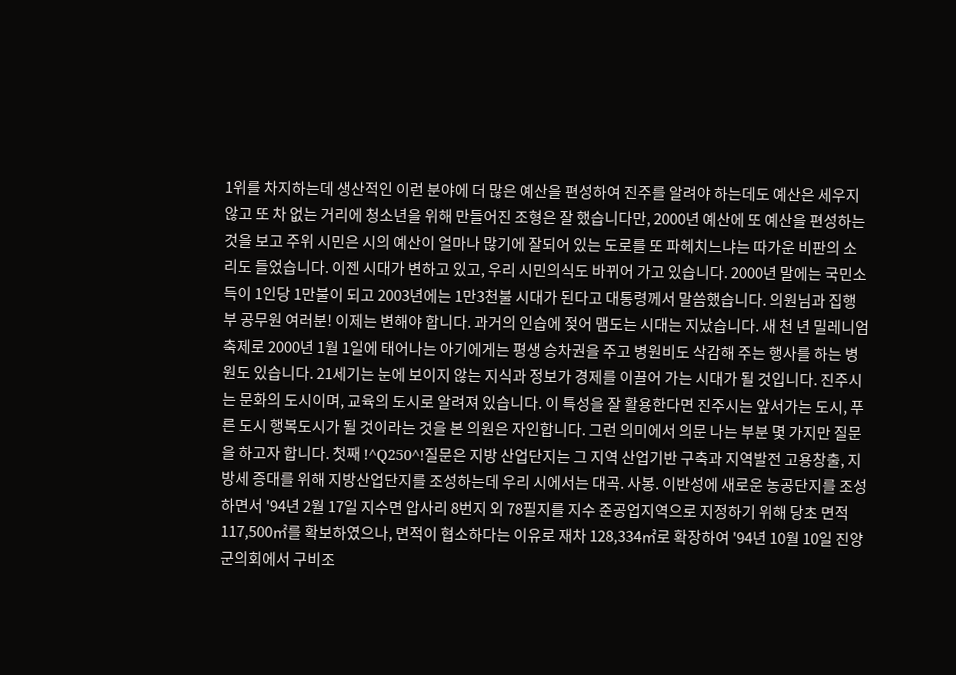1위를 차지하는데 생산적인 이런 분야에 더 많은 예산을 편성하여 진주를 알려야 하는데도 예산은 세우지 않고 또 차 없는 거리에 청소년을 위해 만들어진 조형은 잘 했습니다만, 2000년 예산에 또 예산을 편성하는 것을 보고 주위 시민은 시의 예산이 얼마나 많기에 잘되어 있는 도로를 또 파헤치느냐는 따가운 비판의 소리도 들었습니다. 이젠 시대가 변하고 있고, 우리 시민의식도 바뀌어 가고 있습니다. 2000년 말에는 국민소득이 1인당 1만불이 되고 2003년에는 1만3천불 시대가 된다고 대통령께서 말씀했습니다. 의원님과 집행부 공무원 여러분! 이제는 변해야 합니다. 과거의 인습에 젖어 맴도는 시대는 지났습니다. 새 천 년 밀레니엄 축제로 2000년 1월 1일에 태어나는 아기에게는 평생 승차권을 주고 병원비도 삭감해 주는 행사를 하는 병원도 있습니다. 21세기는 눈에 보이지 않는 지식과 정보가 경제를 이끌어 가는 시대가 될 것입니다. 진주시는 문화의 도시이며, 교육의 도시로 알려져 있습니다. 이 특성을 잘 활용한다면 진주시는 앞서가는 도시, 푸른 도시 행복도시가 될 것이라는 것을 본 의원은 자인합니다. 그런 의미에서 의문 나는 부분 몇 가지만 질문을 하고자 합니다. 첫째 !^Q250^!질문은 지방 산업단지는 그 지역 산업기반 구축과 지역발전 고용창출, 지방세 증대를 위해 지방산업단지를 조성하는데 우리 시에서는 대곡. 사봉. 이반성에 새로운 농공단지를 조성하면서 '94년 2월 17일 지수면 압사리 8번지 외 78필지를 지수 준공업지역으로 지정하기 위해 당초 면적 117,500㎡를 확보하였으나, 면적이 협소하다는 이유로 재차 128,334㎡로 확장하여 '94년 10월 10일 진양군의회에서 구비조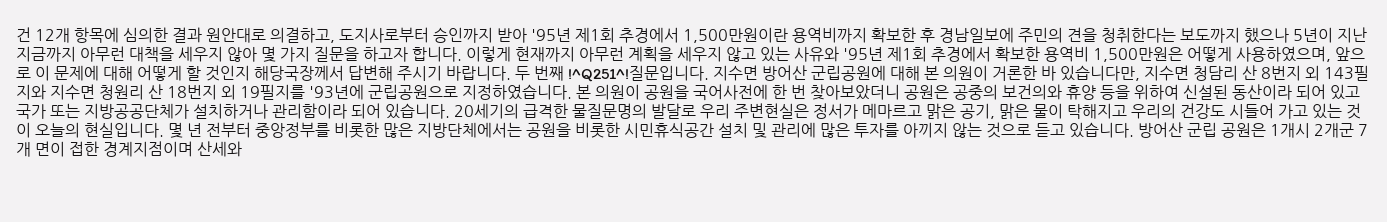건 12개 항목에 심의한 결과 원안대로 의결하고, 도지사로부터 승인까지 받아 '95년 제1회 추경에서 1,500만원이란 용역비까지 확보한 후 경남일보에 주민의 견을 청취한다는 보도까지 했으나 5년이 지난 지금까지 아무런 대책을 세우지 않아 몇 가지 질문을 하고자 합니다. 이렇게 현재까지 아무런 계획을 세우지 않고 있는 사유와 '95년 제1회 추경에서 확보한 용역비 1,500만원은 어떻게 사용하였으며, 앞으로 이 문제에 대해 어떻게 할 것인지 해당국장께서 답변해 주시기 바랍니다. 두 번째 !^Q251^!질문입니다. 지수면 방어산 군립공원에 대해 본 의원이 거론한 바 있습니다만, 지수면 청담리 산 8번지 외 143필지와 지수면 청원리 산 18번지 외 19필지를 '93년에 군립공원으로 지정하였습니다. 본 의원이 공원을 국어사전에 한 번 찾아보았더니 공원은 공중의 보건의와 휴양 등을 위하여 신설된 동산이라 되어 있고 국가 또는 지방공공단체가 설치하거나 관리함이라 되어 있습니다. 20세기의 급격한 물질문명의 발달로 우리 주변현실은 정서가 메마르고 맑은 공기, 맑은 물이 탁해지고 우리의 건강도 시들어 가고 있는 것이 오늘의 현실입니다. 몇 년 전부터 중앙정부를 비롯한 많은 지방단체에서는 공원을 비롯한 시민휴식공간 설치 및 관리에 많은 투자를 아끼지 않는 것으로 듣고 있습니다. 방어산 군립 공원은 1개시 2개군 7개 면이 접한 경계지점이며 산세와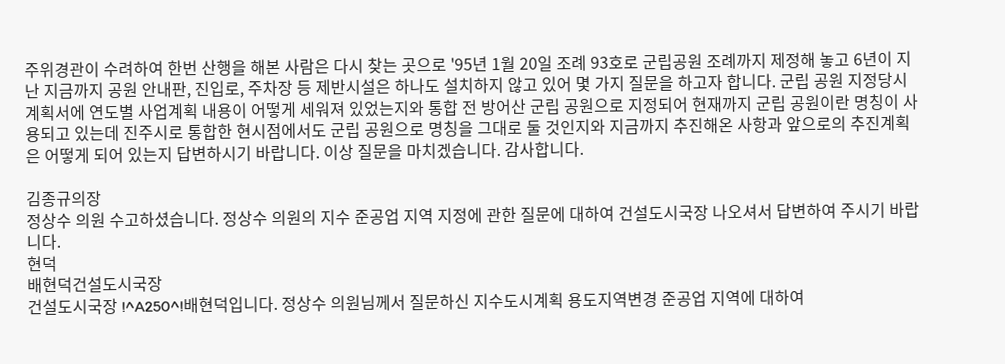주위경관이 수려하여 한번 산행을 해본 사람은 다시 찾는 곳으로 '95년 1월 20일 조례 93호로 군립공원 조례까지 제정해 놓고 6년이 지난 지금까지 공원 안내판, 진입로, 주차장 등 제반시설은 하나도 설치하지 않고 있어 몇 가지 질문을 하고자 합니다. 군립 공원 지정당시 계획서에 연도별 사업계획 내용이 어떻게 세워져 있었는지와 통합 전 방어산 군립 공원으로 지정되어 현재까지 군립 공원이란 명칭이 사용되고 있는데 진주시로 통합한 현시점에서도 군립 공원으로 명칭을 그대로 둘 것인지와 지금까지 추진해온 사항과 앞으로의 추진계획은 어떻게 되어 있는지 답변하시기 바랍니다. 이상 질문을 마치겠습니다. 감사합니다.

김종규의장
정상수 의원 수고하셨습니다. 정상수 의원의 지수 준공업 지역 지정에 관한 질문에 대하여 건설도시국장 나오셔서 답변하여 주시기 바랍니다.
현덕
배현덕건설도시국장
건설도시국장 !^A250^!배현덕입니다. 정상수 의원님께서 질문하신 지수도시계획 용도지역변경 준공업 지역에 대하여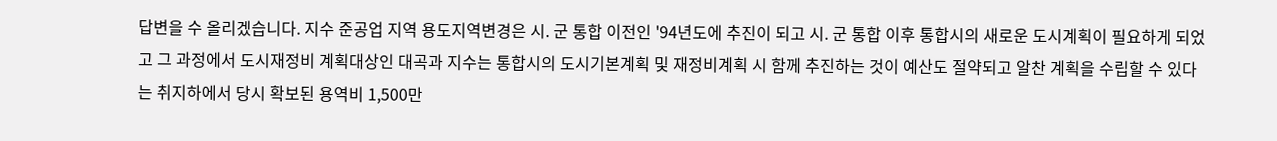답변을 수 올리겠습니다. 지수 준공업 지역 용도지역변경은 시. 군 통합 이전인 '94년도에 추진이 되고 시. 군 통합 이후 통합시의 새로운 도시계획이 필요하게 되었고 그 과정에서 도시재정비 계획대상인 대곡과 지수는 통합시의 도시기본계획 및 재정비계획 시 함께 추진하는 것이 예산도 절약되고 알찬 계획을 수립할 수 있다는 취지하에서 당시 확보된 용역비 1,500만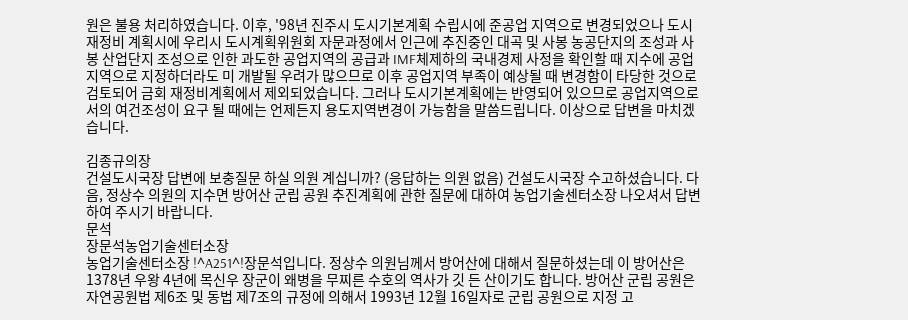원은 불용 처리하였습니다. 이후, '98년 진주시 도시기본계획 수립시에 준공업 지역으로 변경되었으나 도시 재정비 계획시에 우리시 도시계획위원회 자문과정에서 인근에 추진중인 대곡 및 사봉 농공단지의 조성과 사봉 산업단지 조성으로 인한 과도한 공업지역의 공급과 IMF체제하의 국내경제 사정을 확인할 때 지수에 공업지역으로 지정하더라도 미 개발될 우려가 많으므로 이후 공업지역 부족이 예상될 때 변경함이 타당한 것으로 검토되어 금회 재정비계획에서 제외되었습니다. 그러나 도시기본계획에는 반영되어 있으므로 공업지역으로서의 여건조성이 요구 될 때에는 언제든지 용도지역변경이 가능함을 말씀드립니다. 이상으로 답변을 마치겠습니다.

김종규의장
건설도시국장 답변에 보충질문 하실 의원 계십니까? (응답하는 의원 없음) 건설도시국장 수고하셨습니다. 다음, 정상수 의원의 지수면 방어산 군립 공원 추진계획에 관한 질문에 대하여 농업기술센터소장 나오셔서 답변하여 주시기 바랍니다.
문석
장문석농업기술센터소장
농업기술센터소장 !^A251^!장문석입니다. 정상수 의원님께서 방어산에 대해서 질문하셨는데 이 방어산은 1378년 우왕 4년에 목신우 장군이 왜병을 무찌른 수호의 역사가 깃 든 산이기도 합니다. 방어산 군립 공원은 자연공원법 제6조 및 동법 제7조의 규정에 의해서 1993년 12월 16일자로 군립 공원으로 지정 고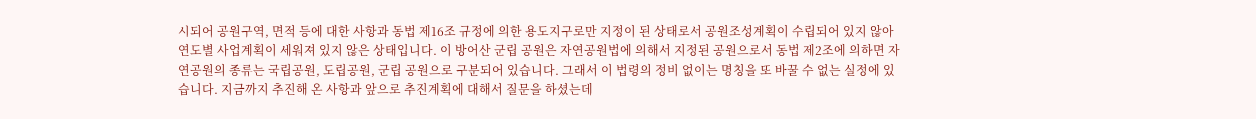시되어 공원구역, 면적 등에 대한 사항과 동법 제16조 규정에 의한 용도지구로만 지정이 된 상태로서 공원조성계획이 수립되어 있지 않아 연도별 사업계획이 세워져 있지 않은 상태입니다. 이 방어산 군립 공원은 자연공원법에 의해서 지정된 공원으로서 동법 제2조에 의하면 자연공원의 종류는 국립공원, 도립공원, 군립 공원으로 구분되어 있습니다. 그래서 이 법령의 정비 없이는 명칭을 또 바꿀 수 없는 실정에 있습니다. 지금까지 추진해 온 사항과 앞으로 추진계획에 대해서 질문을 하셨는데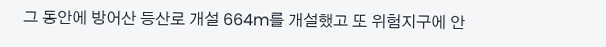그 동안에 방어산 등산로 개설 664m를 개설했고 또 위험지구에 안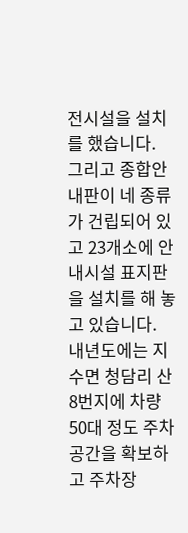전시설을 설치를 했습니다. 그리고 종합안내판이 네 종류가 건립되어 있고 23개소에 안내시설 표지판을 설치를 해 놓고 있습니다. 내년도에는 지수면 청담리 산 8번지에 차량 50대 정도 주차공간을 확보하고 주차장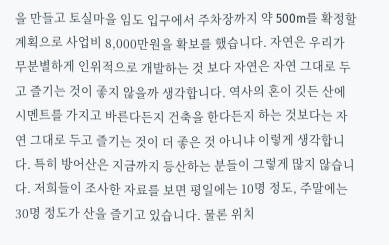을 만들고 토실마을 임도 입구에서 주차장까지 약 500m를 확정할 계획으로 사업비 8,000만원을 확보를 했습니다. 자연은 우리가 무분별하게 인위적으로 개발하는 것 보다 자연은 자연 그대로 두고 즐기는 것이 좋지 않을까 생각합니다. 역사의 혼이 깃든 산에 시멘트를 가지고 바른다든지 건축을 한다든지 하는 것보다는 자연 그대로 두고 즐기는 것이 더 좋은 것 아니냐 이렇게 생각합니다. 특히 방어산은 지금까지 등산하는 분들이 그렇게 많지 않습니다. 저희들이 조사한 자료를 보면 평일에는 10명 정도, 주말에는 30명 정도가 산을 즐기고 있습니다. 물론 위치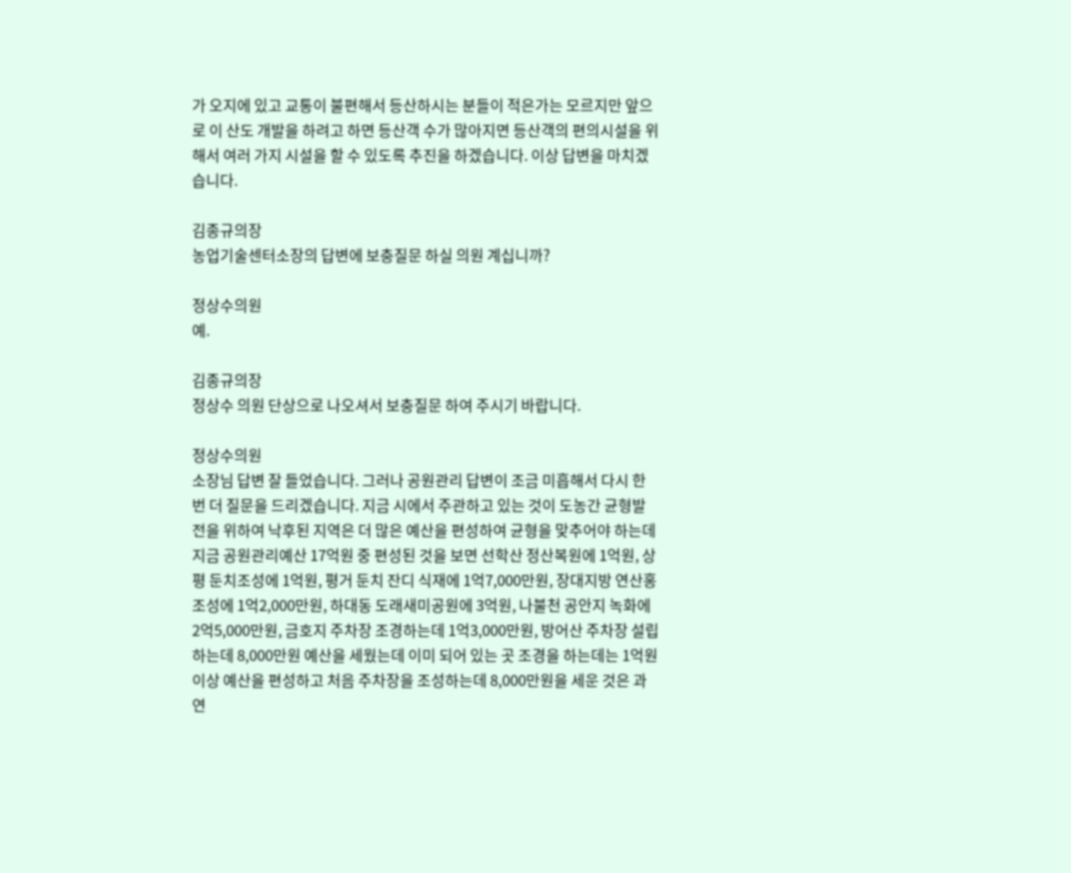가 오지에 있고 교통이 불편해서 등산하시는 분들이 적은가는 모르지만 앞으로 이 산도 개발을 하려고 하면 등산객 수가 많아지면 등산객의 편의시설을 위해서 여러 가지 시설을 할 수 있도록 추진을 하겠습니다. 이상 답변을 마치겠습니다.

김종규의장
농업기술센터소장의 답변에 보충질문 하실 의원 계십니까?

정상수의원
예.

김종규의장
정상수 의원 단상으로 나오셔서 보충질문 하여 주시기 바랍니다.

정상수의원
소장님 답변 잘 들었습니다. 그러나 공원관리 답변이 조금 미흡해서 다시 한 번 더 질문을 드리겠습니다. 지금 시에서 주관하고 있는 것이 도농간 균형발전을 위하여 낙후된 지역은 더 많은 예산을 편성하여 균형을 맞추어야 하는데 지금 공원관리예산 17억원 중 편성된 것을 보면 선학산 정산복원에 1억원, 상평 둔치조성에 1억원, 평거 둔치 잔디 식재에 1억7,000만원, 장대지방 연산홍 조성에 1억2,000만원, 하대동 도래새미공원에 3억원, 나불천 공안지 녹화에 2억5,000만원, 금호지 주차장 조경하는데 1억3,000만원, 방어산 주차장 설립하는데 8,000만원 예산을 세웠는데 이미 되어 있는 곳 조경을 하는데는 1억원 이상 예산을 편성하고 처음 주차장을 조성하는데 8,000만원을 세운 것은 과연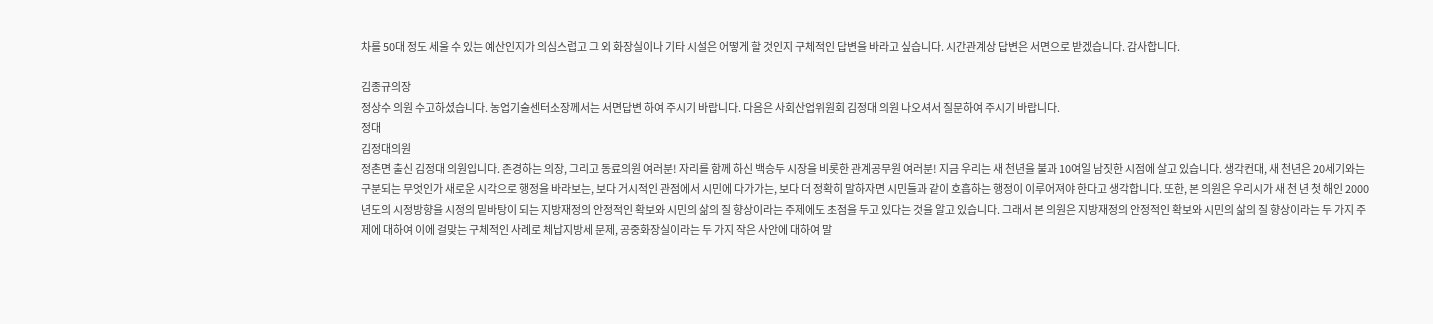차를 50대 정도 세울 수 있는 예산인지가 의심스럽고 그 외 화장실이나 기타 시설은 어떻게 할 것인지 구체적인 답변을 바라고 싶습니다. 시간관계상 답변은 서면으로 받겠습니다. 감사합니다.

김종규의장
정상수 의원 수고하셨습니다. 농업기술센터소장께서는 서면답변 하여 주시기 바랍니다. 다음은 사회산업위원회 김정대 의원 나오셔서 질문하여 주시기 바랍니다.
정대
김정대의원
정촌면 출신 김정대 의원입니다. 존경하는 의장, 그리고 동료의원 여러분! 자리를 함께 하신 백승두 시장을 비롯한 관계공무원 여러분! 지금 우리는 새 천년을 불과 10여일 남짓한 시점에 살고 있습니다. 생각컨대, 새 천년은 20세기와는 구분되는 무엇인가 새로운 시각으로 행정을 바라보는, 보다 거시적인 관점에서 시민에 다가가는, 보다 더 정확히 말하자면 시민들과 같이 호흡하는 행정이 이루어져야 한다고 생각합니다. 또한, 본 의원은 우리시가 새 천 년 첫 해인 2000년도의 시정방향을 시정의 밑바탕이 되는 지방재정의 안정적인 확보와 시민의 삶의 질 향상이라는 주제에도 초점을 두고 있다는 것을 알고 있습니다. 그래서 본 의원은 지방재정의 안정적인 확보와 시민의 삶의 질 향상이라는 두 가지 주제에 대하여 이에 걸맞는 구체적인 사례로 체납지방세 문제, 공중화장실이라는 두 가지 작은 사안에 대하여 말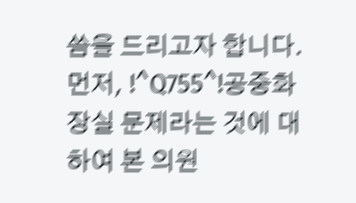씀을 드리고자 합니다. 먼저, !^Q755^!공중화장실 문제라는 것에 대하여 본 의원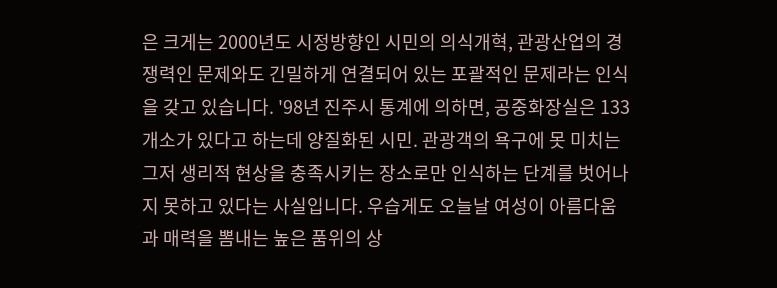은 크게는 2000년도 시정방향인 시민의 의식개혁, 관광산업의 경쟁력인 문제와도 긴밀하게 연결되어 있는 포괄적인 문제라는 인식을 갖고 있습니다. '98년 진주시 통계에 의하면, 공중화장실은 133개소가 있다고 하는데 양질화된 시민. 관광객의 욕구에 못 미치는 그저 생리적 현상을 충족시키는 장소로만 인식하는 단계를 벗어나지 못하고 있다는 사실입니다. 우습게도 오늘날 여성이 아름다움과 매력을 뽐내는 높은 품위의 상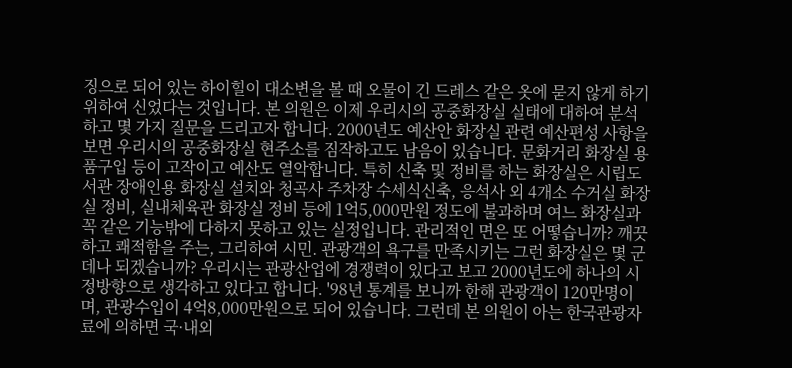징으로 되어 있는 하이힐이 대소변을 볼 때 오물이 긴 드레스 같은 옷에 묻지 않게 하기 위하여 신었다는 것입니다. 본 의원은 이제 우리시의 공중화장실 실태에 대하여 분석하고 몇 가지 질문을 드리고자 합니다. 2000년도 예산안 화장실 관련 예산편성 사항을 보면 우리시의 공중화장실 현주소를 짐작하고도 남음이 있습니다. 문화거리 화장실 용품구입 등이 고작이고 예산도 열악합니다. 특히 신축 및 정비를 하는 화장실은 시립도서관 장애인용 화장실 설치와 청곡사 주차장 수세식신축, 응석사 외 4개소 수거실 화장실 정비, 실내체육관 화장실 정비 등에 1억5,000만원 정도에 불과하며 여느 화장실과 꼭 같은 기능밖에 다하지 못하고 있는 실정입니다. 관리적인 면은 또 어떻습니까? 깨끗하고 쾌적함을 주는, 그리하여 시민. 관광객의 욕구를 만족시키는 그런 화장실은 몇 군데나 되겠습니까? 우리시는 관광산업에 경쟁력이 있다고 보고 2000년도에 하나의 시정방향으로 생각하고 있다고 합니다. '98년 통계를 보니까 한해 관광객이 120만명이며, 관광수입이 4억8,000만원으로 되어 있습니다. 그런데 본 의원이 아는 한국관광자료에 의하면 국·내외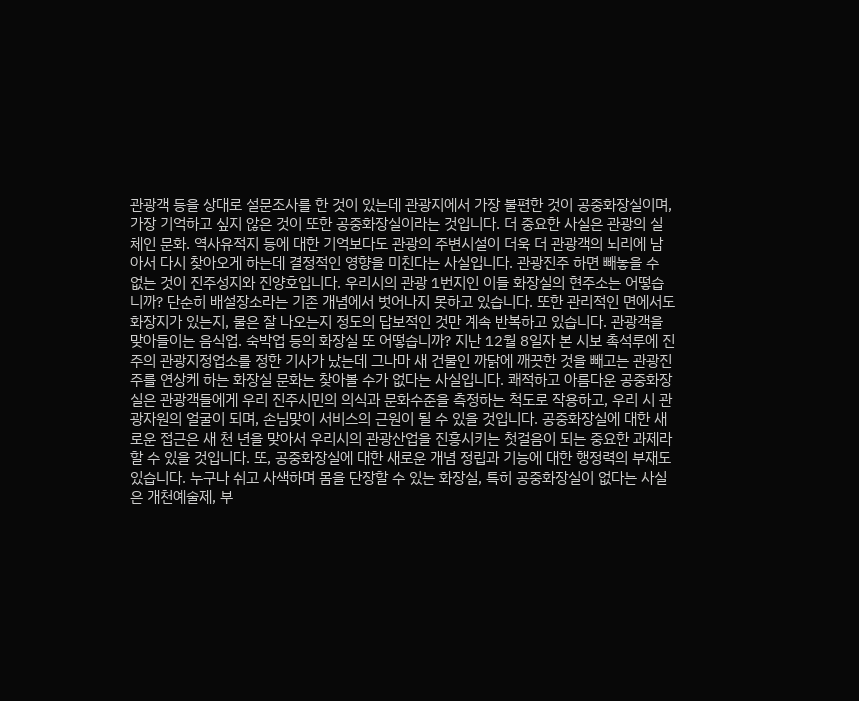관광객 등을 상대로 설문조사를 한 것이 있는데 관광지에서 가장 불편한 것이 공중화장실이며, 가장 기억하고 싶지 않은 것이 또한 공중화장실이라는 것입니다. 더 중요한 사실은 관광의 실체인 문화. 역사유적지 등에 대한 기억보다도 관광의 주변시설이 더욱 더 관광객의 뇌리에 남아서 다시 찾아오게 하는데 결정적인 영향을 미친다는 사실입니다. 관광진주 하면 빼놓을 수 없는 것이 진주성지와 진양호입니다. 우리시의 관광 1번지인 이들 화장실의 현주소는 어떻습니까? 단순히 배설장소라는 기존 개념에서 벗어나지 못하고 있습니다. 또한 관리적인 면에서도 화장지가 있는지, 물은 잘 나오는지 정도의 답보적인 것만 계속 반복하고 있습니다. 관광객을 맞아들이는 음식업. 숙박업 등의 화장실 또 어떻습니까? 지난 12월 8일자 본 시보 촉석루에 진주의 관광지정업소를 정한 기사가 났는데 그나마 새 건물인 까닭에 깨끗한 것을 빼고는 관광진주를 연상케 하는 화장실 문화는 찾아볼 수가 없다는 사실입니다. 쾌적하고 아름다운 공중화장실은 관광객들에게 우리 진주시민의 의식과 문화수준을 측정하는 척도로 작용하고, 우리 시 관광자원의 얼굴이 되며, 손님맞이 서비스의 근원이 될 수 있을 것입니다. 공중화장실에 대한 새로운 접근은 새 천 년을 맞아서 우리시의 관광산업을 진흥시키는 첫걸음이 되는 중요한 과제라 할 수 있을 것입니다. 또, 공중화장실에 대한 새로운 개념 정립과 기능에 대한 행정력의 부재도 있습니다. 누구나 쉬고 사색하며 몸을 단장할 수 있는 화장실, 특히 공중화장실이 없다는 사실은 개천예술제, 부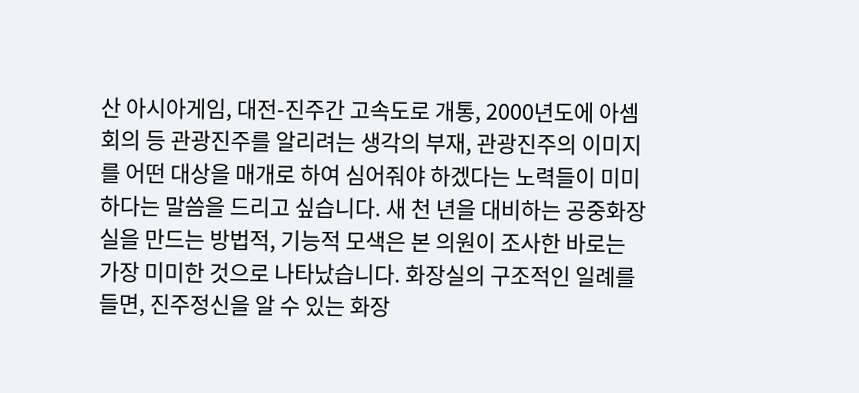산 아시아게임, 대전-진주간 고속도로 개통, 2000년도에 아셈회의 등 관광진주를 알리려는 생각의 부재, 관광진주의 이미지를 어떤 대상을 매개로 하여 심어줘야 하겠다는 노력들이 미미하다는 말씀을 드리고 싶습니다. 새 천 년을 대비하는 공중화장실을 만드는 방법적, 기능적 모색은 본 의원이 조사한 바로는 가장 미미한 것으로 나타났습니다. 화장실의 구조적인 일례를 들면, 진주정신을 알 수 있는 화장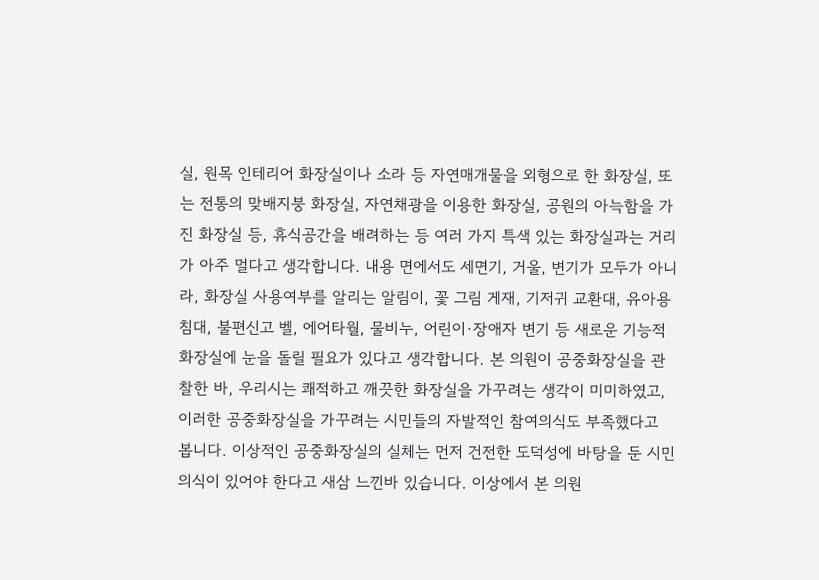실, 원목 인테리어 화장실이나 소라 등 자연매개물을 외형으로 한 화장실, 또는 전통의 맞배지붕 화장실, 자연채광을 이용한 화장실, 공원의 아늑함을 가진 화장실 등, 휴식공간을 배려하는 등 여러 가지 특색 있는 화장실과는 거리가 아주 멀다고 생각합니다. 내용 면에서도 세면기, 거울, 변기가 모두가 아니라, 화장실 사용여부를 알리는 알림이, 꽃 그림 게재, 기저귀 교환대, 유아용 침대, 불편신고 벨, 에어타월, 물비누, 어린이·장애자 변기 등 새로운 기능적 화장실에 눈을 돌릴 필요가 있다고 생각합니다. 본 의원이 공중화장실을 관찰한 바, 우리시는 쾌적하고 깨끗한 화장실을 가꾸려는 생각이 미미하였고, 이러한 공중화장실을 가꾸려는 시민들의 자발적인 참여의식도 부족했다고 봅니다. 이상적인 공중화장실의 실체는 먼저 건전한 도덕성에 바탕을 둔 시민의식이 있어야 한다고 새삼 느낀바 있습니다. 이상에서 본 의원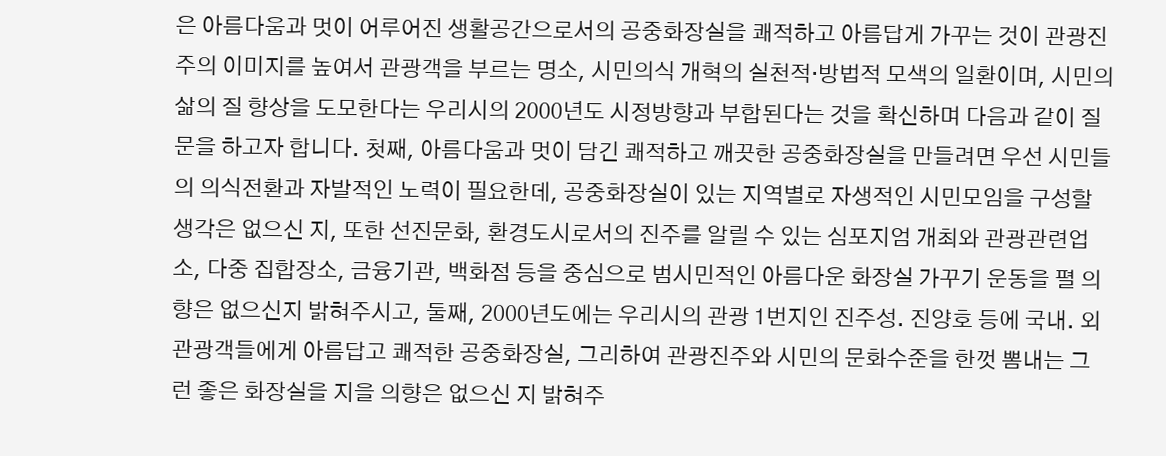은 아름다움과 멋이 어루어진 생활공간으로서의 공중화장실을 쾌적하고 아름답게 가꾸는 것이 관광진주의 이미지를 높여서 관광객을 부르는 명소, 시민의식 개혁의 실천적·방법적 모색의 일환이며, 시민의 삶의 질 향상을 도모한다는 우리시의 2000년도 시정방향과 부합된다는 것을 확신하며 다음과 같이 질문을 하고자 합니다. 첫째, 아름다움과 멋이 담긴 쾌적하고 깨끗한 공중화장실을 만들려면 우선 시민들의 의식전환과 자발적인 노력이 필요한데, 공중화장실이 있는 지역별로 자생적인 시민모임을 구성할 생각은 없으신 지, 또한 선진문화, 환경도시로서의 진주를 알릴 수 있는 심포지엄 개최와 관광관련업소, 다중 집합장소, 금융기관, 백화점 등을 중심으로 범시민적인 아름다운 화장실 가꾸기 운동을 펼 의향은 없으신지 밝혀주시고, 둘째, 2000년도에는 우리시의 관광 1번지인 진주성. 진양호 등에 국내. 외 관광객들에게 아름답고 쾌적한 공중화장실, 그리하여 관광진주와 시민의 문화수준을 한껏 뽐내는 그런 좋은 화장실을 지을 의향은 없으신 지 밝혀주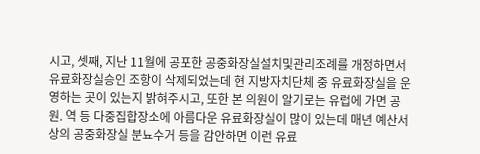시고, 셋째, 지난 11월에 공포한 공중화장실설치및관리조례를 개정하면서 유료화장실승인 조항이 삭제되었는데 현 지방자치단체 중 유료화장실을 운영하는 곳이 있는지 밝혀주시고, 또한 본 의원이 알기로는 유럽에 가면 공원. 역 등 다중집합장소에 아름다운 유료화장실이 많이 있는데 매년 예산서상의 공중화장실 분뇨수거 등을 감안하면 이런 유료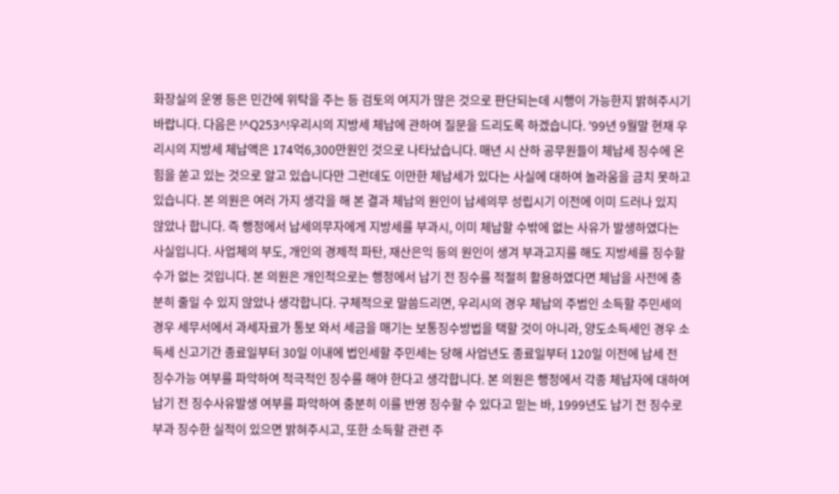화장실의 운영 등은 민간에 위탁을 주는 등 검토의 여지가 많은 것으로 판단되는데 시행이 가능한지 밝혀주시기 바랍니다. 다음은 !^Q253^!우리시의 지방세 체납에 관하여 질문을 드리도록 하겠습니다. '99년 9월말 현재 우리시의 지방세 체납액은 174억6,300만원인 것으로 나타났습니다. 매년 시 산하 공무원들이 체납세 징수에 온 힘을 쏟고 있는 것으로 알고 있습니다만 그런데도 이만한 체납세가 있다는 사실에 대하여 놀라움을 금치 못하고 있습니다. 본 의원은 여러 가지 생각을 해 본 결과 체납의 원인이 납세의무 성립시기 이전에 이미 드러나 있지 않았나 합니다. 즉 행정에서 납세의무자에게 지방세를 부과시, 이미 체납할 수밖에 없는 사유가 발생하였다는 사실입니다. 사업체의 부도, 개인의 경제적 파탄, 재산은익 등의 원인이 생겨 부과고지를 해도 지방세를 징수할 수가 없는 것입니다. 본 의원은 개인적으로는 행정에서 납기 전 징수를 적절히 활용하였다면 체납을 사전에 충분히 줄일 수 있지 않았나 생각합니다. 구체적으로 말씀드리면, 우리시의 경우 체납의 주범인 소득할 주민세의 경우 세무서에서 과세자료가 통보 와서 세금을 매기는 보통징수방법을 택할 것이 아니라, 양도소득세인 경우 소득세 신고기간 종료일부터 30일 이내에 법인세할 주민세는 당해 사업년도 종료일부터 120일 이전에 납세 전 징수가능 여부를 파악하여 적극적인 징수를 해야 한다고 생각합니다. 본 의원은 행정에서 각종 체납자에 대하여 납기 전 징수사유발생 여부를 파악하여 충분히 이를 반영 징수할 수 있다고 믿는 바, 1999년도 납기 전 징수로 부과 징수한 실적이 있으면 밝혀주시고, 또한 소득할 관련 주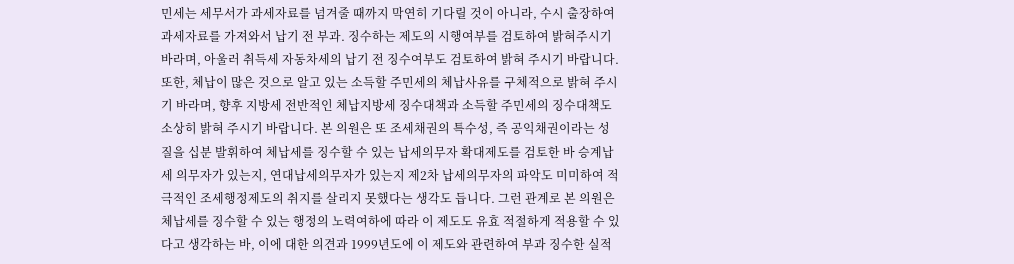민세는 세무서가 과세자료를 넘겨줄 때까지 막연히 기다릴 것이 아니라, 수시 출장하여 과세자료를 가져와서 납기 전 부과. 징수하는 제도의 시행여부를 검토하여 밝혀주시기 바라며, 아울러 취득세 자동차세의 납기 전 징수여부도 검토하여 밝혀 주시기 바랍니다. 또한, 체납이 많은 것으로 알고 있는 소득할 주민세의 체납사유를 구체적으로 밝혀 주시기 바라며, 향후 지방세 전반적인 체납지방세 징수대책과 소득할 주민세의 징수대책도 소상히 밝혀 주시기 바랍니다. 본 의원은 또 조세채권의 특수성, 즉 공익채권이라는 성질을 십분 발휘하여 체납세를 징수할 수 있는 납세의무자 확대제도를 검토한 바 승계납세 의무자가 있는지, 연대납세의무자가 있는지 제2차 납세의무자의 파악도 미미하여 적극적인 조세행정제도의 취지를 살리지 못했다는 생각도 듭니다. 그런 관계로 본 의원은 체납세를 징수할 수 있는 행정의 노력여하에 따라 이 제도도 유효 적절하게 적용할 수 있다고 생각하는 바, 이에 대한 의견과 1999년도에 이 제도와 관련하여 부과 징수한 실적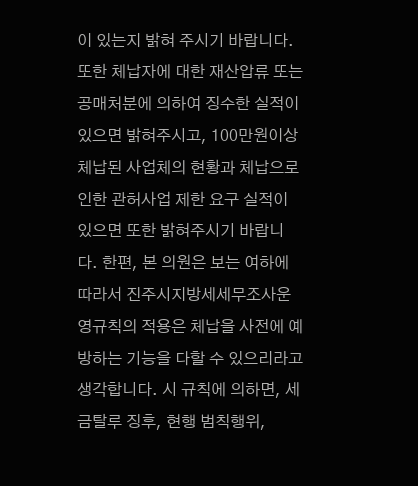이 있는지 밝혀 주시기 바랍니다. 또한 체납자에 대한 재산압류 또는 공매처분에 의하여 징수한 실적이 있으면 밝혀주시고, 100만원이상 체납된 사업체의 현황과 체납으로 인한 관허사업 제한 요구 실적이 있으면 또한 밝혀주시기 바랍니다. 한편, 본 의원은 보는 여하에 따라서 진주시지방세세무조사운영규칙의 적용은 체납을 사전에 예방하는 기능을 다할 수 있으리라고 생각합니다. 시 규칙에 의하면, 세금탈루 징후, 현행 범칙행위,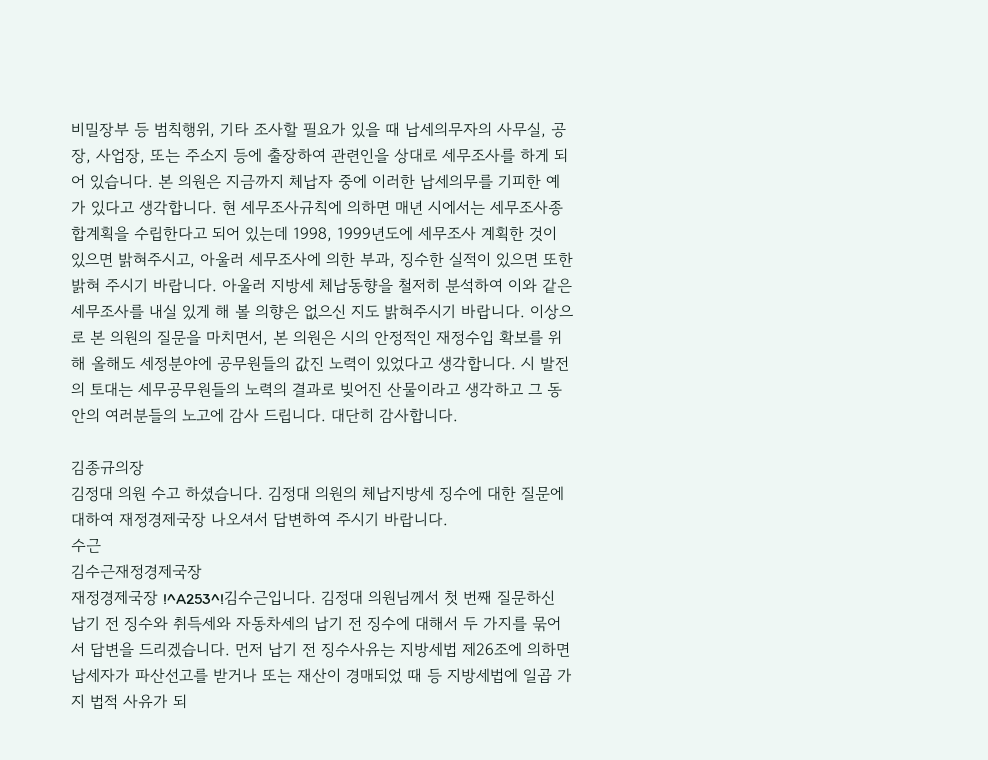비밀장부 등 범칙행위, 기타 조사할 필요가 있을 때 납세의무자의 사무실, 공장, 사업장, 또는 주소지 등에 출장하여 관련인을 상대로 세무조사를 하게 되어 있습니다. 본 의원은 지금까지 체납자 중에 이러한 납세의무를 기피한 예가 있다고 생각합니다. 현 세무조사규칙에 의하면 매년 시에서는 세무조사종합계획을 수립한다고 되어 있는데 1998, 1999년도에 세무조사 계획한 것이 있으면 밝혀주시고, 아울러 세무조사에 의한 부과, 징수한 실적이 있으면 또한 밝혀 주시기 바랍니다. 아울러 지방세 체납동향을 철저히 분석하여 이와 같은 세무조사를 내실 있게 해 볼 의향은 없으신 지도 밝혀주시기 바랍니다. 이상으로 본 의원의 질문을 마치면서, 본 의원은 시의 안정적인 재정수입 확보를 위해 올해도 세정분야에 공무원들의 값진 노력이 있었다고 생각합니다. 시 발전의 토대는 세무공무원들의 노력의 결과로 빚어진 산물이라고 생각하고 그 동안의 여러분들의 노고에 감사 드립니다. 대단히 감사합니다.

김종규의장
김정대 의원 수고 하셨습니다. 김정대 의원의 체납지방세 징수에 대한 질문에 대하여 재정경제국장 나오셔서 답변하여 주시기 바랍니다.
수근
김수근재정경제국장
재정경제국장 !^A253^!김수근입니다. 김정대 의원님께서 첫 번째 질문하신 납기 전 징수와 취득세와 자동차세의 납기 전 징수에 대해서 두 가지를 묶어서 답변을 드리겠습니다. 먼저 납기 전 징수사유는 지방세법 제26조에 의하면 납세자가 파산선고를 받거나 또는 재산이 경매되었 때 등 지방세법에 일곱 가지 법적 사유가 되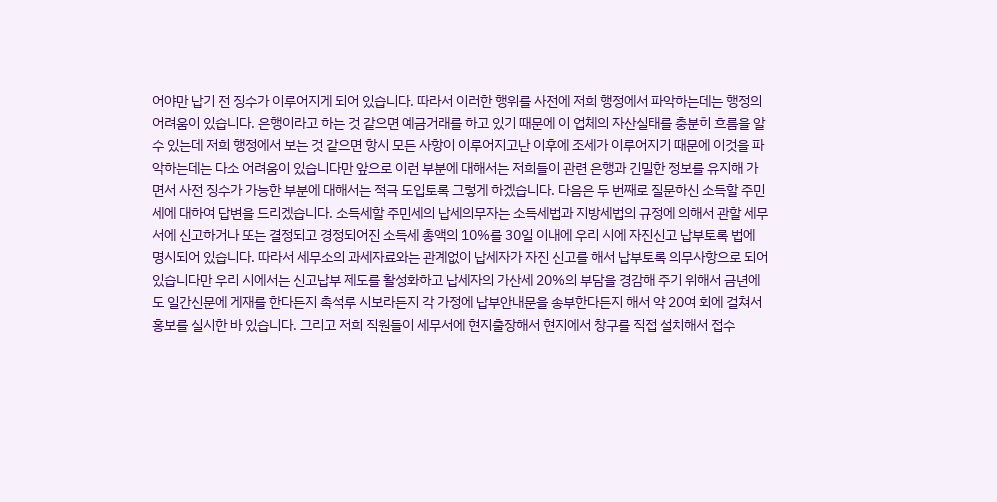어야만 납기 전 징수가 이루어지게 되어 있습니다. 따라서 이러한 행위를 사전에 저희 행정에서 파악하는데는 행정의 어려움이 있습니다. 은행이라고 하는 것 같으면 예금거래를 하고 있기 때문에 이 업체의 자산실태를 충분히 흐름을 알 수 있는데 저희 행정에서 보는 것 같으면 항시 모든 사항이 이루어지고난 이후에 조세가 이루어지기 때문에 이것을 파악하는데는 다소 어려움이 있습니다만 앞으로 이런 부분에 대해서는 저희들이 관련 은행과 긴밀한 정보를 유지해 가면서 사전 징수가 가능한 부분에 대해서는 적극 도입토록 그렇게 하겠습니다. 다음은 두 번째로 질문하신 소득할 주민세에 대하여 답변을 드리겠습니다. 소득세할 주민세의 납세의무자는 소득세법과 지방세법의 규정에 의해서 관할 세무서에 신고하거나 또는 결정되고 경정되어진 소득세 총액의 10%를 30일 이내에 우리 시에 자진신고 납부토록 법에 명시되어 있습니다. 따라서 세무소의 과세자료와는 관계없이 납세자가 자진 신고를 해서 납부토록 의무사항으로 되어 있습니다만 우리 시에서는 신고납부 제도를 활성화하고 납세자의 가산세 20%의 부담을 경감해 주기 위해서 금년에도 일간신문에 게재를 한다든지 촉석루 시보라든지 각 가정에 납부안내문을 송부한다든지 해서 약 20여 회에 걸쳐서 홍보를 실시한 바 있습니다. 그리고 저희 직원들이 세무서에 현지출장해서 현지에서 창구를 직접 설치해서 접수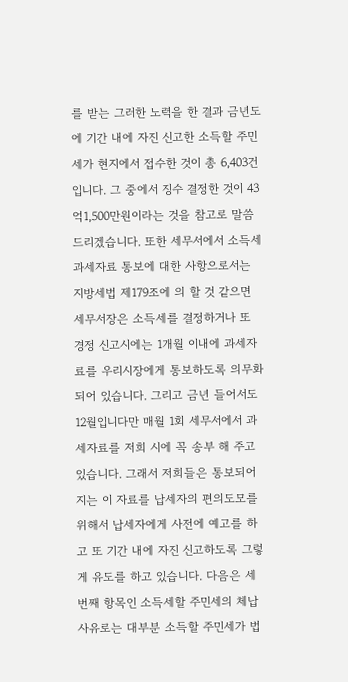를 받는 그러한 노력을 한 결과 금년도에 기간 내에 자진 신고한 소득할 주민세가 현지에서 접수한 것이 총 6,403건입니다. 그 중에서 징수 결정한 것이 43억1,500만원이라는 것을 참고로 말씀드리겠습니다. 또한 세무서에서 소득세 과세자료 통보에 대한 사항으로서는 지방세법 제179조에 의 할 것 같으면 세무서장은 소득세를 결정하거나 또 경정 신고시에는 1개월 이내에 과세자료를 우리시장에게 통보하도록 의무화되어 있습니다. 그리고 금년 들어서도 12월입니다만 매월 1회 세무서에서 과세자료를 저희 시에 꼭 송부 해 주고 있습니다. 그래서 저희들은 통보되어지는 이 자료를 납세자의 편의도모를 위해서 납세자에게 사전에 예고를 하고 또 기간 내에 자진 신고하도록 그렇게 유도를 하고 있습니다. 다음은 세 번째 항목인 소득세할 주민세의 체납사유로는 대부분 소득할 주민세가 법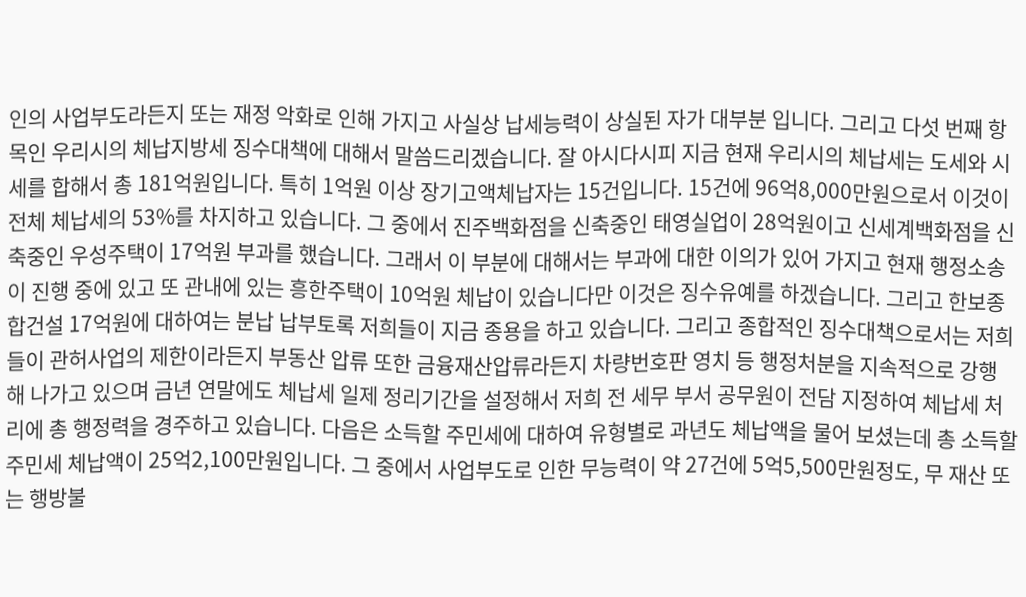인의 사업부도라든지 또는 재정 악화로 인해 가지고 사실상 납세능력이 상실된 자가 대부분 입니다. 그리고 다섯 번째 항목인 우리시의 체납지방세 징수대책에 대해서 말씀드리겠습니다. 잘 아시다시피 지금 현재 우리시의 체납세는 도세와 시세를 합해서 총 181억원입니다. 특히 1억원 이상 장기고액체납자는 15건입니다. 15건에 96억8,000만원으로서 이것이 전체 체납세의 53%를 차지하고 있습니다. 그 중에서 진주백화점을 신축중인 태영실업이 28억원이고 신세계백화점을 신축중인 우성주택이 17억원 부과를 했습니다. 그래서 이 부분에 대해서는 부과에 대한 이의가 있어 가지고 현재 행정소송이 진행 중에 있고 또 관내에 있는 흥한주택이 10억원 체납이 있습니다만 이것은 징수유예를 하겠습니다. 그리고 한보종합건설 17억원에 대하여는 분납 납부토록 저희들이 지금 종용을 하고 있습니다. 그리고 종합적인 징수대책으로서는 저희들이 관허사업의 제한이라든지 부동산 압류 또한 금융재산압류라든지 차량번호판 영치 등 행정처분을 지속적으로 강행 해 나가고 있으며 금년 연말에도 체납세 일제 정리기간을 설정해서 저희 전 세무 부서 공무원이 전담 지정하여 체납세 처리에 총 행정력을 경주하고 있습니다. 다음은 소득할 주민세에 대하여 유형별로 과년도 체납액을 물어 보셨는데 총 소득할 주민세 체납액이 25억2,100만원입니다. 그 중에서 사업부도로 인한 무능력이 약 27건에 5억5,500만원정도, 무 재산 또는 행방불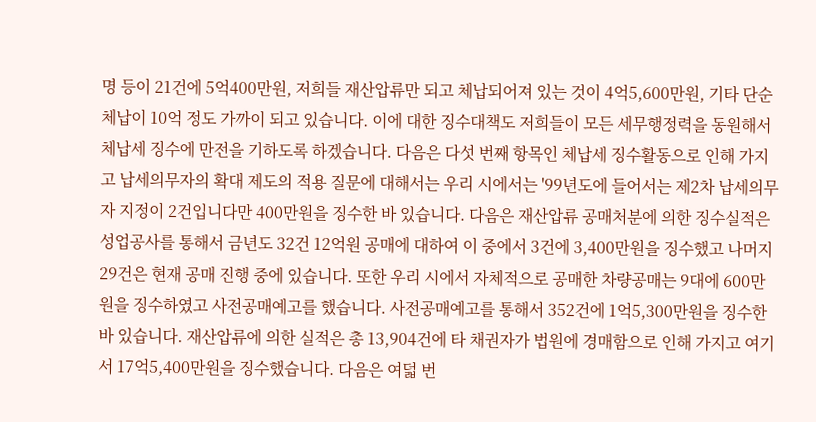명 등이 21건에 5억400만원, 저희들 재산압류만 되고 체납되어져 있는 것이 4억5,600만원, 기타 단순체납이 10억 정도 가까이 되고 있습니다. 이에 대한 징수대책도 저희들이 모든 세무행정력을 동원해서 체납세 징수에 만전을 기하도록 하겠습니다. 다음은 다섯 번째 항목인 체납세 징수활동으로 인해 가지고 납세의무자의 확대 제도의 적용 질문에 대해서는 우리 시에서는 '99년도에 들어서는 제2차 납세의무자 지정이 2건입니다만 400만원을 징수한 바 있습니다. 다음은 재산압류 공매처분에 의한 징수실적은 성업공사를 통해서 금년도 32건 12억원 공매에 대하여 이 중에서 3건에 3,400만원을 징수했고 나머지 29건은 현재 공매 진행 중에 있습니다. 또한 우리 시에서 자체적으로 공매한 차량공매는 9대에 600만원을 징수하였고 사전공매예고를 했습니다. 사전공매예고를 통해서 352건에 1억5,300만원을 징수한 바 있습니다. 재산압류에 의한 실적은 총 13,904건에 타 채권자가 법원에 경매함으로 인해 가지고 여기서 17억5,400만원을 징수했습니다. 다음은 여덟 번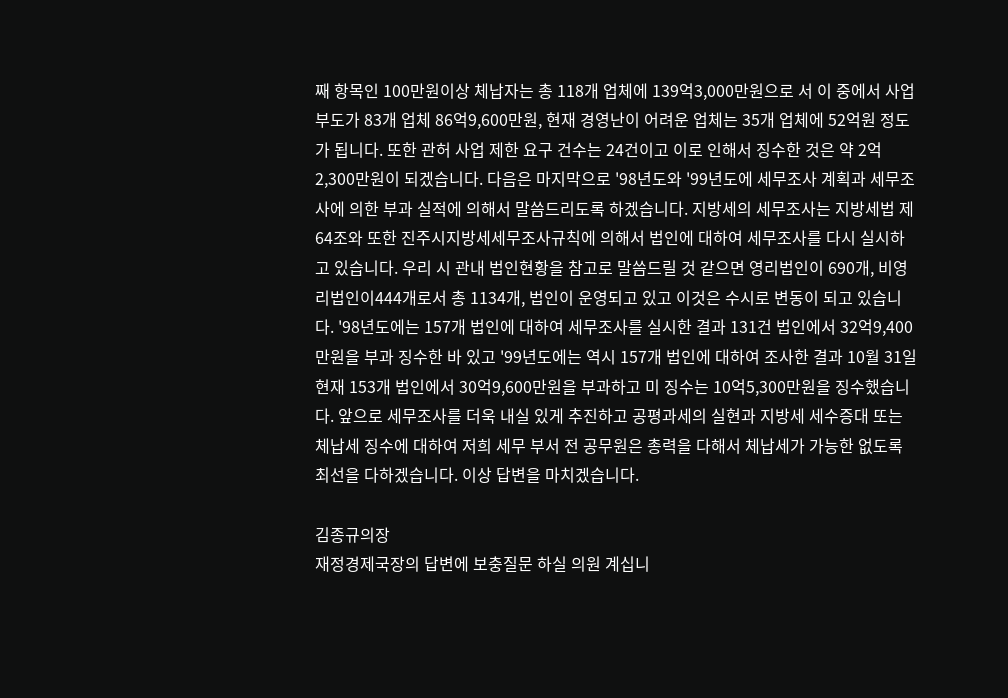째 항목인 100만원이상 체납자는 총 118개 업체에 139억3,000만원으로 서 이 중에서 사업부도가 83개 업체 86억9,600만원, 현재 경영난이 어려운 업체는 35개 업체에 52억원 정도가 됩니다. 또한 관허 사업 제한 요구 건수는 24건이고 이로 인해서 징수한 것은 약 2억2,300만원이 되겠습니다. 다음은 마지막으로 '98년도와 '99년도에 세무조사 계획과 세무조사에 의한 부과 실적에 의해서 말씀드리도록 하겠습니다. 지방세의 세무조사는 지방세법 제64조와 또한 진주시지방세세무조사규칙에 의해서 법인에 대하여 세무조사를 다시 실시하고 있습니다. 우리 시 관내 법인현황을 참고로 말씀드릴 것 같으면 영리법인이 690개, 비영리법인이444개로서 총 1134개, 법인이 운영되고 있고 이것은 수시로 변동이 되고 있습니다. '98년도에는 157개 법인에 대하여 세무조사를 실시한 결과 131건 법인에서 32억9,400만원을 부과 징수한 바 있고 '99년도에는 역시 157개 법인에 대하여 조사한 결과 10월 31일 현재 153개 법인에서 30억9,600만원을 부과하고 미 징수는 10억5,300만원을 징수했습니다. 앞으로 세무조사를 더욱 내실 있게 추진하고 공평과세의 실현과 지방세 세수증대 또는 체납세 징수에 대하여 저희 세무 부서 전 공무원은 총력을 다해서 체납세가 가능한 없도록 최선을 다하겠습니다. 이상 답변을 마치겠습니다.

김종규의장
재정경제국장의 답변에 보충질문 하실 의원 계십니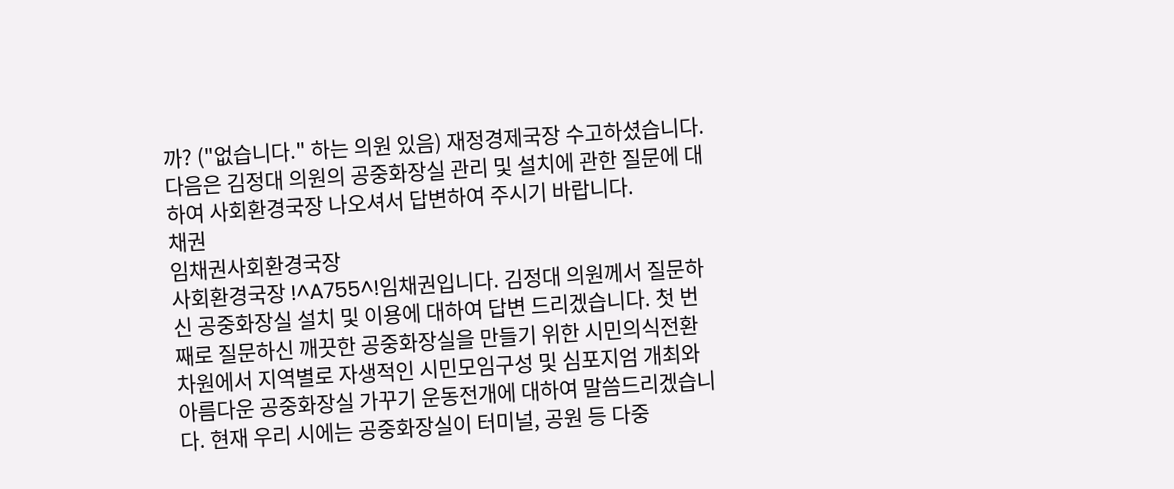까? ("없습니다." 하는 의원 있음) 재정경제국장 수고하셨습니다. 다음은 김정대 의원의 공중화장실 관리 및 설치에 관한 질문에 대하여 사회환경국장 나오셔서 답변하여 주시기 바랍니다.
채권
임채권사회환경국장
사회환경국장 !^A755^!임채권입니다. 김정대 의원께서 질문하신 공중화장실 설치 및 이용에 대하여 답변 드리겠습니다. 첫 번째로 질문하신 깨끗한 공중화장실을 만들기 위한 시민의식전환 차원에서 지역별로 자생적인 시민모임구성 및 심포지엄 개최와 아름다운 공중화장실 가꾸기 운동전개에 대하여 말씀드리겠습니다. 현재 우리 시에는 공중화장실이 터미널, 공원 등 다중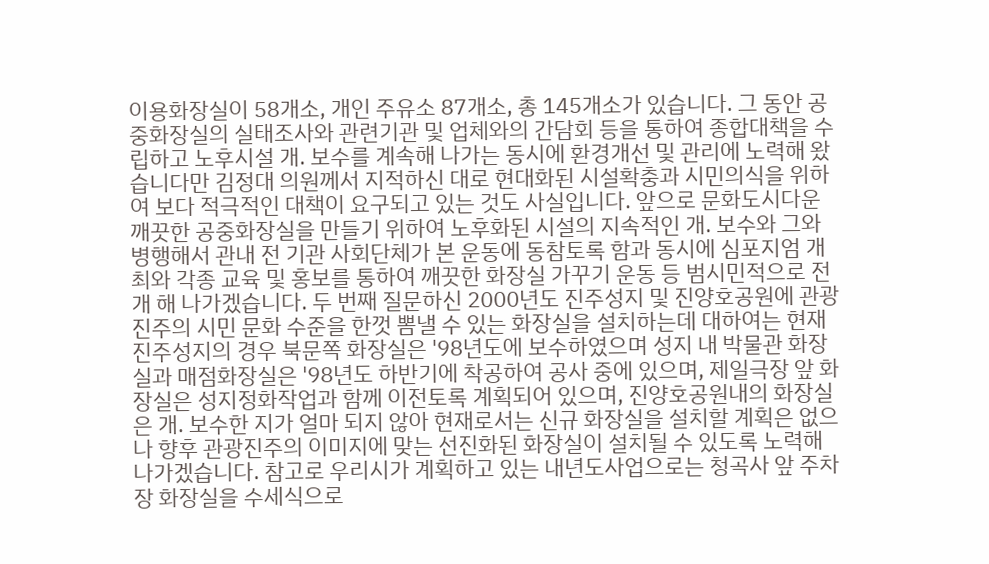이용화장실이 58개소, 개인 주유소 87개소, 총 145개소가 있습니다. 그 동안 공중화장실의 실태조사와 관련기관 및 업체와의 간담회 등을 통하여 종합대책을 수립하고 노후시설 개. 보수를 계속해 나가는 동시에 환경개선 및 관리에 노력해 왔습니다만 김정대 의원께서 지적하신 대로 현대화된 시설확충과 시민의식을 위하여 보다 적극적인 대책이 요구되고 있는 것도 사실입니다. 앞으로 문화도시다운 깨끗한 공중화장실을 만들기 위하여 노후화된 시설의 지속적인 개. 보수와 그와 병행해서 관내 전 기관 사회단체가 본 운동에 동참토록 함과 동시에 심포지엄 개최와 각종 교육 및 홍보를 통하여 깨끗한 화장실 가꾸기 운동 등 범시민적으로 전개 해 나가겠습니다. 두 번째 질문하신 2000년도 진주성지 및 진양호공원에 관광진주의 시민 문화 수준을 한껏 뽐낼 수 있는 화장실을 설치하는데 대하여는 현재 진주성지의 경우 북문쪽 화장실은 '98년도에 보수하였으며 성지 내 박물관 화장실과 매점화장실은 '98년도 하반기에 착공하여 공사 중에 있으며, 제일극장 앞 화장실은 성지정화작업과 함께 이전토록 계획되어 있으며, 진양호공원내의 화장실은 개. 보수한 지가 얼마 되지 않아 현재로서는 신규 화장실을 설치할 계획은 없으나 향후 관광진주의 이미지에 맞는 선진화된 화장실이 설치될 수 있도록 노력해 나가겠습니다. 참고로 우리시가 계획하고 있는 내년도사업으로는 청곡사 앞 주차장 화장실을 수세식으로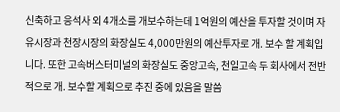신축하고 응석사 외 4개소를 개보수하는데 1억원의 예산을 투자할 것이며 자유시장과 천장시장의 화장실도 4,000만원의 예산투자로 개. 보수 할 계획입니다. 또한 고속버스터미널의 화장실도 중앙고속, 천일고속 두 회사에서 전반적으로 개. 보수할 계획으로 추진 중에 있음을 말씀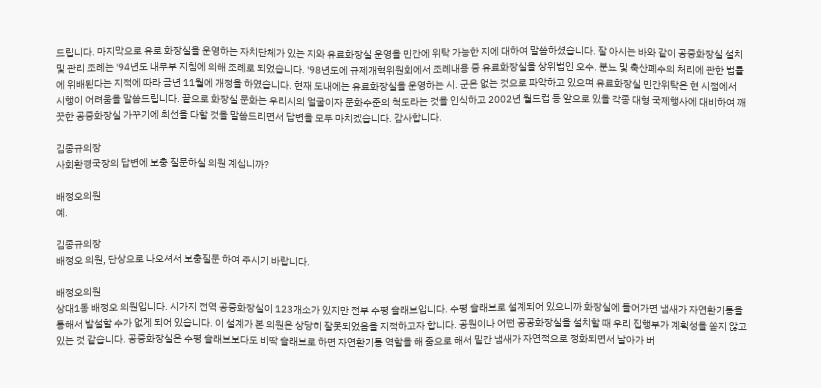드립니다. 마지막으로 유로 화장실을 운영하는 자치단체가 있는 지와 유료화장실 운영을 민간에 위탁 가능한 지에 대하여 말씀하셨습니다. 잘 아시는 바와 같이 공중화장실 설치 및 관리 조례는 '94년도 내무부 지침에 의해 조례로 되었습니다. '98년도에 규제개혁위원회에서 조례내용 중 유료화장실을 상위법인 오수. 분뇨 및 축산폐수의 처리에 관한 법률에 위배된다는 지적에 따라 금년 11월에 개정을 하였습니다. 현재 도내에는 유료화장실을 운영하는 시. 군은 없는 것으로 파악하고 있으며 유료화장실 민간위탁은 현 시점에서 시행이 어려움을 말씀드립니다. 끝으로 화장실 문화는 우리시의 얼굴이자 문화수준의 척도라는 것을 인식하고 2002년 월드컵 등 앞으로 있을 각종 대형 국제행사에 대비하여 깨끗한 공중화장실 가꾸기에 최선을 다할 것을 말씀드리면서 답변을 모두 마치겠습니다. 감사합니다.

김종규의장
사회환경국장의 답변에 보충 질문하실 의원 계십니까?

배정오의원
예.

김종규의장
배정오 의원, 단상으로 나오셔서 보충질문 하여 주시기 바랍니다.

배정오의원
상대1동 배정오 의원입니다. 시가지 전역 공중화장실이 123개소가 있지만 전부 수평 슬래브입니다. 수평 슬래브로 설계되어 있으니까 화장실에 들어가면 냄새가 자연환기통을 통해서 발설할 수가 없게 되어 있습니다. 이 설계가 본 의원은 상당히 잘못되었음을 지적하고자 합니다. 공원이나 어떤 공공화장실을 설치할 때 우리 집행부가 계획성을 쏟지 않고 있는 것 같습니다. 공중화장실은 수평 슬래브보다도 비딱 슬래브로 하면 자연환기통 역할을 해 줌으로 해서 밑간 냄새가 자연적으로 정화되면서 날아가 버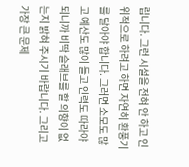립니다. 그런 시설을 전혀 안 하고 인위적으로 하려고 하면 자연히 환풍기를 달아야 합니다. 그러면 소모도 많고 예산도 많이 들고 인력도 따라야 되니까 비딱 슬래브를 할 의향이 없는지 밝혀 주시기 바랍니다. 그리고 가장 큰 문제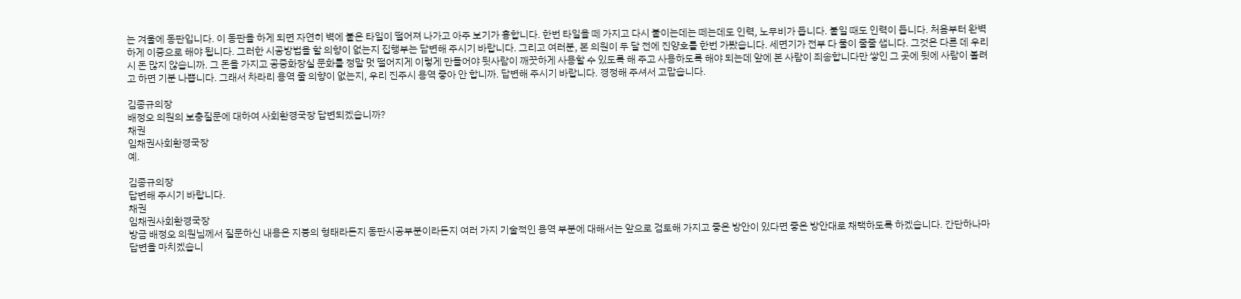는 겨울에 동판입니다. 이 동판을 하게 되면 자연히 벽에 붙은 타일이 떨어져 나가고 아주 보기가 흉합니다. 한번 타일을 떼 가지고 다시 붙이는데는 떼는데도 인력, 노무비가 듭니다. 붙일 때도 인력이 듭니다. 처음부터 완벽하게 이중으로 해야 됩니다. 그러한 시공방법을 할 의향이 없는지 집행부는 답변해 주시기 바랍니다. 그리고 여러분, 본 의원이 두 달 전에 진양호를 한번 가봤습니다. 세면기가 전부 다 물이 줄줄 샙니다. 그것은 다른 데 우리시 돈 많지 않습니까. 그 돈을 가지고 공중화장실 문화를 정말 멋 떨어지게 이렇게 만들어야 뒷사람이 깨끗하게 사용할 수 있도록 해 주고 사용하도록 해야 되는데 앞에 본 사람이 죄송합니다만 쌓인 그 곳에 뒷에 사람이 볼려고 하면 기분 나쁩니다. 그래서 차라리 용역 줄 의향이 없는지, 우리 진주시 용역 좋아 안 합니까. 답변해 주시기 바랍니다. 경정해 주셔서 고맙습니다.

김종규의장
배정오 의원의 보충질문에 대하여 사회환경국장 답변되겠습니까?
채권
임채권사회환경국장
예.

김종규의장
답변해 주시기 바랍니다.
채권
임채권사회환경국장
방금 배정오 의원님께서 질문하신 내용은 지붕의 형태라든지 동판시공부분이라든지 여러 가지 기술적인 용역 부분에 대해서는 앞으로 검토해 가지고 좋은 방안이 있다면 좋은 방안대로 채택하도록 하겠습니다. 간단하나마 답변을 마치겠습니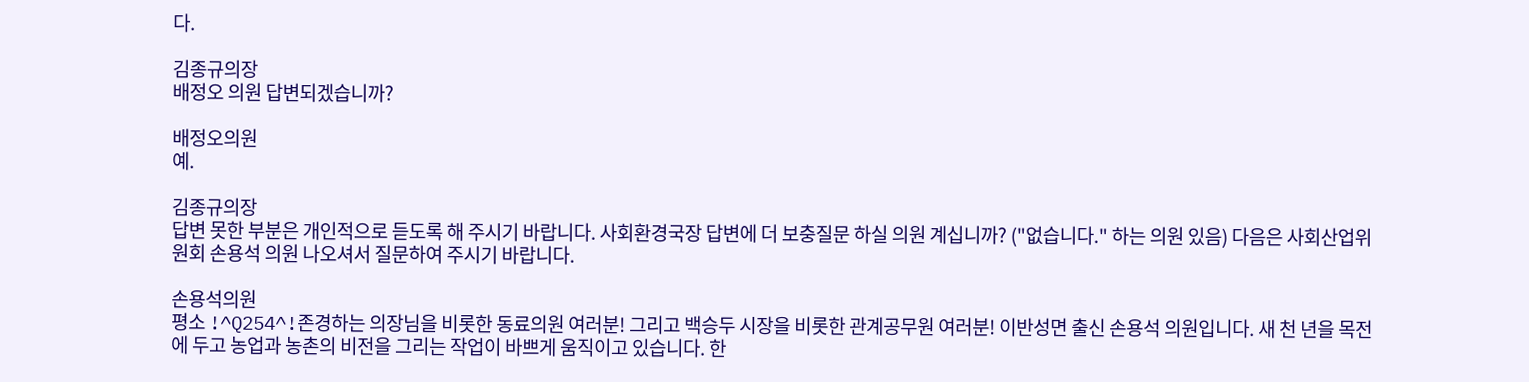다.

김종규의장
배정오 의원 답변되겠습니까?

배정오의원
예.

김종규의장
답변 못한 부분은 개인적으로 듣도록 해 주시기 바랍니다. 사회환경국장 답변에 더 보충질문 하실 의원 계십니까? ("없습니다." 하는 의원 있음) 다음은 사회산업위원회 손용석 의원 나오셔서 질문하여 주시기 바랍니다.

손용석의원
평소 !^Q254^!존경하는 의장님을 비롯한 동료의원 여러분! 그리고 백승두 시장을 비롯한 관계공무원 여러분! 이반성면 출신 손용석 의원입니다. 새 천 년을 목전에 두고 농업과 농촌의 비전을 그리는 작업이 바쁘게 움직이고 있습니다. 한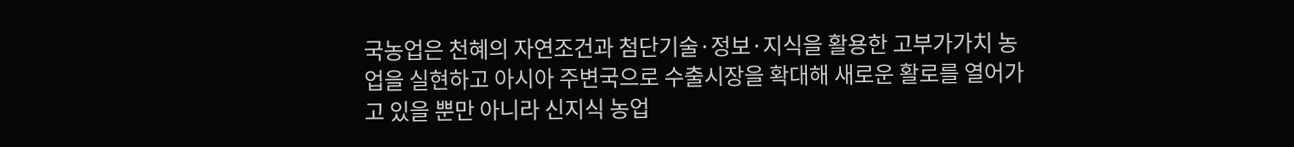국농업은 천혜의 자연조건과 첨단기술·정보·지식을 활용한 고부가가치 농업을 실현하고 아시아 주변국으로 수출시장을 확대해 새로운 활로를 열어가고 있을 뿐만 아니라 신지식 농업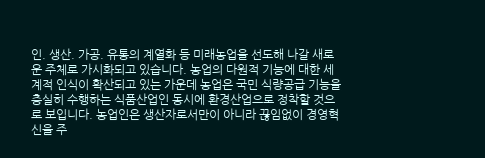인. 생산. 가공. 유통의 계열화 등 미래농업을 선도해 나갈 새로운 주체로 가시화되고 있습니다. 농업의 다원적 기능에 대한 세계적 인식이 확산되고 있는 가운데 농업은 국민 식량공급 기능을 충실히 수행하는 식품산업인 동시에 환경산업으로 정착할 것으로 보입니다. 농업인은 생산자로서만이 아니라 끊임없이 경영혁신을 주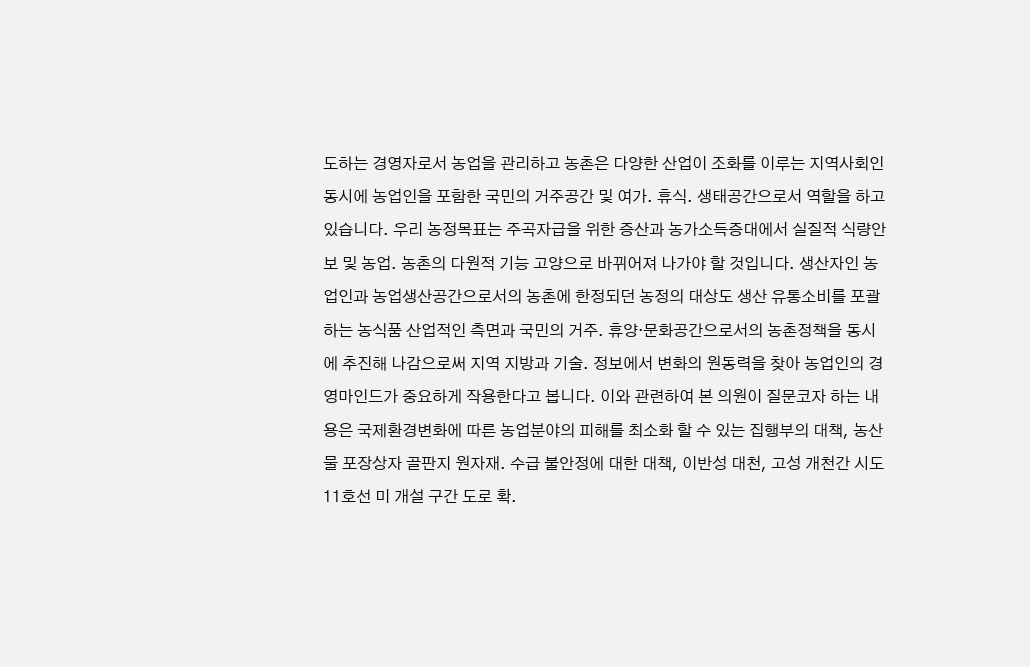도하는 경영자로서 농업을 관리하고 농촌은 다양한 산업이 조화를 이루는 지역사회인 동시에 농업인을 포함한 국민의 거주공간 및 여가. 휴식. 생태공간으로서 역할을 하고 있습니다. 우리 농정목표는 주곡자급을 위한 증산과 농가소득증대에서 실질적 식량안보 및 농업. 농촌의 다원적 기능 고양으로 바뀌어져 나가야 할 것입니다. 생산자인 농업인과 농업생산공간으로서의 농촌에 한정되던 농정의 대상도 생산 유통소비를 포괄하는 농식품 산업적인 측면과 국민의 거주. 휴양·문화공간으로서의 농촌정책을 동시에 추진해 나감으로써 지역 지방과 기술. 정보에서 변화의 원동력을 찾아 농업인의 경영마인드가 중요하게 작용한다고 봅니다. 이와 관련하여 본 의원이 질문코자 하는 내용은 국제환경변화에 따른 농업분야의 피해를 최소화 할 수 있는 집행부의 대책, 농산물 포장상자 골판지 원자재. 수급 불안정에 대한 대책, 이반성 대천, 고성 개천간 시도 11호선 미 개설 구간 도로 확.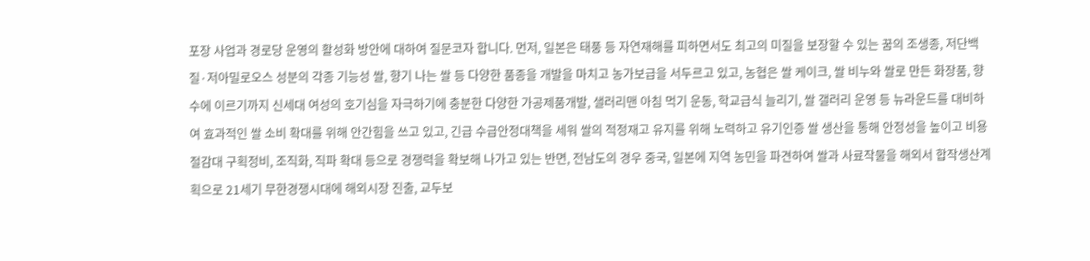포장 사업과 경로당 운영의 활성화 방안에 대하여 질문코자 합니다. 먼저, 일본은 태풍 등 자연재해를 피하면서도 최고의 미질을 보장할 수 있는 꿈의 조생종, 저단백질·저아밀로오스 성분의 각종 기능성 쌀, 향기 나는 쌀 등 다양한 품종을 개발을 마치고 농가보급을 서두르고 있고, 농협은 쌀 케이크, 쌀 비누와 쌀로 만든 화장품, 향수에 이르기까지 신세대 여성의 호기심을 자극하기에 충분한 다양한 가공제품개발, 샐러리맨 아침 먹기 운동, 학교급식 늘리기, 쌀 갤러리 운영 등 뉴라운드를 대비하여 효과적인 쌀 소비 확대를 위해 안간힘을 쓰고 있고, 긴급 수급안정대책을 세워 쌀의 적정재고 유지를 위해 노력하고 유기인증 쌀 생산을 통해 안정성을 높이고 비용 절감대 구획정비, 조직화, 직파 확대 등으로 경쟁력을 확보해 나가고 있는 반면, 전남도의 경우 중국, 일본에 지역 농민을 파견하여 쌀과 사료작물을 해외서 합작생산계획으로 21세기 무한경쟁시대에 해외시장 진출, 교두보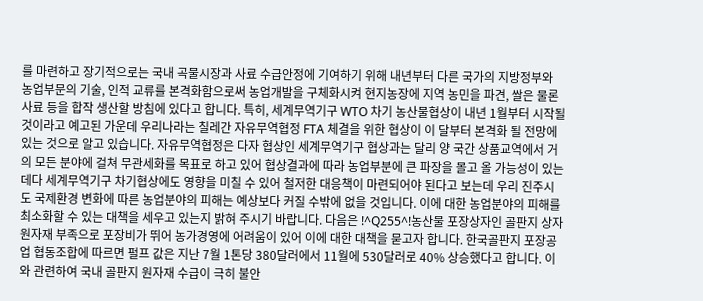를 마련하고 장기적으로는 국내 곡물시장과 사료 수급안정에 기여하기 위해 내년부터 다른 국가의 지방정부와 농업부문의 기술, 인적 교류를 본격화함으로써 농업개발을 구체화시켜 현지농장에 지역 농민을 파견, 쌀은 물론 사료 등을 합작 생산할 방침에 있다고 합니다. 특히, 세계무역기구 WTO 차기 농산물협상이 내년 1월부터 시작될 것이라고 예고된 가운데 우리나라는 칠레간 자유무역협정 FTA 체결을 위한 협상이 이 달부터 본격화 될 전망에 있는 것으로 알고 있습니다. 자유무역협정은 다자 협상인 세계무역기구 협상과는 달리 양 국간 상품교역에서 거의 모든 분야에 걸쳐 무관세화를 목표로 하고 있어 협상결과에 따라 농업부분에 큰 파장을 몰고 올 가능성이 있는 데다 세계무역기구 차기협상에도 영향을 미칠 수 있어 철저한 대응책이 마련되어야 된다고 보는데 우리 진주시도 국제환경 변화에 따른 농업분야의 피해는 예상보다 커질 수밖에 없을 것입니다. 이에 대한 농업분야의 피해를 최소화할 수 있는 대책을 세우고 있는지 밝혀 주시기 바랍니다. 다음은 !^Q255^!농산물 포장상자인 골판지 상자 원자재 부족으로 포장비가 뛰어 농가경영에 어려움이 있어 이에 대한 대책을 묻고자 합니다. 한국골판지 포장공업 협동조합에 따르면 펄프 값은 지난 7월 1톤당 380달러에서 11월에 530달러로 40% 상승했다고 합니다. 이와 관련하여 국내 골판지 원자재 수급이 극히 불안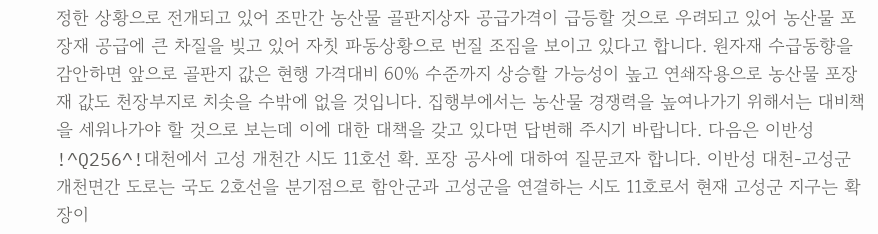정한 상황으로 전개되고 있어 조만간 농산물 골판지상자 공급가격이 급등할 것으로 우려되고 있어 농산물 포장재 공급에 큰 차질을 빚고 있어 자칫 파동상황으로 번질 조짐을 보이고 있다고 합니다. 원자재 수급동향을 감안하면 앞으로 골판지 값은 현행 가격대비 60% 수준까지 상승할 가능성이 높고 연쇄작용으로 농산물 포장재 값도 천장부지로 치솟을 수밖에 없을 것입니다. 집행부에서는 농산물 경쟁력을 높여나가기 위해서는 대비책을 세워나가야 할 것으로 보는데 이에 대한 대책을 갖고 있다면 답변해 주시기 바랍니다. 다음은 이반성 !^Q256^!대천에서 고성 개천간 시도 11호선 확. 포장 공사에 대하여 질문코자 합니다. 이반성 대천-고성군 개천면간 도로는 국도 2호선을 분기점으로 함안군과 고성군을 연결하는 시도 11호로서 현재 고성군 지구는 확장이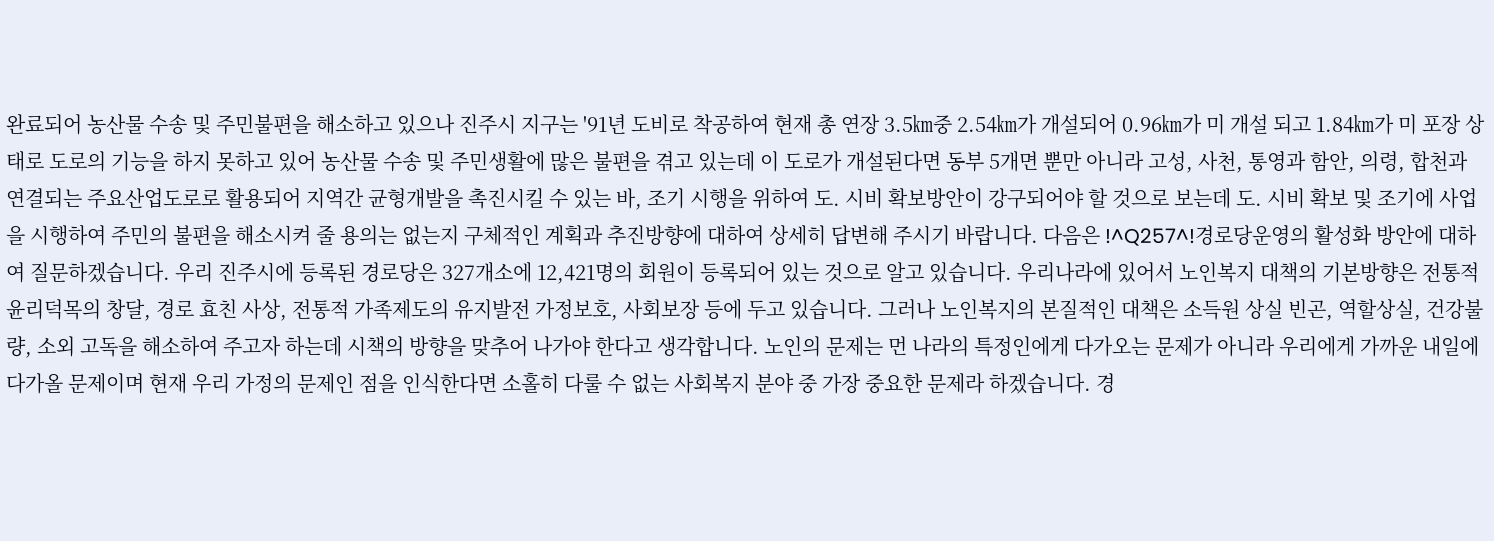완료되어 농산물 수송 및 주민불편을 해소하고 있으나 진주시 지구는 '91년 도비로 착공하여 현재 총 연장 3.5㎞중 2.54㎞가 개설되어 0.96㎞가 미 개설 되고 1.84㎞가 미 포장 상태로 도로의 기능을 하지 못하고 있어 농산물 수송 및 주민생활에 많은 불편을 겪고 있는데 이 도로가 개설된다면 동부 5개면 뿐만 아니라 고성, 사천, 통영과 함안, 의령, 합천과 연결되는 주요산업도로로 활용되어 지역간 균형개발을 촉진시킬 수 있는 바, 조기 시행을 위하여 도. 시비 확보방안이 강구되어야 할 것으로 보는데 도. 시비 확보 및 조기에 사업을 시행하여 주민의 불편을 해소시켜 줄 용의는 없는지 구체적인 계획과 추진방향에 대하여 상세히 답변해 주시기 바랍니다. 다음은 !^Q257^!경로당운영의 활성화 방안에 대하여 질문하겠습니다. 우리 진주시에 등록된 경로당은 327개소에 12,421명의 회원이 등록되어 있는 것으로 알고 있습니다. 우리나라에 있어서 노인복지 대책의 기본방향은 전통적 윤리덕목의 창달, 경로 효친 사상, 전통적 가족제도의 유지발전 가정보호, 사회보장 등에 두고 있습니다. 그러나 노인복지의 본질적인 대책은 소득원 상실 빈곤, 역할상실, 건강불량, 소외 고독을 해소하여 주고자 하는데 시책의 방향을 맞추어 나가야 한다고 생각합니다. 노인의 문제는 먼 나라의 특정인에게 다가오는 문제가 아니라 우리에게 가까운 내일에 다가올 문제이며 현재 우리 가정의 문제인 점을 인식한다면 소홀히 다룰 수 없는 사회복지 분야 중 가장 중요한 문제라 하겠습니다. 경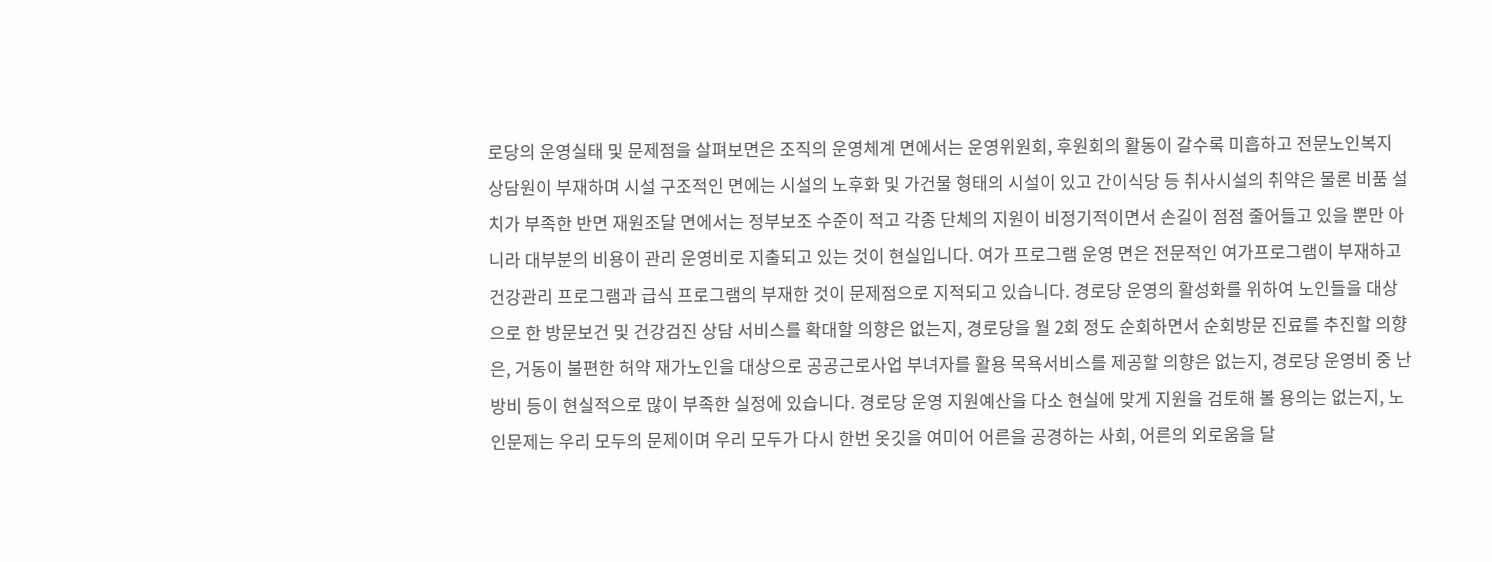로당의 운영실태 및 문제점을 살펴보면은 조직의 운영체계 면에서는 운영위원회, 후원회의 활동이 갈수록 미흡하고 전문노인복지 상담원이 부재하며 시설 구조적인 면에는 시설의 노후화 및 가건물 형태의 시설이 있고 간이식당 등 취사시설의 취약은 물론 비품 설치가 부족한 반면 재원조달 면에서는 정부보조 수준이 적고 각종 단체의 지원이 비정기적이면서 손길이 점점 줄어들고 있을 뿐만 아니라 대부분의 비용이 관리 운영비로 지출되고 있는 것이 현실입니다. 여가 프로그램 운영 면은 전문적인 여가프로그램이 부재하고 건강관리 프로그램과 급식 프로그램의 부재한 것이 문제점으로 지적되고 있습니다. 경로당 운영의 활성화를 위하여 노인들을 대상으로 한 방문보건 및 건강검진 상담 서비스를 확대할 의향은 없는지, 경로당을 월 2회 정도 순회하면서 순회방문 진료를 추진할 의향은, 거동이 불편한 허약 재가노인을 대상으로 공공근로사업 부녀자를 활용 목욕서비스를 제공할 의향은 없는지, 경로당 운영비 중 난방비 등이 현실적으로 많이 부족한 실정에 있습니다. 경로당 운영 지원예산을 다소 현실에 맞게 지원을 검토해 볼 용의는 없는지, 노인문제는 우리 모두의 문제이며 우리 모두가 다시 한번 옷깃을 여미어 어른을 공경하는 사회, 어른의 외로움을 달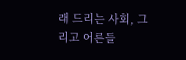래 드리는 사회, 그리고 어른들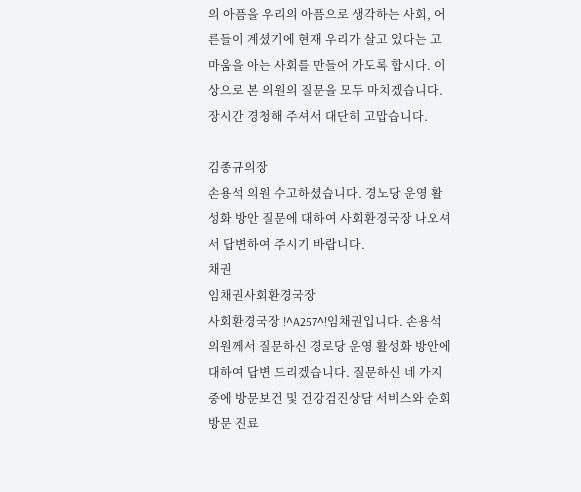의 아픔을 우리의 아픔으로 생각하는 사회, 어른들이 계셨기에 현재 우리가 살고 있다는 고마움을 아는 사회를 만들어 가도록 합시다. 이상으로 본 의원의 질문을 모두 마치겠습니다. 장시간 경청해 주셔서 대단히 고맙습니다.

김종규의장
손용석 의원 수고하셨습니다. 경노당 운영 활성화 방안 질문에 대하여 사회환경국장 나오셔서 답변하여 주시기 바랍니다.
채권
임채권사회환경국장
사회환경국장 !^A257^!임채권입니다. 손용석 의원께서 질문하신 경로당 운영 활성화 방안에 대하여 답변 드리겠습니다. 질문하신 네 가지 중에 방문보건 및 건강검진상담 서비스와 순회방문 진료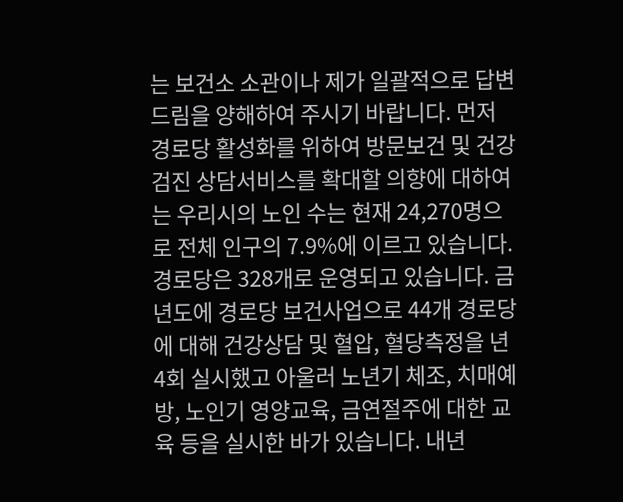는 보건소 소관이나 제가 일괄적으로 답변 드림을 양해하여 주시기 바랍니다. 먼저 경로당 활성화를 위하여 방문보건 및 건강검진 상담서비스를 확대할 의향에 대하여는 우리시의 노인 수는 현재 24,270명으로 전체 인구의 7.9%에 이르고 있습니다. 경로당은 328개로 운영되고 있습니다. 금년도에 경로당 보건사업으로 44개 경로당에 대해 건강상담 및 혈압, 혈당측정을 년 4회 실시했고 아울러 노년기 체조, 치매예방, 노인기 영양교육, 금연절주에 대한 교육 등을 실시한 바가 있습니다. 내년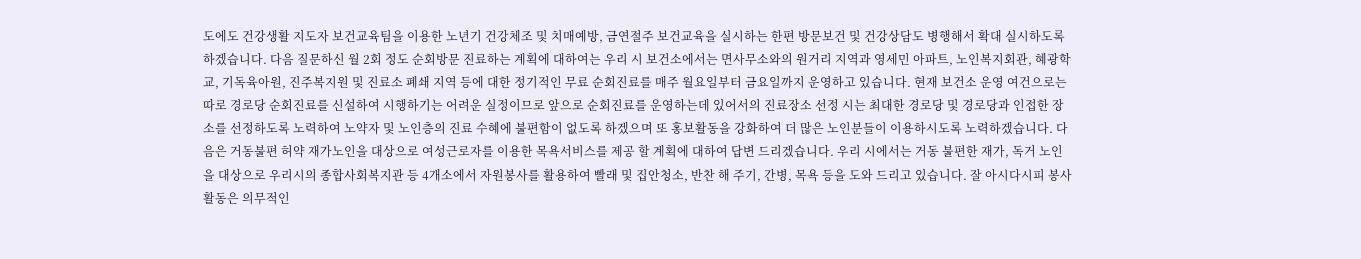도에도 건강생활 지도자 보건교육팀을 이용한 노년기 건강체조 및 치매예방, 금연절주 보건교육을 실시하는 한편 방문보건 및 건강상담도 병행해서 확대 실시하도록 하겠습니다. 다음 질문하신 월 2회 정도 순회방문 진료하는 계획에 대하여는 우리 시 보건소에서는 면사무소와의 원거리 지역과 영세민 아파트, 노인복지회관, 혜광학교, 기독육아원, 진주복지원 및 진료소 폐쇄 지역 등에 대한 정기적인 무료 순회진료를 매주 월요일부터 금요일까지 운영하고 있습니다. 현재 보건소 운영 여건으로는 따로 경로당 순회진료를 신설하여 시행하기는 어려운 실정이므로 앞으로 순회진료를 운영하는데 있어서의 진료장소 선정 시는 최대한 경로당 및 경로당과 인접한 장소를 선정하도록 노력하여 노약자 및 노인층의 진료 수혜에 불편함이 없도록 하겠으며 또 홍보활동을 강화하여 더 많은 노인분들이 이용하시도록 노력하겠습니다. 다음은 거동불편 허약 재가노인을 대상으로 여성근로자를 이용한 목욕서비스를 제공 할 계획에 대하여 답변 드리겠습니다. 우리 시에서는 거동 불편한 재가, 독거 노인을 대상으로 우리시의 종합사회복지관 등 4개소에서 자원봉사를 활용하여 빨래 및 집안청소, 반찬 해 주기, 간병, 목욕 등을 도와 드리고 있습니다. 잘 아시다시피 봉사활동은 의무적인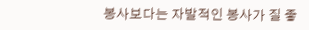봉사보다는 자발적인 봉사가 질 좋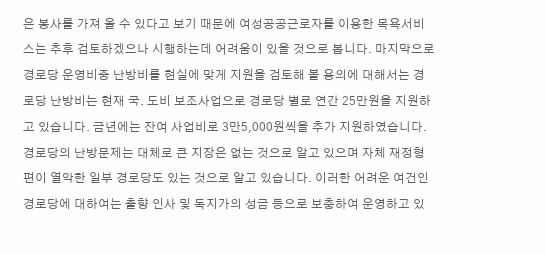은 봉사를 가져 올 수 있다고 보기 때문에 여성공공근로자를 이용한 목욕서비스는 추후 검토하겠으나 시행하는데 어려움이 있을 것으로 봅니다. 마지막으로 경로당 운영비중 난방비를 현실에 맞게 지원을 검토해 볼 용의에 대해서는 경로당 난방비는 현재 국. 도비 보조사업으로 경로당 별로 연간 25만원을 지원하고 있습니다. 금년에는 잔여 사업비로 3만5,000원씩을 추가 지원하였습니다. 경로당의 난방문제는 대체로 큰 지장은 없는 것으로 알고 있으며 자체 재정형편이 열악한 일부 경로당도 있는 것으로 알고 있습니다. 이러한 어려운 여건인 경로당에 대하여는 출향 인사 및 독지가의 성금 등으로 보충하여 운영하고 있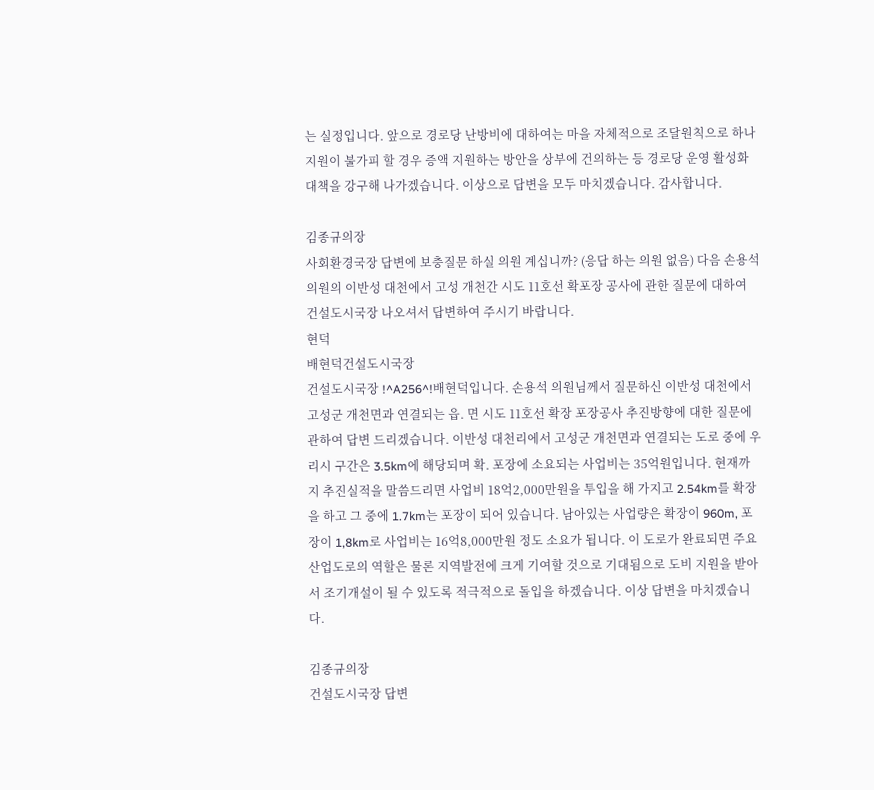는 실정입니다. 앞으로 경로당 난방비에 대하여는 마을 자체적으로 조달원칙으로 하나 지원이 불가피 할 경우 증액 지원하는 방안을 상부에 건의하는 등 경로당 운영 활성화 대책을 강구해 나가겠습니다. 이상으로 답변을 모두 마치겠습니다. 감사합니다.

김종규의장
사회환경국장 답변에 보충질문 하실 의원 계십니까? (응답 하는 의원 없음) 다음 손용석 의원의 이반성 대천에서 고성 개천간 시도 11호선 확포장 공사에 관한 질문에 대하여 건설도시국장 나오셔서 답변하여 주시기 바랍니다.
현덕
배현덕건설도시국장
건설도시국장 !^A256^!배현덕입니다. 손용석 의원님께서 질문하신 이반성 대천에서 고성군 개천면과 연결되는 읍. 면 시도 11호선 확장 포장공사 추진방향에 대한 질문에 관하여 답변 드리겠습니다. 이반성 대천리에서 고성군 개천면과 연결되는 도로 중에 우리시 구간은 3.5km에 해당되며 확. 포장에 소요되는 사업비는 35억원입니다. 현재까지 추진실적을 말씀드리면 사업비 18억2,000만원을 투입을 해 가지고 2.54km를 확장을 하고 그 중에 1.7km는 포장이 되어 있습니다. 남아있는 사업량은 확장이 960m, 포장이 1,8km로 사업비는 16억8,000만원 정도 소요가 됩니다. 이 도로가 완료되면 주요 산업도로의 역할은 물론 지역발전에 크게 기여할 것으로 기대됨으로 도비 지원을 받아서 조기개설이 될 수 있도록 적극적으로 돌입을 하겠습니다. 이상 답변을 마치겠습니다.

김종규의장
건설도시국장 답변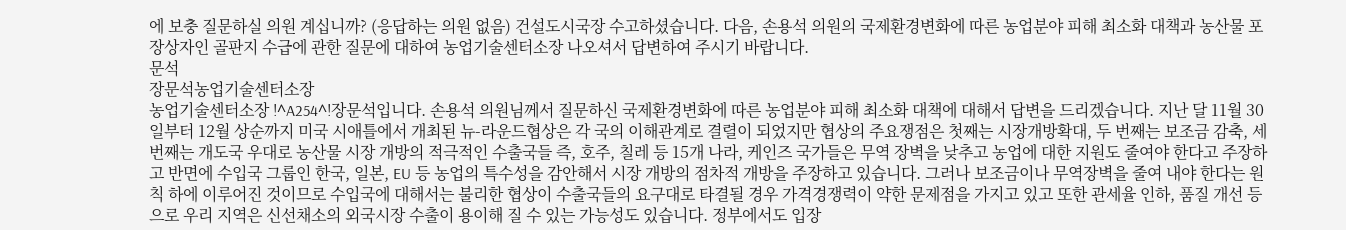에 보충 질문하실 의원 계십니까? (응답하는 의원 없음) 건설도시국장 수고하셨습니다. 다음, 손용석 의원의 국제환경변화에 따른 농업분야 피해 최소화 대책과 농산물 포장상자인 골판지 수급에 관한 질문에 대하여 농업기술센터소장 나오셔서 답변하여 주시기 바랍니다.
문석
장문석농업기술센터소장
농업기술센터소장 !^A254^!장문석입니다. 손용석 의원님께서 질문하신 국제환경변화에 따른 농업분야 피해 최소화 대책에 대해서 답변을 드리겠습니다. 지난 달 11월 30일부터 12월 상순까지 미국 시애틀에서 개최된 뉴-라운드협상은 각 국의 이해관계로 결렬이 되었지만 협상의 주요쟁점은 첫째는 시장개방확대, 두 번째는 보조금 감축, 세 번째는 개도국 우대로 농산물 시장 개방의 적극적인 수출국들 즉, 호주, 칠레 등 15개 나라, 케인즈 국가들은 무역 장벽을 낮추고 농업에 대한 지원도 줄여야 한다고 주장하고 반면에 수입국 그룹인 한국, 일본, EU 등 농업의 특수성을 감안해서 시장 개방의 점차적 개방을 주장하고 있습니다. 그러나 보조금이나 무역장벽을 줄여 내야 한다는 원칙 하에 이루어진 것이므로 수입국에 대해서는 불리한 협상이 수출국들의 요구대로 타결될 경우 가격경쟁력이 약한 문제점을 가지고 있고 또한 관세율 인하, 품질 개선 등으로 우리 지역은 신선채소의 외국시장 수출이 용이해 질 수 있는 가능성도 있습니다. 정부에서도 입장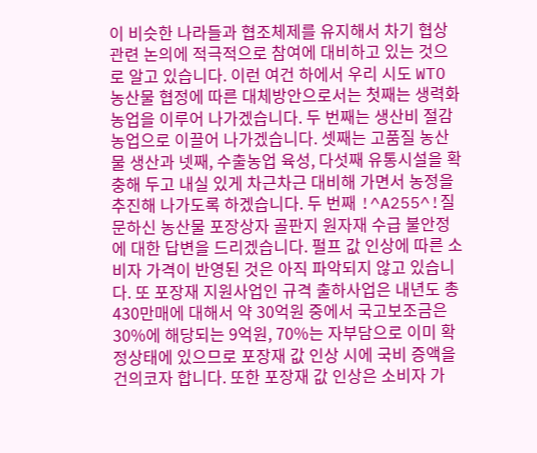이 비슷한 나라들과 협조체제를 유지해서 차기 협상 관련 논의에 적극적으로 참여에 대비하고 있는 것으로 알고 있습니다. 이런 여건 하에서 우리 시도 WTO 농산물 협정에 따른 대체방안으로서는 첫째는 생력화 농업을 이루어 나가겠습니다. 두 번째는 생산비 절감 농업으로 이끌어 나가겠습니다. 셋째는 고품질 농산물 생산과 넷째, 수출농업 육성, 다섯째 유통시설을 확충해 두고 내실 있게 차근차근 대비해 가면서 농정을 추진해 나가도록 하겠습니다. 두 번째 !^A255^!질문하신 농산물 포장상자 골판지 원자재 수급 불안정에 대한 답변을 드리겠습니다. 펄프 값 인상에 따른 소비자 가격이 반영된 것은 아직 파악되지 않고 있습니다. 또 포장재 지원사업인 규격 출하사업은 내년도 총 430만매에 대해서 약 30억원 중에서 국고보조금은 30%에 해당되는 9억원, 70%는 자부담으로 이미 확정상태에 있으므로 포장재 값 인상 시에 국비 증액을 건의코자 합니다. 또한 포장재 값 인상은 소비자 가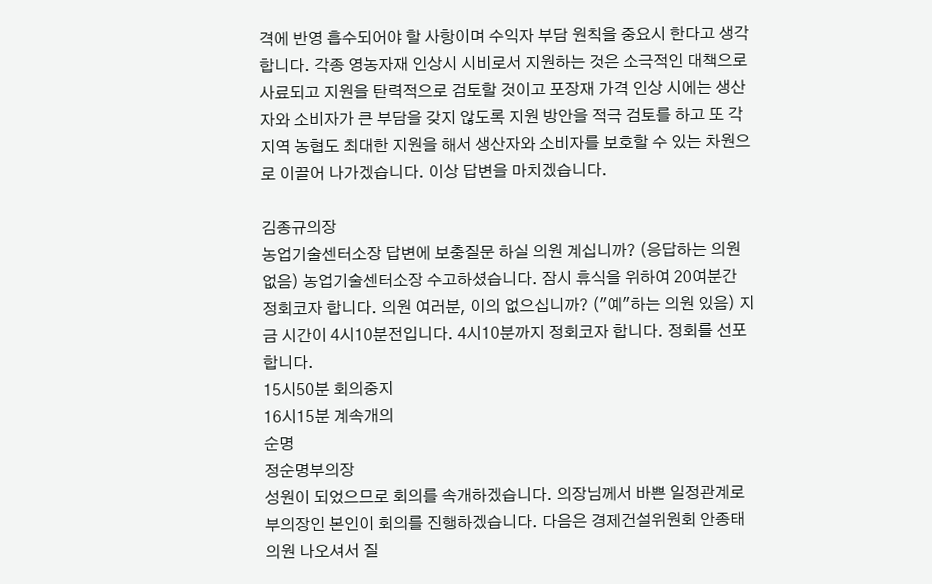격에 반영 흡수되어야 할 사항이며 수익자 부담 원칙을 중요시 한다고 생각합니다. 각종 영농자재 인상시 시비로서 지원하는 것은 소극적인 대책으로 사료되고 지원을 탄력적으로 검토할 것이고 포장재 가격 인상 시에는 생산자와 소비자가 큰 부담을 갖지 않도록 지원 방안을 적극 검토를 하고 또 각 지역 농협도 최대한 지원을 해서 생산자와 소비자를 보호할 수 있는 차원으로 이끌어 나가겠습니다. 이상 답변을 마치겠습니다.

김종규의장
농업기술센터소장 답변에 보충질문 하실 의원 계십니까? (응답하는 의원 없음) 농업기술센터소장 수고하셨습니다. 잠시 휴식을 위하여 20여분간 정회코자 합니다. 의원 여러분, 이의 없으십니까? ("예"하는 의원 있음) 지금 시간이 4시10분전입니다. 4시10분까지 정회코자 합니다. 정회를 선포합니다.
15시50분 회의중지
16시15분 계속개의
순명
정순명부의장
성원이 되었으므로 회의를 속개하겠습니다. 의장님께서 바쁜 일정관계로 부의장인 본인이 회의를 진행하겠습니다. 다음은 경제건설위원회 안종태 의원 나오셔서 질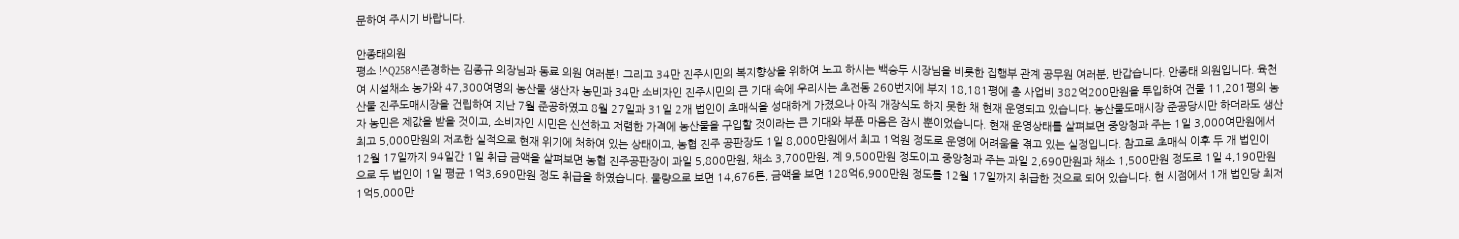문하여 주시기 바랍니다.

안종태의원
평소 !^Q258^!존경하는 김종규 의장님과 동료 의원 여러분! 그리고 34만 진주시민의 복지향상을 위하여 노고 하시는 백승두 시장님을 비롯한 집행부 관계 공무원 여러분, 반갑습니다. 안종태 의원입니다. 육천여 시설채소 농가와 47,300여명의 농산물 생산자 농민과 34만 소비자인 진주시민의 큰 기대 속에 우리시는 초전동 260번지에 부지 18,181평에 총 사업비 382억200만원을 투입하여 건물 11,201평의 농산물 진주도매시장을 건립하여 지난 7월 준공하였고 8월 27일과 31일 2개 법인이 초매식을 성대하게 가졌으나 아직 개장식도 하지 못한 채 현재 운영되고 있습니다. 농산물도매시장 준공당시만 하더라도 생산자 농민은 제값을 받을 것이고, 소비자인 시민은 신선하고 저렴한 가격에 농산물을 구입할 것이라는 큰 기대와 부푼 마음은 잠시 뿐이었습니다. 현재 운영상태를 살펴보면 중앙청과 주는 1일 3,000여만원에서 최고 5,000만원의 저조한 실적으로 현재 위기에 처하여 있는 상태이고, 농협 진주 공판장도 1일 8,000만원에서 최고 1억원 정도로 운영에 어려움을 겪고 있는 실정입니다. 참고로 초매식 이후 두 개 법인이 12월 17일까지 94일간 1일 취급 금액을 살펴보면 농협 진주공판장이 과일 5,800만원, 채소 3,700만원, 계 9,500만원 정도이고 중앙청과 주는 과일 2,690만원과 채소 1,500만원 정도로 1일 4,190만원으로 두 법인이 1일 평균 1억3,690만원 정도 취급을 하였습니다. 물량으로 보면 14,676톤, 금액을 보면 128억6,900만원 정도를 12월 17일까지 취급한 것으로 되어 있습니다. 현 시점에서 1개 법인당 최저 1억5,000만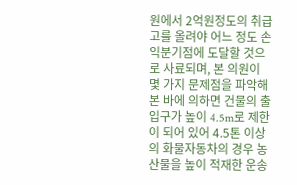원에서 2억원정도의 취급고를 올려야 어느 정도 손익분기점에 도달할 것으로 사료되며, 본 의원이 몇 가지 문제점을 파악해 본 바에 의하면 건물의 출입구가 높이 4.5m로 제한이 되어 있어 4.5톤 이상의 화물자동차의 경우 농산물을 높이 적재한 운송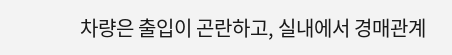차량은 출입이 곤란하고, 실내에서 경매관계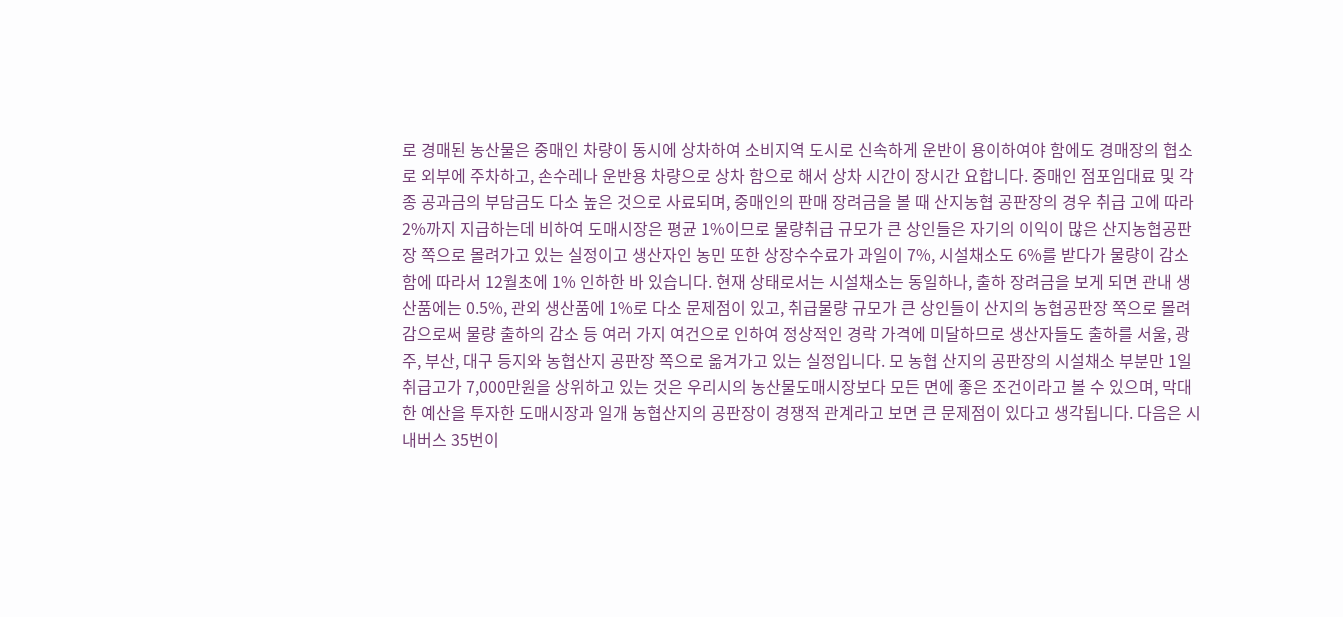로 경매된 농산물은 중매인 차량이 동시에 상차하여 소비지역 도시로 신속하게 운반이 용이하여야 함에도 경매장의 협소로 외부에 주차하고, 손수레나 운반용 차량으로 상차 함으로 해서 상차 시간이 장시간 요합니다. 중매인 점포임대료 및 각종 공과금의 부담금도 다소 높은 것으로 사료되며, 중매인의 판매 장려금을 볼 때 산지농협 공판장의 경우 취급 고에 따라 2%까지 지급하는데 비하여 도매시장은 평균 1%이므로 물량취급 규모가 큰 상인들은 자기의 이익이 많은 산지농협공판장 쪽으로 몰려가고 있는 실정이고 생산자인 농민 또한 상장수수료가 과일이 7%, 시설채소도 6%를 받다가 물량이 감소함에 따라서 12월초에 1% 인하한 바 있습니다. 현재 상태로서는 시설채소는 동일하나, 출하 장려금을 보게 되면 관내 생산품에는 0.5%, 관외 생산품에 1%로 다소 문제점이 있고, 취급물량 규모가 큰 상인들이 산지의 농협공판장 쪽으로 몰려감으로써 물량 출하의 감소 등 여러 가지 여건으로 인하여 정상적인 경락 가격에 미달하므로 생산자들도 출하를 서울, 광주, 부산, 대구 등지와 농협산지 공판장 쪽으로 옮겨가고 있는 실정입니다. 모 농협 산지의 공판장의 시설채소 부분만 1일 취급고가 7,000만원을 상위하고 있는 것은 우리시의 농산물도매시장보다 모든 면에 좋은 조건이라고 볼 수 있으며, 막대한 예산을 투자한 도매시장과 일개 농협산지의 공판장이 경쟁적 관계라고 보면 큰 문제점이 있다고 생각됩니다. 다음은 시내버스 35번이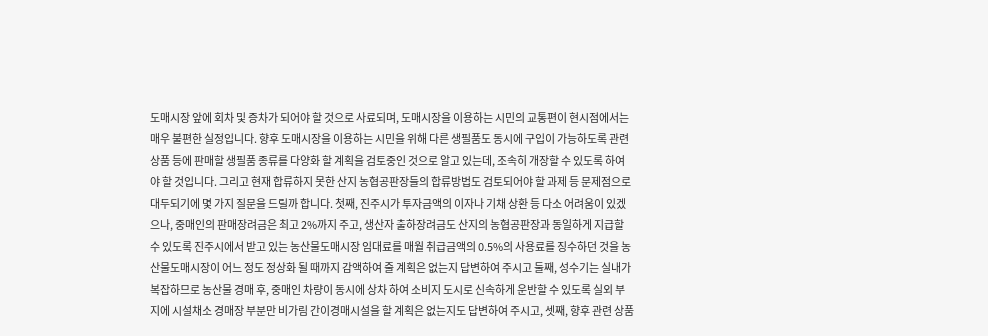도매시장 앞에 회차 및 증차가 되어야 할 것으로 사료되며, 도매시장을 이용하는 시민의 교통편이 현시점에서는 매우 불편한 실정입니다. 향후 도매시장을 이용하는 시민을 위해 다른 생필품도 동시에 구입이 가능하도록 관련상품 등에 판매할 생필품 종류를 다양화 할 계획을 검토중인 것으로 알고 있는데, 조속히 개장할 수 있도록 하여야 할 것입니다. 그리고 현재 합류하지 못한 산지 농협공판장들의 합류방법도 검토되어야 할 과제 등 문제점으로 대두되기에 몇 가지 질문을 드릴까 합니다. 첫째, 진주시가 투자금액의 이자나 기채 상환 등 다소 어려움이 있겠으나, 중매인의 판매장려금은 최고 2%까지 주고, 생산자 출하장려금도 산지의 농협공판장과 동일하게 지급할 수 있도록 진주시에서 받고 있는 농산물도매시장 임대료를 매월 취급금액의 0.5%의 사용료를 징수하던 것을 농산물도매시장이 어느 정도 정상화 될 때까지 감액하여 줄 계획은 없는지 답변하여 주시고 둘째, 성수기는 실내가 복잡하므로 농산물 경매 후, 중매인 차량이 동시에 상차 하여 소비지 도시로 신속하게 운반할 수 있도록 실외 부지에 시설채소 경매장 부분만 비가림 간이경매시설을 할 계획은 없는지도 답변하여 주시고, 셋째, 향후 관련 상품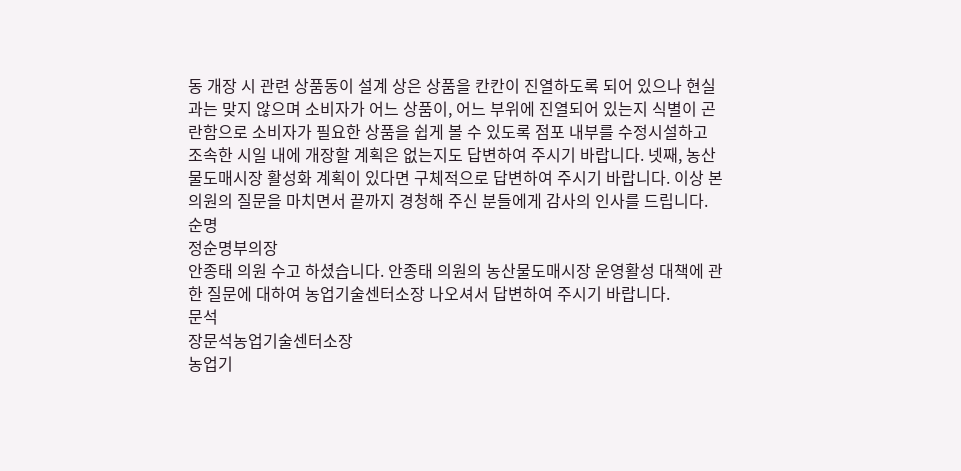동 개장 시 관련 상품동이 설계 상은 상품을 칸칸이 진열하도록 되어 있으나 현실과는 맞지 않으며 소비자가 어느 상품이, 어느 부위에 진열되어 있는지 식별이 곤란함으로 소비자가 필요한 상품을 쉽게 볼 수 있도록 점포 내부를 수정시설하고 조속한 시일 내에 개장할 계획은 없는지도 답변하여 주시기 바랍니다. 넷째, 농산물도매시장 활성화 계획이 있다면 구체적으로 답변하여 주시기 바랍니다. 이상 본 의원의 질문을 마치면서 끝까지 경청해 주신 분들에게 감사의 인사를 드립니다.
순명
정순명부의장
안종태 의원 수고 하셨습니다. 안종태 의원의 농산물도매시장 운영활성 대책에 관한 질문에 대하여 농업기술센터소장 나오셔서 답변하여 주시기 바랍니다.
문석
장문석농업기술센터소장
농업기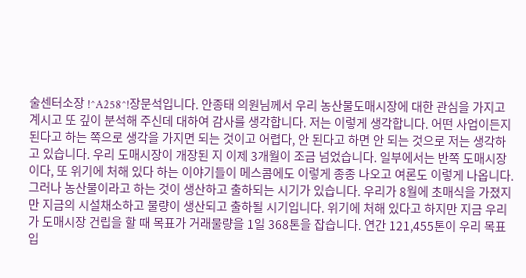술센터소장 !^A258^!장문석입니다. 안종태 의원님께서 우리 농산물도매시장에 대한 관심을 가지고 계시고 또 깊이 분석해 주신데 대하여 감사를 생각합니다. 저는 이렇게 생각합니다. 어떤 사업이든지 된다고 하는 쪽으로 생각을 가지면 되는 것이고 어렵다, 안 된다고 하면 안 되는 것으로 저는 생각하고 있습니다. 우리 도매시장이 개장된 지 이제 3개월이 조금 넘었습니다. 일부에서는 반쪽 도매시장이다, 또 위기에 처해 있다 하는 이야기들이 메스콤에도 이렇게 종종 나오고 여론도 이렇게 나옵니다. 그러나 농산물이라고 하는 것이 생산하고 출하되는 시기가 있습니다. 우리가 8월에 초매식을 가졌지만 지금의 시설채소하고 물량이 생산되고 출하될 시기입니다. 위기에 처해 있다고 하지만 지금 우리가 도매시장 건립을 할 때 목표가 거래물량을 1일 368톤을 잡습니다. 연간 121,455톤이 우리 목표입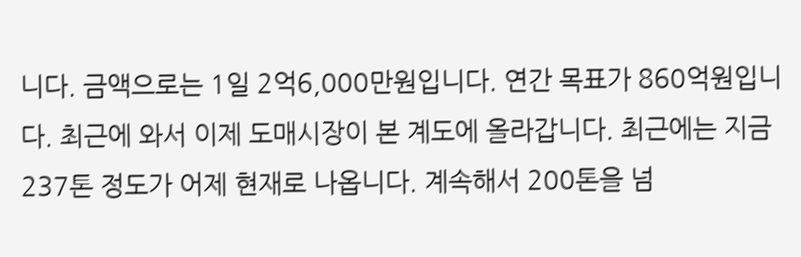니다. 금액으로는 1일 2억6,000만원입니다. 연간 목표가 860억원입니다. 최근에 와서 이제 도매시장이 본 계도에 올라갑니다. 최근에는 지금 237톤 정도가 어제 현재로 나옵니다. 계속해서 200톤을 넘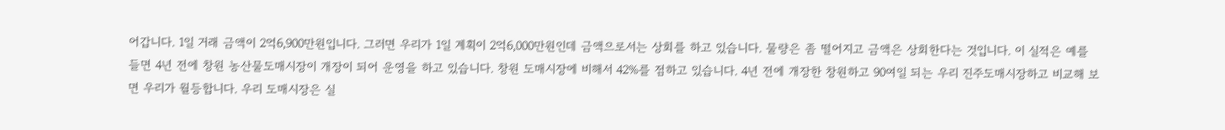어갑니다. 1일 거래 금액이 2억6,900만원입니다. 그러면 우리가 1일 계획이 2억6,000만원인데 금액으로서는 상회를 하고 있습니다. 물량은 좀 떨어지고 금액은 상회한다는 것입니다. 이 실적은 예를 들면 4년 전에 창원 농산물도매시장이 개장이 되어 운영을 하고 있습니다. 창원 도매시장에 비해서 42%를 점하고 있습니다. 4년 전에 개장한 창원하고 90여일 되는 우리 진주도매시장하고 비교해 보면 우리가 월등합니다. 우리 도매시장은 실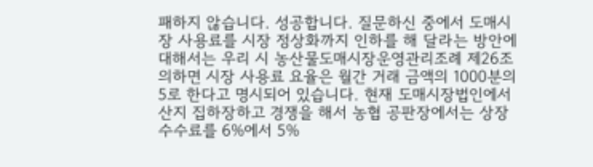패하지 않습니다. 성공합니다. 질문하신 중에서 도매시장 사용료를 시장 정상화까지 인하를 해 달라는 방안에 대해서는 우리 시 농산물도매시장운영관리조례 제26조 의하면 시장 사용료 요율은 월간 거래 금액의 1000분의5로 한다고 명시되어 있습니다. 현재 도매시장법인에서 산지 집하장하고 경쟁을 해서 농협 공판장에서는 상장수수료를 6%에서 5%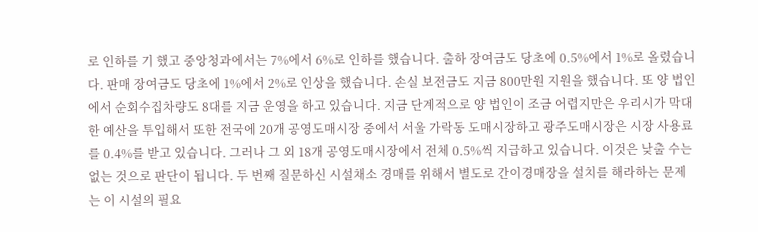로 인하를 기 했고 중앙청과에서는 7%에서 6%로 인하를 했습니다. 출하 장여금도 당초에 0.5%에서 1%로 올렸습니다. 판매 장여금도 당초에 1%에서 2%로 인상을 했습니다. 손실 보전금도 지금 800만원 지원을 했습니다. 또 양 법인에서 순회수집차량도 8대를 지금 운영을 하고 있습니다. 지금 단계적으로 양 법인이 조금 어렵지만은 우리시가 막대한 예산을 투입해서 또한 전국에 20개 공영도매시장 중에서 서울 가락동 도매시장하고 광주도매시장은 시장 사용료를 0.4%를 받고 있습니다. 그러나 그 외 18개 공영도매시장에서 전체 0.5%씩 지급하고 있습니다. 이것은 낮출 수는 없는 것으로 판단이 됩니다. 두 번째 질문하신 시설채소 경매를 위해서 별도로 간이경매장을 설치를 해라하는 문제는 이 시설의 필요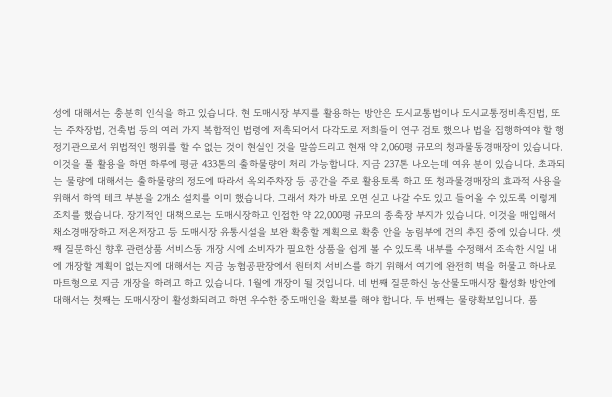성에 대해서는 충분히 인식을 하고 있습니다. 현 도매시장 부지를 활용하는 방안은 도시교통법이나 도시교통정비촉진법, 또는 주차장법, 건축법 등의 여러 가지 복합적인 법령에 저촉되어서 다각도로 저희들이 연구 검토 했으나 법을 집행하여야 할 행정기관으로서 위법적인 행위를 할 수 없는 것이 현실인 것을 말씀드리고 현재 약 2,060평 규모의 청과물동경매장이 있습니다. 이것을 풀 활용을 하면 하루에 평균 433톤의 출하물량이 처리 가능합니다. 지금 237톤 나오는데 여유 분이 있습니다. 초과되는 물량에 대해서는 출하물량의 정도에 따라서 옥외주차장 등 공간을 주로 활용토록 하고 또 청과물경매장의 효과적 사용을 위해서 하역 테크 부분을 2개소 설치를 이미 했습니다. 그래서 차가 바로 오면 싣고 나갈 수도 있고 들어올 수 있도록 이렇게 조치를 했습니다. 장기적인 대책으로는 도매시장하고 인접한 약 22,000평 규모의 종축장 부지가 있습니다. 이것을 매입해서 채소경매장하고 저온저장고 등 도매시장 유통시설을 보완 확충할 계획으로 확충 안을 농림부에 건의 추진 중에 있습니다. 셋째 질문하신 향후 관련상품 서비스동 개장 시에 소비자가 필요한 상품을 쉽게 볼 수 있도록 내부를 수정해서 조속한 시일 내에 개장할 계획이 없는지에 대해서는 지금 농협공판장에서 원터치 서비스를 하기 위해서 여기에 완전히 벽을 허물고 하나로 마트형으로 지금 개장을 하려고 하고 있습니다. 1월에 개장이 될 것입니다. 네 번째 질문하신 농산물도매시장 활성화 방안에 대해서는 첫째는 도매시장이 활성화되려고 하면 우수한 중도매인을 확보를 해야 합니다. 두 번째는 물량확보입니다. 품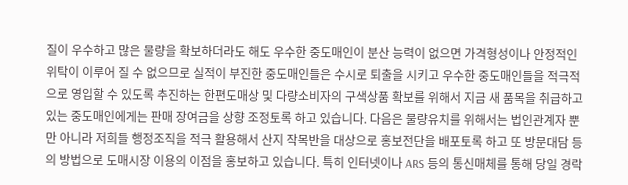질이 우수하고 많은 물량을 확보하더라도 해도 우수한 중도매인이 분산 능력이 없으면 가격형성이나 안정적인 위탁이 이루어 질 수 없으므로 실적이 부진한 중도매인들은 수시로 퇴출을 시키고 우수한 중도매인들을 적극적으로 영입할 수 있도록 추진하는 한편도매상 및 다량소비자의 구색상품 확보를 위해서 지금 새 품목을 취급하고 있는 중도매인에게는 판매 장여금을 상향 조정토록 하고 있습니다. 다음은 물량유치를 위해서는 법인관계자 뿐만 아니라 저희들 행정조직을 적극 활용해서 산지 작목반을 대상으로 홍보전단을 배포토록 하고 또 방문대담 등의 방법으로 도매시장 이용의 이점을 홍보하고 있습니다. 특히 인터넷이나 ARS 등의 통신매체를 통해 당일 경락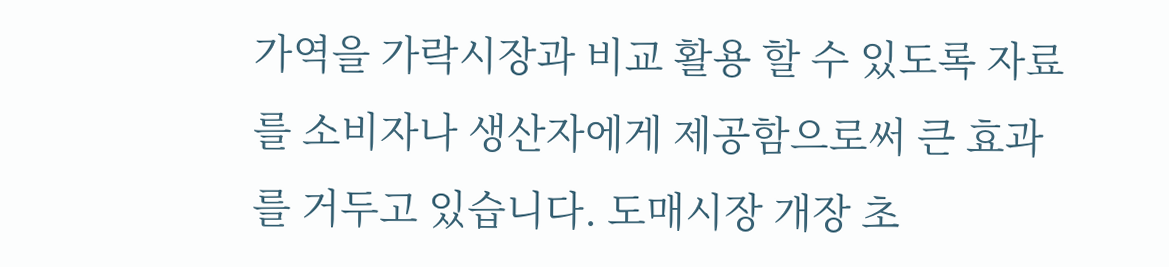가역을 가락시장과 비교 활용 할 수 있도록 자료를 소비자나 생산자에게 제공함으로써 큰 효과를 거두고 있습니다. 도매시장 개장 초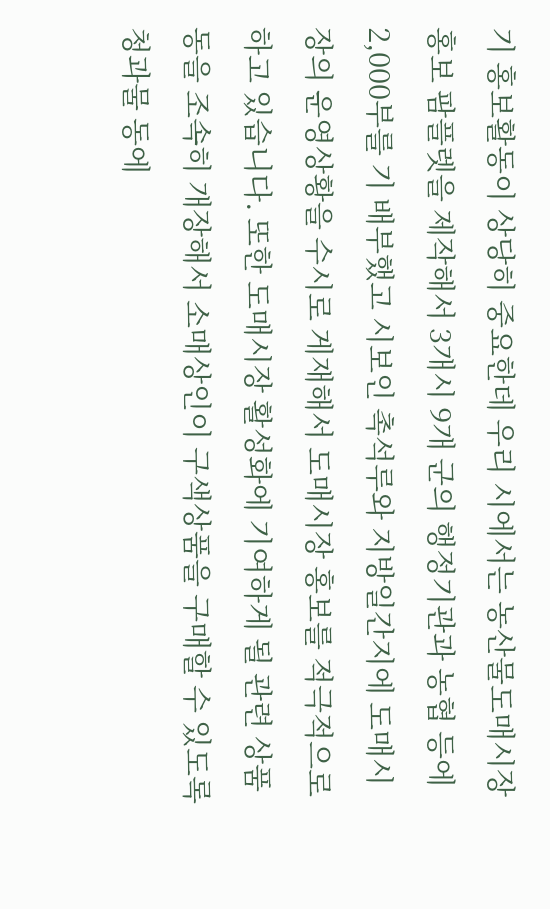기 홍보활동이 상당히 중요한데 우리 시에서는 농산물도매시장 홍보 팜플렛을 제작해서 3개시 9개 군의 행정기관과 농협 등에 2,000부를 기 배부했고 시보인 촉석루와 지방일간지에 도매시장의 운영상황을 수시로 게재해서 도매시장 홍보를 적극적으로 하고 있습니다. 또한 도매시장 활성화에 기여하게 될 관련 상품동을 조속히 개장해서 소매상인이 구색상품을 구매할 수 있도록 청과물 동에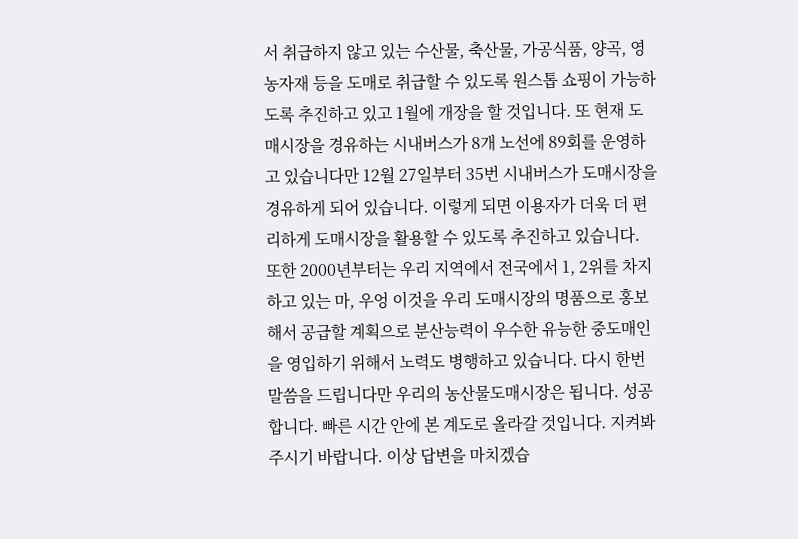서 취급하지 않고 있는 수산물, 축산물, 가공식품, 양곡, 영농자재 등을 도매로 취급할 수 있도록 원스톱 쇼핑이 가능하도록 추진하고 있고 1월에 개장을 할 것입니다. 또 현재 도매시장을 경유하는 시내버스가 8개 노선에 89회를 운영하고 있습니다만 12월 27일부터 35번 시내버스가 도매시장을 경유하게 되어 있습니다. 이렇게 되면 이용자가 더욱 더 편리하게 도매시장을 활용할 수 있도록 추진하고 있습니다. 또한 2000년부터는 우리 지역에서 전국에서 1, 2위를 차지하고 있는 마, 우엉 이것을 우리 도매시장의 명품으로 홍보해서 공급할 계획으로 분산능력이 우수한 유능한 중도매인을 영입하기 위해서 노력도 병행하고 있습니다. 다시 한번 말씀을 드립니다만 우리의 농산물도매시장은 됩니다. 성공합니다. 빠른 시간 안에 본 계도로 올라갈 것입니다. 지켜봐 주시기 바랍니다. 이상 답변을 마치겠습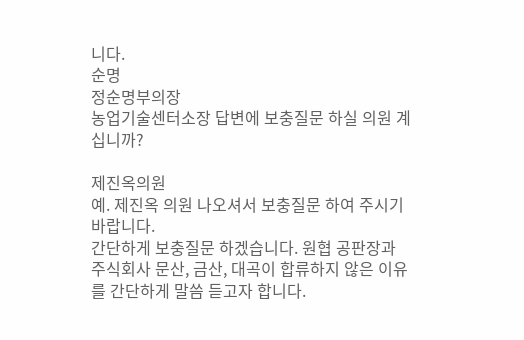니다.
순명
정순명부의장
농업기술센터소장 답변에 보충질문 하실 의원 계십니까?

제진옥의원
예. 제진옥 의원 나오셔서 보충질문 하여 주시기 바랍니다.
간단하게 보충질문 하겠습니다. 원협 공판장과 주식회사 문산, 금산, 대곡이 합류하지 않은 이유를 간단하게 말씀 듣고자 합니다.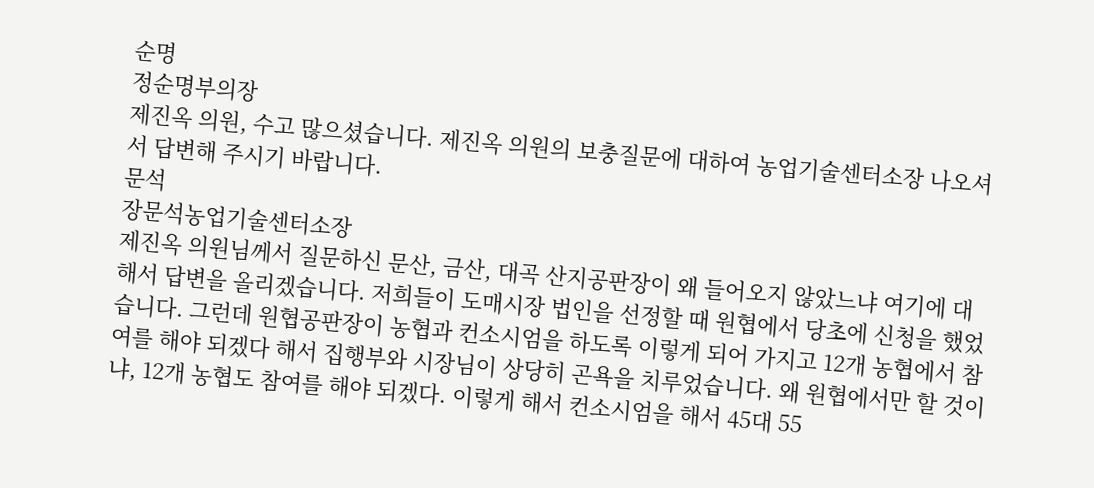순명
정순명부의장
제진옥 의원, 수고 많으셨습니다. 제진옥 의원의 보충질문에 대하여 농업기술센터소장 나오셔서 답변해 주시기 바랍니다.
문석
장문석농업기술센터소장
제진옥 의원님께서 질문하신 문산, 금산, 대곡 산지공판장이 왜 들어오지 않았느냐 여기에 대해서 답변을 올리겠습니다. 저희들이 도매시장 법인을 선정할 때 원협에서 당초에 신청을 했었습니다. 그런데 원협공판장이 농협과 컨소시엄을 하도록 이렇게 되어 가지고 12개 농협에서 참여를 해야 되겠다 해서 집행부와 시장님이 상당히 곤욕을 치루었습니다. 왜 원협에서만 할 것이냐, 12개 농협도 참여를 해야 되겠다. 이렇게 해서 컨소시엄을 해서 45대 55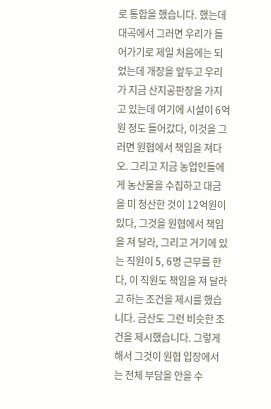로 통합을 했습니다. 했는데 대곡에서 그러면 우리가 들어가기로 제일 처음에는 되었는데 개장을 앞두고 우리가 지금 산지공판장을 가지고 있는데 여기에 시설이 6억원 정도 들어갔다, 이것을 그러면 원협에서 책임을 져다오. 그리고 지금 농업인들에게 농산물을 수집하고 대금을 미 청산한 것이 12억원이 있다, 그것을 원협에서 책임을 져 달라, 그리고 거기에 있는 직원이 5, 6명 근무를 한다, 이 직원도 책임을 져 달라고 하는 조건을 제시를 했습니다. 금산도 그런 비슷한 조건을 제시했습니다. 그렇게 해서 그것이 원협 입장에서는 전체 부담을 안을 수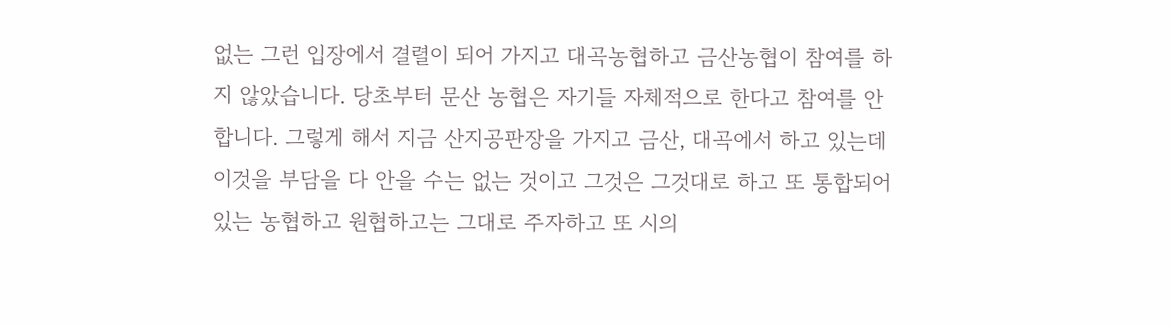없는 그런 입장에서 결렬이 되어 가지고 대곡농협하고 금산농협이 참여를 하지 않았습니다. 당초부터 문산 농협은 자기들 자체적으로 한다고 참여를 안 합니다. 그렇게 해서 지금 산지공판장을 가지고 금산, 대곡에서 하고 있는데 이것을 부담을 다 안을 수는 없는 것이고 그것은 그것대로 하고 또 통합되어 있는 농협하고 원협하고는 그대로 주자하고 또 시의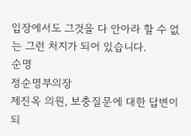입장에서도 그것을 다 안아라 할 수 없는 그런 처지가 되어 있습니다.
순명
정순명부의장
제진옥 의원, 보충질문에 대한 답변이 되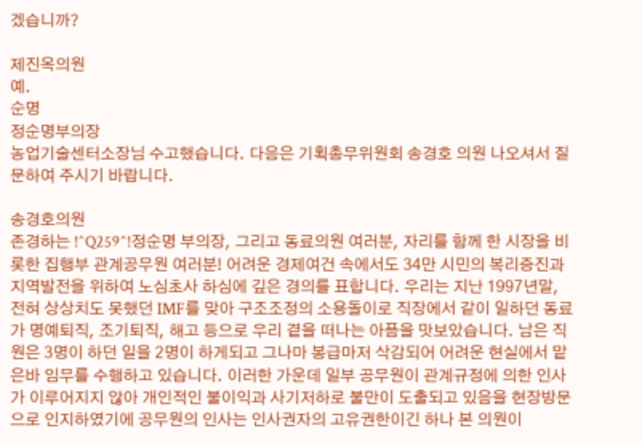겠습니까?

제진옥의원
예.
순명
정순명부의장
농업기술센터소장님 수고했습니다. 다음은 기획총무위원회 송경호 의원 나오셔서 질문하여 주시기 바랍니다.

송경호의원
존경하는 !^Q259^!정순명 부의장, 그리고 동료의원 여러분, 자리를 함께 한 시장을 비롯한 집행부 관계공무원 여러분! 어려운 경제여건 속에서도 34만 시민의 복리증진과 지역발전을 위하여 노심초사 하심에 깊은 경의를 표합니다. 우리는 지난 1997년말, 전혀 상상치도 못했던 IMF를 맞아 구조조정의 소용돌이로 직장에서 같이 일하던 동료가 명예퇴직, 조기퇴직, 해고 등으로 우리 곁을 떠나는 아픔을 맛보았습니다. 남은 직원은 3명이 하던 일을 2명이 하게되고 그나마 봉급마저 삭감되어 어려운 현실에서 맡은바 임무를 수행하고 있습니다. 이러한 가운데 일부 공무원이 관계규정에 의한 인사가 이루어지지 않아 개인적인 불이익과 사기저하로 불만이 도출되고 있음을 현장방문으로 인지하였기에 공무원의 인사는 인사권자의 고유권한이긴 하나 본 의원이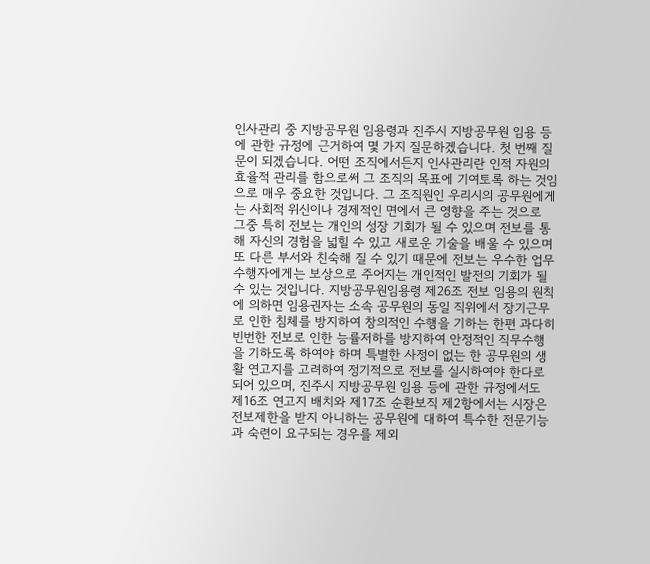인사관리 중 지방공무원 임용령과 진주시 지방공무원 임용 등에 관한 규정에 근거하여 몇 가지 질문하겠습니다. 첫 번째 질문이 되겠습니다. 어떤 조직에서든지 인사관리란 인적 자원의 효율적 관리를 함으로써 그 조직의 목표에 기여토록 하는 것임으로 매우 중요한 것입니다. 그 조직원인 우리시의 공무원에게는 사회적 위신이나 경제적인 면에서 큰 영향을 주는 것으로 그중 특히 전보는 개인의 성장 기회가 될 수 있으며 전보를 통해 자신의 경험을 넓힐 수 있고 새로운 기술을 배울 수 있으며 또 다른 부서와 친숙해 질 수 있기 때문에 전보는 우수한 업무 수행자에게는 보상으로 주어지는 개인적인 발전의 기회가 될 수 있는 것입니다. 지방공무원임용령 제26조 전보 임용의 원칙에 의하면 임용권자는 소속 공무원의 동일 직위에서 장기근무로 인한 침체를 방지하여 창의적인 수행을 기하는 한편 과다히 빈번한 전보로 인한 능률저하를 방지하여 안정적인 직무수행을 기하도록 하여야 하며 특별한 사정이 없는 한 공무원의 생활 연고지를 고려하여 정기적으로 전보를 실시하여야 한다로 되어 있으며, 진주시 지방공무원 임용 등에 관한 규정에서도 제16조 연고지 배치와 제17조 순환보직 제2항에서는 시장은 전보제한을 받지 아니하는 공무원에 대하여 특수한 전문기능과 숙련이 요구되는 경우를 제외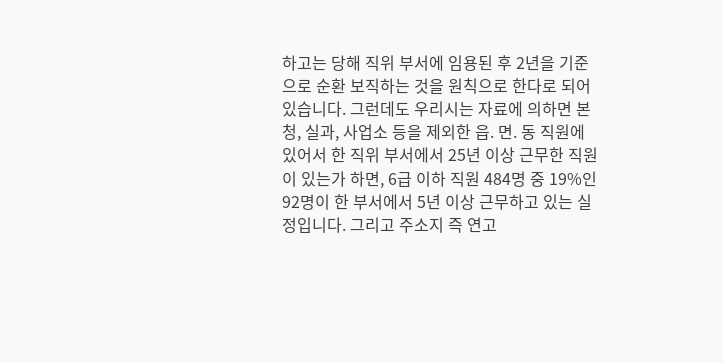하고는 당해 직위 부서에 임용된 후 2년을 기준으로 순환 보직하는 것을 원칙으로 한다로 되어 있습니다. 그런데도 우리시는 자료에 의하면 본청, 실과, 사업소 등을 제외한 읍. 면. 동 직원에 있어서 한 직위 부서에서 25년 이상 근무한 직원이 있는가 하면, 6급 이하 직원 484명 중 19%인 92명이 한 부서에서 5년 이상 근무하고 있는 실정입니다. 그리고 주소지 즉 연고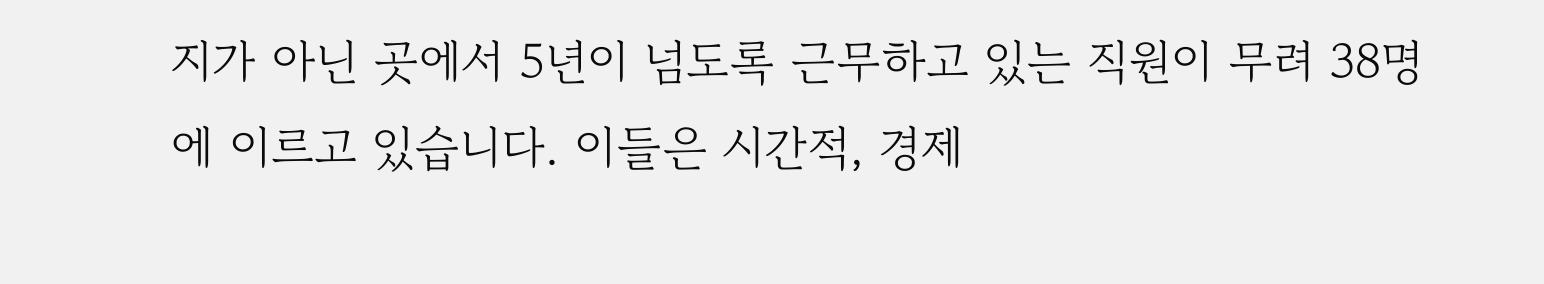지가 아닌 곳에서 5년이 넘도록 근무하고 있는 직원이 무려 38명에 이르고 있습니다. 이들은 시간적, 경제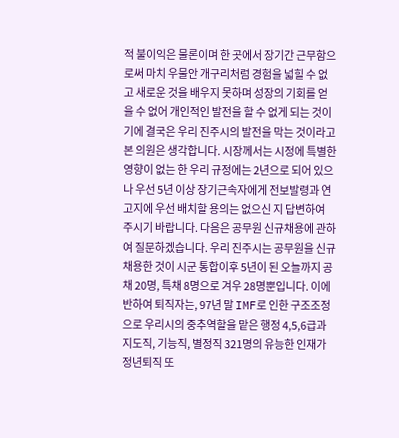적 불이익은 물론이며 한 곳에서 장기간 근무함으로써 마치 우물안 개구리처럼 경험을 넓힐 수 없고 새로운 것을 배우지 못하며 성장의 기회를 얻을 수 없어 개인적인 발전을 할 수 없게 되는 것이기에 결국은 우리 진주시의 발전을 막는 것이라고 본 의원은 생각합니다. 시장께서는 시정에 특별한 영향이 없는 한 우리 규정에는 2년으로 되어 있으나 우선 5년 이상 장기근속자에게 전보발령과 연고지에 우선 배치할 용의는 없으신 지 답변하여 주시기 바랍니다. 다음은 공무원 신규채용에 관하여 질문하겠습니다. 우리 진주시는 공무원을 신규 채용한 것이 시군 통합이후 5년이 된 오늘까지 공채 20명, 특채 8명으로 겨우 28명뿐입니다. 이에 반하여 퇴직자는, 97년 말 IMF로 인한 구조조정으로 우리시의 중추역할을 맡은 행정 4,5,6급과 지도직, 기능직, 별정직 321명의 유능한 인재가 정년퇴직 또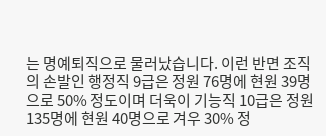는 명예퇴직으로 물러났습니다. 이런 반면 조직의 손발인 행정직 9급은 정원 76명에 현원 39명으로 50% 정도이며 더욱이 기능직 10급은 정원 135명에 현원 40명으로 겨우 30% 정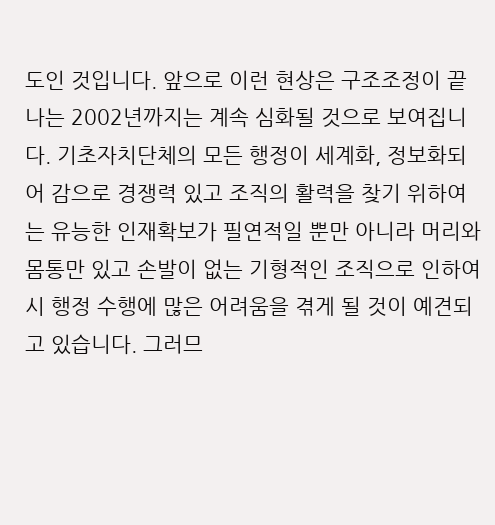도인 것입니다. 앞으로 이런 현상은 구조조정이 끝나는 2002년까지는 계속 심화될 것으로 보여집니다. 기초자치단체의 모든 행정이 세계화, 정보화되어 감으로 경쟁력 있고 조직의 활력을 찾기 위하여는 유능한 인재확보가 필연적일 뿐만 아니라 머리와 몸통만 있고 손발이 없는 기형적인 조직으로 인하여 시 행정 수행에 많은 어려움을 겪게 될 것이 예견되고 있습니다. 그러므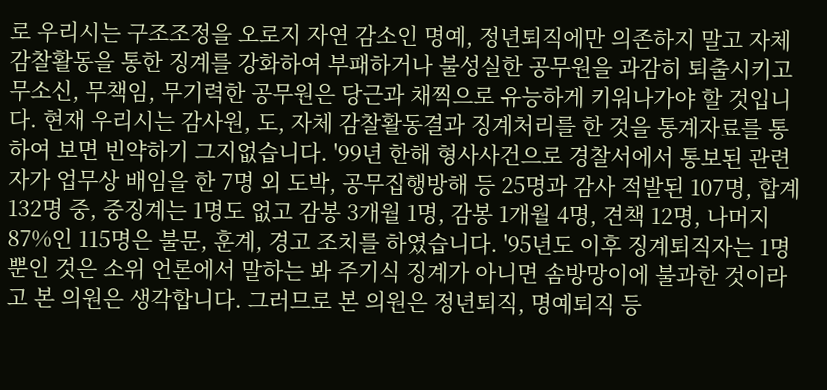로 우리시는 구조조정을 오로지 자연 감소인 명예, 정년퇴직에만 의존하지 말고 자체 감찰활동을 통한 징계를 강화하여 부패하거나 불성실한 공무원을 과감히 퇴출시키고 무소신, 무책임, 무기력한 공무원은 당근과 채찍으로 유능하게 키워나가야 할 것입니다. 현재 우리시는 감사원, 도, 자체 감찰활동결과 징계처리를 한 것을 통계자료를 통하여 보면 빈약하기 그지없습니다. '99년 한해 형사사건으로 경찰서에서 통보된 관련자가 업무상 배임을 한 7명 외 도박, 공무집행방해 등 25명과 감사 적발된 107명, 합계 132명 중, 중징계는 1명도 없고 감봉 3개월 1명, 감봉 1개월 4명, 견책 12명, 나머지 87%인 115명은 불문, 훈계, 경고 조치를 하였습니다. '95년도 이후 징계퇴직자는 1명뿐인 것은 소위 언론에서 말하는 봐 주기식 징계가 아니면 솜방망이에 불과한 것이라고 본 의원은 생각합니다. 그러므로 본 의원은 정년퇴직, 명예퇴직 등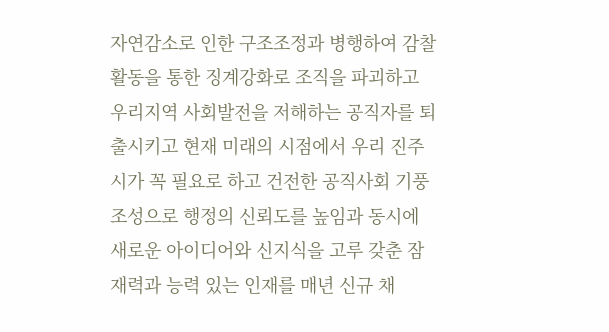자연감소로 인한 구조조정과 병행하여 감찰활동을 통한 징계강화로 조직을 파괴하고 우리지역 사회발전을 저해하는 공직자를 퇴출시키고 현재 미래의 시점에서 우리 진주시가 꼭 필요로 하고 건전한 공직사회 기풍조성으로 행정의 신뢰도를 높임과 동시에 새로운 아이디어와 신지식을 고루 갖춘 잠재력과 능력 있는 인재를 매년 신규 채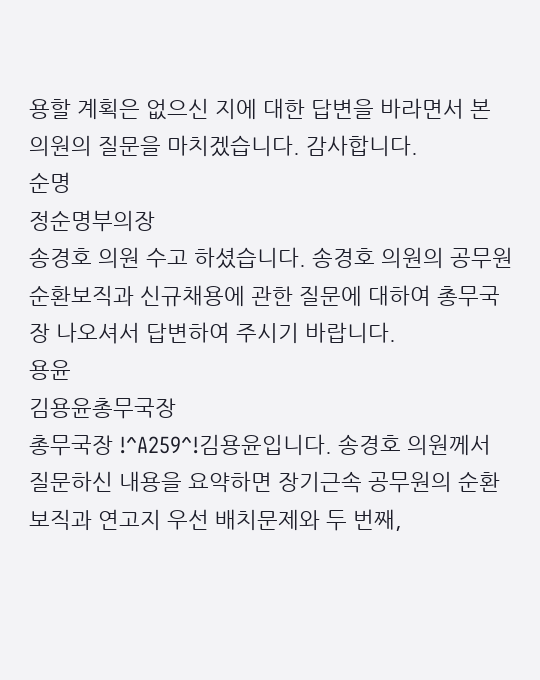용할 계획은 없으신 지에 대한 답변을 바라면서 본 의원의 질문을 마치겠습니다. 감사합니다.
순명
정순명부의장
송경호 의원 수고 하셨습니다. 송경호 의원의 공무원 순환보직과 신규채용에 관한 질문에 대하여 총무국장 나오셔서 답변하여 주시기 바랍니다.
용윤
김용윤총무국장
총무국장 !^A259^!김용윤입니다. 송경호 의원께서 질문하신 내용을 요약하면 장기근속 공무원의 순환보직과 연고지 우선 배치문제와 두 번째,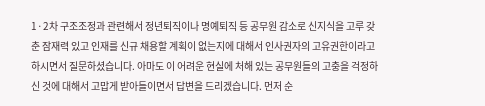1·2차 구조조정과 관련해서 정년퇴직이나 명예퇴직 등 공무원 감소로 신지식을 고루 갖춘 잠재력 있고 인재를 신규 채용할 계획이 없는지에 대해서 인사권자의 고유권한이라고 하시면서 질문하셨습니다. 아마도 이 어려운 현실에 처해 있는 공무원들의 고충을 걱정하신 것에 대해서 고맙게 받아들이면서 답변을 드리겠습니다. 먼저 순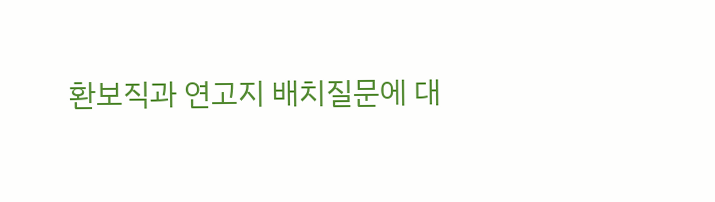환보직과 연고지 배치질문에 대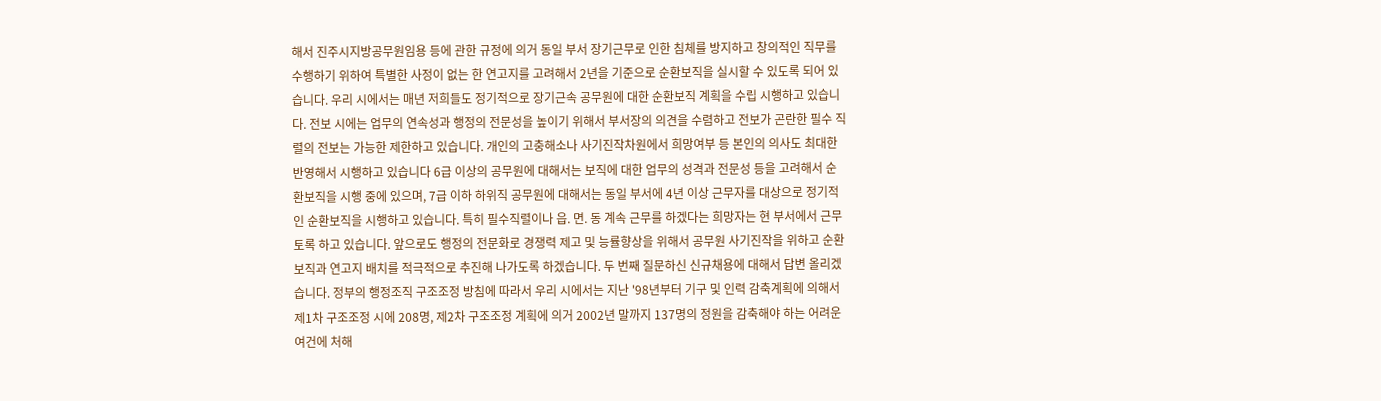해서 진주시지방공무원임용 등에 관한 규정에 의거 동일 부서 장기근무로 인한 침체를 방지하고 창의적인 직무를 수행하기 위하여 특별한 사정이 없는 한 연고지를 고려해서 2년을 기준으로 순환보직을 실시할 수 있도록 되어 있습니다. 우리 시에서는 매년 저희들도 정기적으로 장기근속 공무원에 대한 순환보직 계획을 수립 시행하고 있습니다. 전보 시에는 업무의 연속성과 행정의 전문성을 높이기 위해서 부서장의 의견을 수렴하고 전보가 곤란한 필수 직렬의 전보는 가능한 제한하고 있습니다. 개인의 고충해소나 사기진작차원에서 희망여부 등 본인의 의사도 최대한 반영해서 시행하고 있습니다 6급 이상의 공무원에 대해서는 보직에 대한 업무의 성격과 전문성 등을 고려해서 순환보직을 시행 중에 있으며, 7급 이하 하위직 공무원에 대해서는 동일 부서에 4년 이상 근무자를 대상으로 정기적인 순환보직을 시행하고 있습니다. 특히 필수직렬이나 읍. 면. 동 계속 근무를 하겠다는 희망자는 현 부서에서 근무토록 하고 있습니다. 앞으로도 행정의 전문화로 경쟁력 제고 및 능률향상을 위해서 공무원 사기진작을 위하고 순환보직과 연고지 배치를 적극적으로 추진해 나가도록 하겠습니다. 두 번째 질문하신 신규채용에 대해서 답변 올리겠습니다. 정부의 행정조직 구조조정 방침에 따라서 우리 시에서는 지난 '98년부터 기구 및 인력 감축계획에 의해서 제1차 구조조정 시에 208명, 제2차 구조조정 계획에 의거 2002년 말까지 137명의 정원을 감축해야 하는 어려운 여건에 처해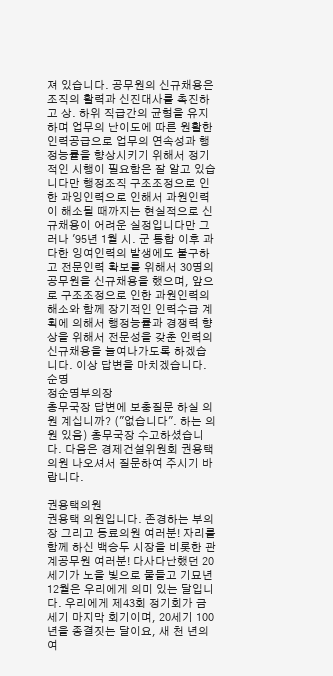져 있습니다. 공무원의 신규채용은 조직의 활력과 신진대사를 촉진하고 상. 하위 직급간의 균형을 유지하며 업무의 난이도에 따른 원활한 인력공급으로 업무의 연속성과 행정능률을 향상시키기 위해서 정기적인 시행이 필요함은 잘 알고 있습니다만 행정조직 구조조정으로 인한 과잉인력으로 인해서 과원인력이 해소될 때까지는 현실적으로 신규채용이 어려운 실정입니다만 그러나 '95년 1월 시. 군 통합 이후 과다한 잉여인력의 발생에도 불구하고 전문인력 확보를 위해서 30명의 공무원을 신규채용을 했으며, 앞으로 구조조정으로 인한 과원인력의 해소와 함께 장기적인 인력수급 계획에 의해서 행정능률과 경쟁력 향상을 위해서 전문성을 갖춘 인력의 신규채용을 늘여나가도록 하겠습니다. 이상 답변을 마치겠습니다.
순명
정순명부의장
총무국장 답변에 보충질문 하실 의원 계십니까? ("없습니다". 하는 의원 있음) 총무국장 수고하셨습니다. 다음은 경제건설위원회 권용택 의원 나오셔서 질문하여 주시기 바랍니다.

권용택의원
권용택 의원입니다. 존경하는 부의장 그리고 동료의원 여러분! 자리를 함께 하신 백승두 시장을 비롯한 관계공무원 여러분! 다사다난했던 20세기가 노을 빛으로 물들고 기묘년 12월은 우리에게 의미 있는 달입니다. 우리에게 제43회 정기회가 금세기 마지막 회기이며, 20세기 100년을 종결짓는 달이요, 새 천 년의 여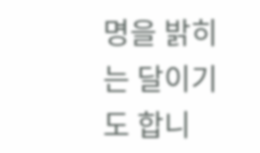명을 밝히는 달이기도 합니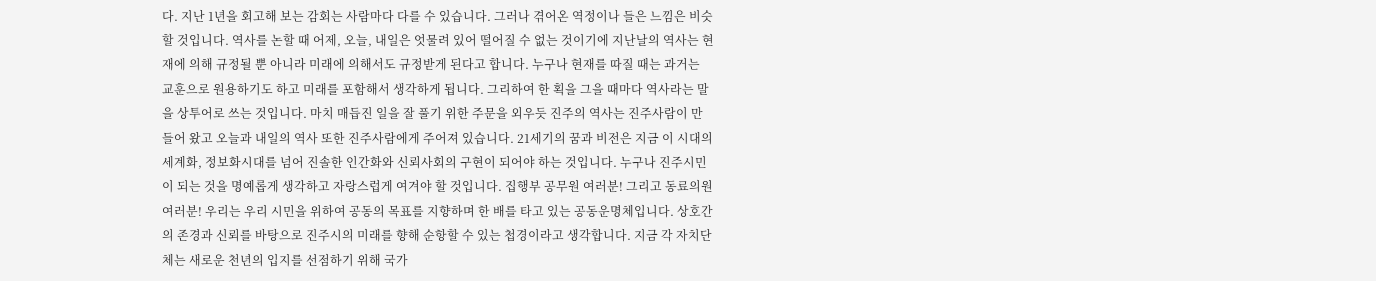다. 지난 1년을 회고해 보는 감회는 사람마다 다를 수 있습니다. 그러나 겪어온 역정이나 들은 느낌은 비슷할 것입니다. 역사를 논할 때 어제, 오늘, 내일은 엇물려 있어 떨어질 수 없는 것이기에 지난날의 역사는 현재에 의해 규정될 뿐 아니라 미래에 의해서도 규정받게 된다고 합니다. 누구나 현재를 따질 때는 과거는 교훈으로 원용하기도 하고 미래를 포함해서 생각하게 됩니다. 그리하여 한 획을 그을 때마다 역사라는 말을 상투어로 쓰는 것입니다. 마치 매듭진 일을 잘 풀기 위한 주문을 외우듯 진주의 역사는 진주사람이 만들어 왔고 오늘과 내일의 역사 또한 진주사람에게 주어져 있습니다. 21세기의 꿈과 비전은 지금 이 시대의 세계화, 정보화시대를 넘어 진솔한 인간화와 신뢰사회의 구현이 되어야 하는 것입니다. 누구나 진주시민이 되는 것을 명예롭게 생각하고 자랑스럽게 여겨야 할 것입니다. 집행부 공무원 여러분! 그리고 동료의원 여러분! 우리는 우리 시민을 위하여 공동의 목표를 지향하며 한 배를 타고 있는 공동운명체입니다. 상호간의 존경과 신뢰를 바탕으로 진주시의 미래를 향해 순항할 수 있는 첩경이라고 생각합니다. 지금 각 자치단체는 새로운 천년의 입지를 선점하기 위해 국가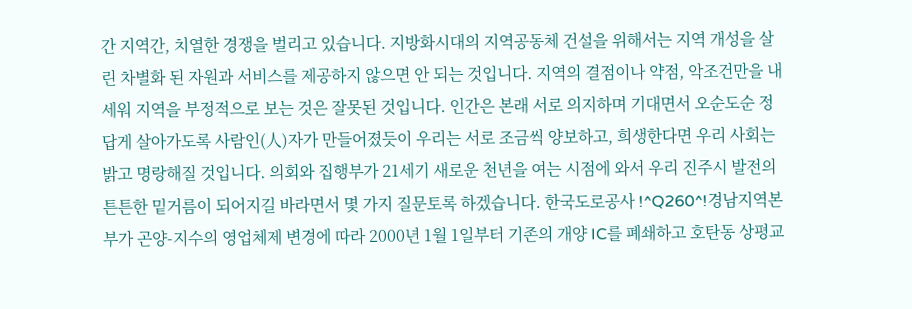간 지역간, 치열한 경쟁을 벌리고 있습니다. 지방화시대의 지역공동체 건설을 위해서는 지역 개성을 살린 차별화 된 자원과 서비스를 제공하지 않으면 안 되는 것입니다. 지역의 결점이나 약점, 악조건만을 내세워 지역을 부정적으로 보는 것은 잘못된 것입니다. 인간은 본래 서로 의지하며 기대면서 오순도순 정답게 살아가도록 사람인(人)자가 만들어졌듯이 우리는 서로 조금씩 양보하고, 희생한다면 우리 사회는 밝고 명랑해질 것입니다. 의회와 집행부가 21세기 새로운 천년을 여는 시점에 와서 우리 진주시 발전의 튼튼한 밑거름이 되어지길 바라면서 몇 가지 질문토록 하겠습니다. 한국도로공사 !^Q260^!경남지역본부가 곤양-지수의 영업체제 변경에 따라 2000년 1월 1일부터 기존의 개양 IC를 폐쇄하고 호탄동 상평교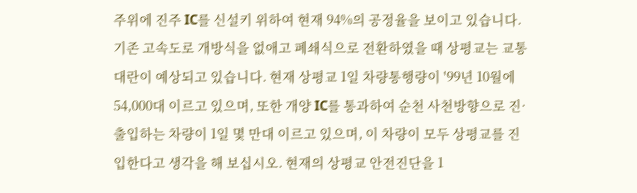주위에 진주 IC를 신설키 위하여 현재 94%의 공정율을 보이고 있습니다. 기존 고속도로 개방식을 없애고 폐쇄식으로 전환하였을 때 상평교는 교통대란이 예상되고 있습니다. 현재 상평교 1일 차량통행량이 '99년 10월에 54,000대 이르고 있으며, 또한 개양 IC를 통과하여 순천 사천방향으로 진·출입하는 차량이 1일 몇 만대 이르고 있으며, 이 차량이 모두 상평교를 진입한다고 생각을 해 보십시오. 현재의 상평교 안전진단을 1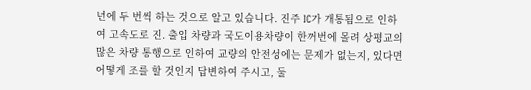년에 두 번씩 하는 것으로 알고 있습니다. 진주 IC가 개통됨으로 인하여 고속도로 진. 출입 차량과 국도이용차량이 한꺼번에 몰려 상평교의 많은 차량 통행으로 인하여 교량의 안전성에는 문제가 없는지, 있다면 어떻게 조를 할 것인지 답변하여 주시고, 둘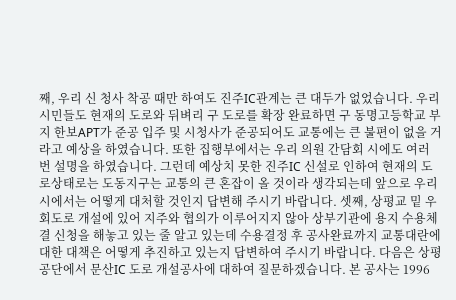째, 우리 신 청사 착공 때만 하여도 진주IC관계는 큰 대두가 없었습니다. 우리 시민들도 현재의 도로와 뒤벼리 구 도로를 확장 완료하면 구 동명고등학교 부지 한보APT가 준공 입주 및 시청사가 준공되어도 교통에는 큰 불편이 없을 거라고 예상을 하였습니다. 또한 집행부에서는 우리 의원 간담회 시에도 여러 번 설명을 하였습니다. 그런데 예상치 못한 진주IC 신설로 인하여 현재의 도로상태로는 도동지구는 교통의 큰 혼잡이 올 것이라 생각되는데 앞으로 우리 시에서는 어떻게 대처할 것인지 답변해 주시기 바랍니다. 셋째, 상평교 밑 우회도로 개설에 있어 지주와 협의가 이루어지지 않아 상부기관에 용지 수용체결 신청을 해놓고 있는 줄 알고 있는데 수용결정 후 공사완료까지 교통대란에 대한 대책은 어떻게 추진하고 있는지 답변하여 주시기 바랍니다. 다음은 상평공단에서 문산IC 도로 개설공사에 대하여 질문하겠습니다. 본 공사는 1996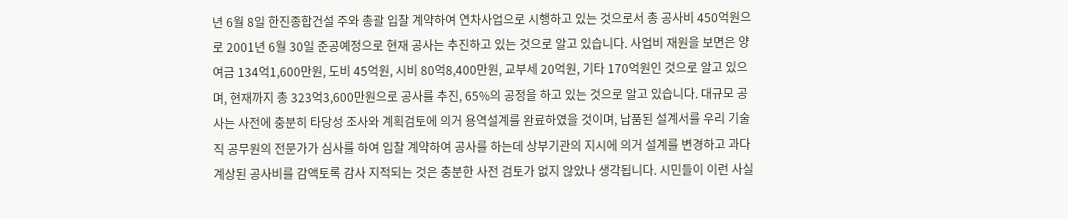년 6월 8일 한진종합건설 주와 총괄 입찰 계약하여 연차사업으로 시행하고 있는 것으로서 총 공사비 450억원으로 2001년 6월 30일 준공예정으로 현재 공사는 추진하고 있는 것으로 알고 있습니다. 사업비 재원을 보면은 양여금 134억1,600만원, 도비 45억원, 시비 80억8,400만원, 교부세 20억원, 기타 170억원인 것으로 알고 있으며, 현재까지 총 323억3,600만원으로 공사를 추진, 65%의 공정을 하고 있는 것으로 알고 있습니다. 대규모 공사는 사전에 충분히 타당성 조사와 계획검토에 의거 용역설계를 완료하였을 것이며, 납품된 설계서를 우리 기술직 공무원의 전문가가 심사를 하여 입찰 계약하여 공사를 하는데 상부기관의 지시에 의거 설계를 변경하고 과다 계상된 공사비를 감액토록 감사 지적되는 것은 충분한 사전 검토가 없지 않았나 생각됩니다. 시민들이 이런 사실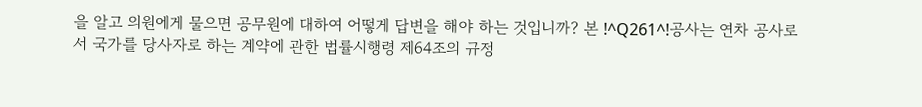을 알고 의원에게 물으면 공무원에 대하여 어떻게 답변을 해야 하는 것입니까? 본 !^Q261^!공사는 연차 공사로서 국가를 당사자로 하는 계약에 관한 법률시행령 제64조의 규정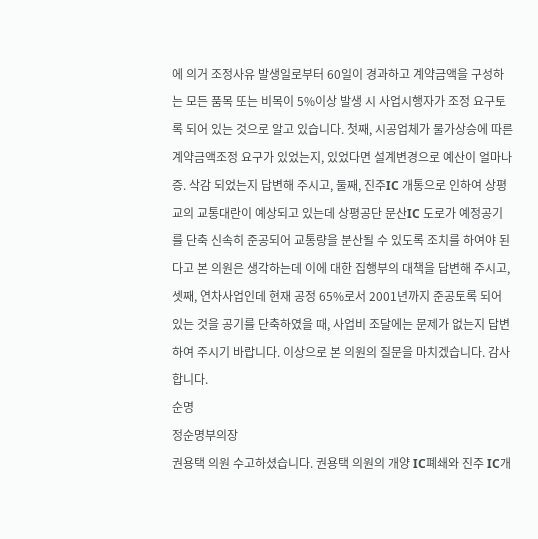에 의거 조정사유 발생일로부터 60일이 경과하고 계약금액을 구성하는 모든 품목 또는 비목이 5%이상 발생 시 사업시행자가 조정 요구토록 되어 있는 것으로 알고 있습니다. 첫째, 시공업체가 물가상승에 따른 계약금액조정 요구가 있었는지, 있었다면 설계변경으로 예산이 얼마나 증. 삭감 되었는지 답변해 주시고, 둘째, 진주IC 개통으로 인하여 상평교의 교통대란이 예상되고 있는데 상평공단 문산IC 도로가 예정공기를 단축 신속히 준공되어 교통량을 분산될 수 있도록 조치를 하여야 된다고 본 의원은 생각하는데 이에 대한 집행부의 대책을 답변해 주시고, 셋째, 연차사업인데 현재 공정 65%로서 2001년까지 준공토록 되어 있는 것을 공기를 단축하였을 때, 사업비 조달에는 문제가 없는지 답변하여 주시기 바랍니다. 이상으로 본 의원의 질문을 마치겠습니다. 감사합니다.
순명
정순명부의장
권용택 의원 수고하셨습니다. 권용택 의원의 개양 IC폐쇄와 진주 IC개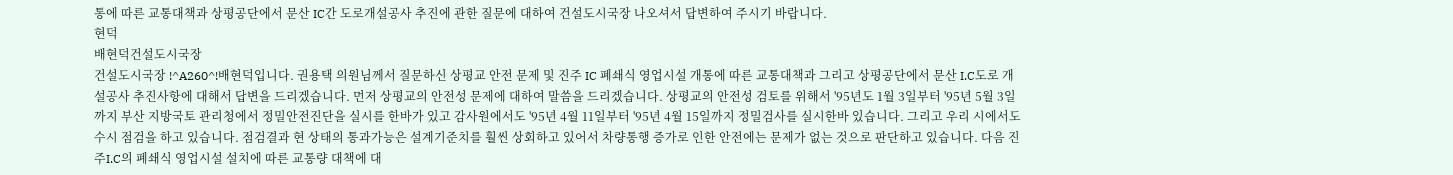통에 따른 교통대책과 상평공단에서 문산 IC간 도로개설공사 추진에 관한 질문에 대하여 건설도시국장 나오셔서 답변하여 주시기 바랍니다.
현덕
배현덕건설도시국장
건설도시국장 !^A260^!배현덕입니다. 권용택 의원님께서 질문하신 상평교 안전 문제 및 진주 IC 폐쇄식 영업시설 개통에 따른 교통대책과 그리고 상평공단에서 문산 I.C도로 개설공사 추진사항에 대해서 답변을 드리겠습니다. 먼저 상평교의 안전성 문제에 대하여 말씀을 드리겠습니다. 상평교의 안전성 검토를 위해서 '95년도 1월 3일부터 '95년 5월 3일까지 부산 지방국토 관리청에서 정밀안전진단을 실시를 한바가 있고 감사원에서도 '95년 4월 11일부터 '95년 4월 15일까지 정밀검사를 실시한바 있습니다. 그리고 우리 시에서도 수시 점검을 하고 있습니다. 점검결과 현 상태의 통과가능은 설계기준치를 훨씬 상회하고 있어서 차량통행 증가로 인한 안전에는 문제가 없는 것으로 판단하고 있습니다. 다음 진주I.C의 폐쇄식 영업시설 설치에 따른 교통량 대책에 대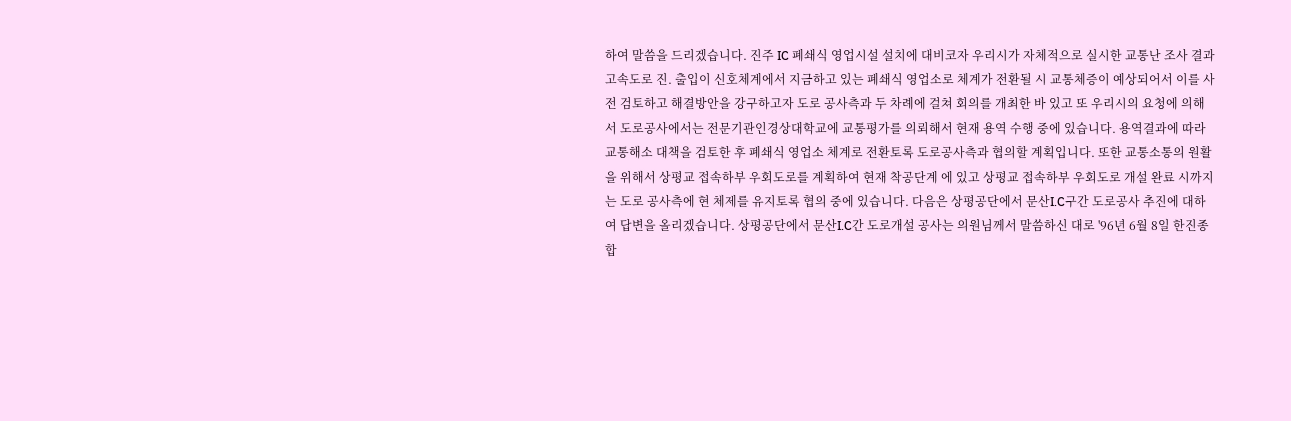하여 말씀을 드리겠습니다. 진주 IC 폐쇄식 영업시설 설치에 대비코자 우리시가 자체적으로 실시한 교통난 조사 결과 고속도로 진. 출입이 신호체계에서 지금하고 있는 폐쇄식 영업소로 체계가 전환될 시 교통체증이 예상되어서 이를 사전 검토하고 해결방안을 강구하고자 도로 공사측과 두 차례에 걸쳐 회의를 개최한 바 있고 또 우리시의 요청에 의해서 도로공사에서는 전문기관인경상대학교에 교통평가를 의뢰해서 현재 용역 수행 중에 있습니다. 용역결과에 따라 교통해소 대책을 검토한 후 폐쇄식 영업소 체계로 전환토록 도로공사측과 협의할 계획입니다. 또한 교통소통의 원활을 위해서 상평교 접속하부 우회도로를 계획하여 현재 착공단계 에 있고 상평교 접속하부 우회도로 개설 완료 시까지는 도로 공사측에 현 체제를 유지토록 협의 중에 있습니다. 다음은 상평공단에서 문산I.C구간 도로공사 추진에 대하여 답변을 올리겠습니다. 상평공단에서 문산I.C간 도로개설 공사는 의원님께서 말씀하신 대로 '96년 6월 8일 한진종합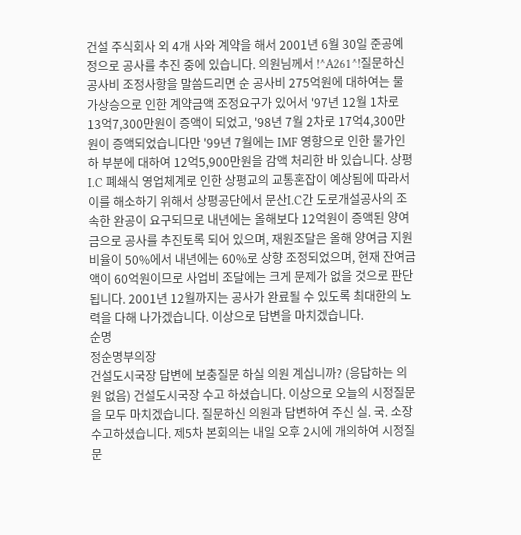건설 주식회사 외 4개 사와 계약을 해서 2001년 6월 30일 준공예정으로 공사를 추진 중에 있습니다. 의원님께서 !^A261^!질문하신 공사비 조정사항을 말씀드리면 순 공사비 275억원에 대하여는 물가상승으로 인한 계약금액 조정요구가 있어서 '97년 12월 1차로 13억7,300만원이 증액이 되었고, '98년 7월 2차로 17억4,300만원이 증액되었습니다만 '99년 7월에는 IMF 영향으로 인한 물가인하 부분에 대하여 12억5,900만원을 감액 처리한 바 있습니다. 상평I.C 폐쇄식 영업체계로 인한 상평교의 교통혼잡이 예상됨에 따라서 이를 해소하기 위해서 상평공단에서 문산I.C간 도로개설공사의 조속한 완공이 요구되므로 내년에는 올해보다 12억원이 증액된 양여금으로 공사를 추진토록 되어 있으며, 재원조달은 올해 양여금 지원 비율이 50%에서 내년에는 60%로 상향 조정되었으며, 현재 잔여금액이 60억원이므로 사업비 조달에는 크게 문제가 없을 것으로 판단됩니다. 2001년 12월까지는 공사가 완료될 수 있도록 최대한의 노력을 다해 나가겠습니다. 이상으로 답변을 마치겠습니다.
순명
정순명부의장
건설도시국장 답변에 보충질문 하실 의원 계십니까? (응답하는 의원 없음) 건설도시국장 수고 하셨습니다. 이상으로 오늘의 시정질문을 모두 마치겠습니다. 질문하신 의원과 답변하여 주신 실. 국. 소장 수고하셨습니다. 제5차 본회의는 내일 오후 2시에 개의하여 시정질문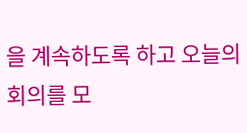을 계속하도록 하고 오늘의 회의를 모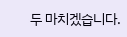두 마치겠습니다.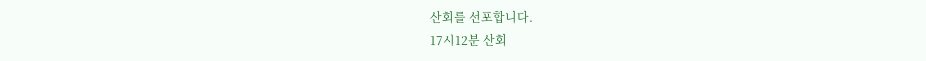산회를 선포합니다.
17시12분 산회